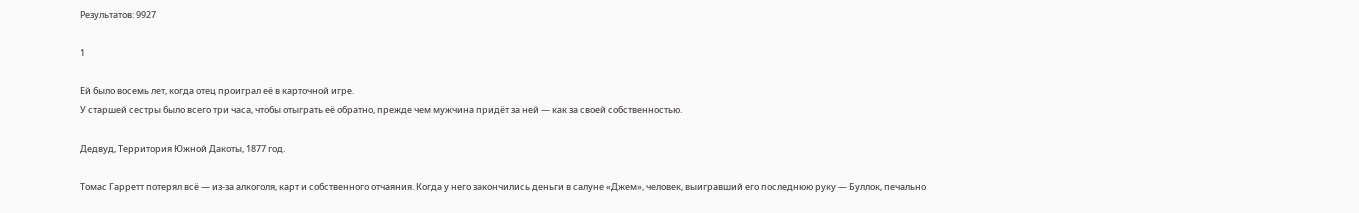Результатов: 9927

1

Ей было восемь лет, когда отец проиграл её в карточной игре.
У старшей сестры было всего три часа, чтобы отыграть её обратно, прежде чем мужчина придёт за ней — как за своей собственностью.

Дедвуд, Территория Южной Дакоты, 1877 год.

Томас Гарретт потерял всё — из-за алкоголя, карт и собственного отчаяния. Когда у него закончились деньги в салуне «Джем», человек, выигравший его последнюю руку — Буллок, печально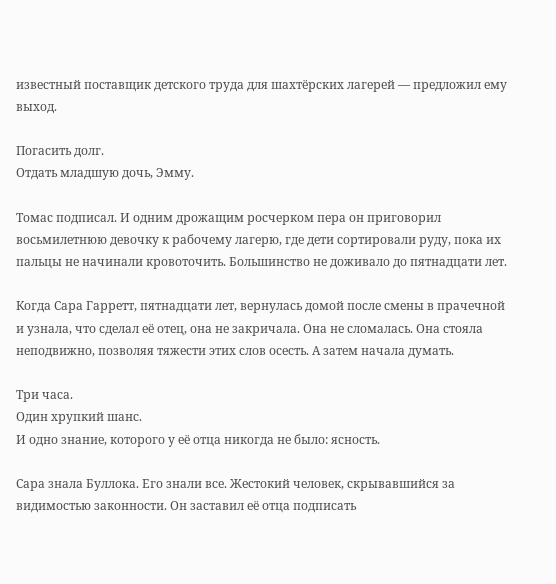известный поставщик детского труда для шахтёрских лагерей — предложил ему выход.

Погасить долг.
Отдать младшую дочь, Эмму.

Томас подписал. И одним дрожащим росчерком пера он приговорил восьмилетнюю девочку к рабочему лагерю, где дети сортировали руду, пока их пальцы не начинали кровоточить. Большинство не доживало до пятнадцати лет.

Когда Сара Гарретт, пятнадцати лет, вернулась домой после смены в прачечной и узнала, что сделал её отец, она не закричала. Она не сломалась. Она стояла неподвижно, позволяя тяжести этих слов осесть. А затем начала думать.

Три часа.
Один хрупкий шанс.
И одно знание, которого у её отца никогда не было: ясность.

Сара знала Буллока. Его знали все. Жестокий человек, скрывавшийся за видимостью законности. Он заставил её отца подписать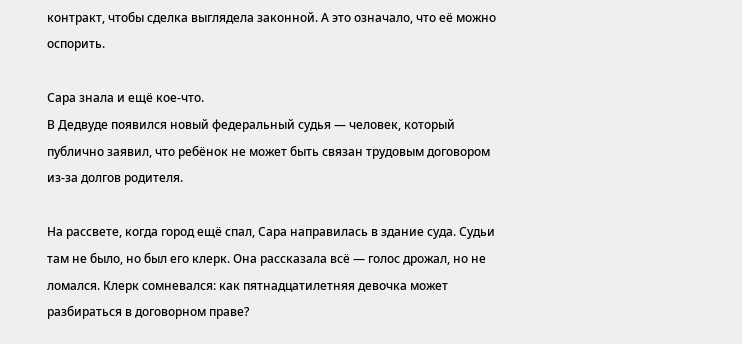контракт, чтобы сделка выглядела законной. А это означало, что её можно оспорить.

Сара знала и ещё кое-что.
В Дедвуде появился новый федеральный судья — человек, который публично заявил, что ребёнок не может быть связан трудовым договором из-за долгов родителя.

На рассвете, когда город ещё спал, Сара направилась в здание суда. Судьи там не было, но был его клерк. Она рассказала всё — голос дрожал, но не ломался. Клерк сомневался: как пятнадцатилетняя девочка может разбираться в договорном праве?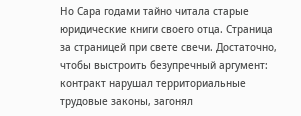Но Сара годами тайно читала старые юридические книги своего отца. Страница за страницей при свете свечи. Достаточно, чтобы выстроить безупречный аргумент: контракт нарушал территориальные трудовые законы, загонял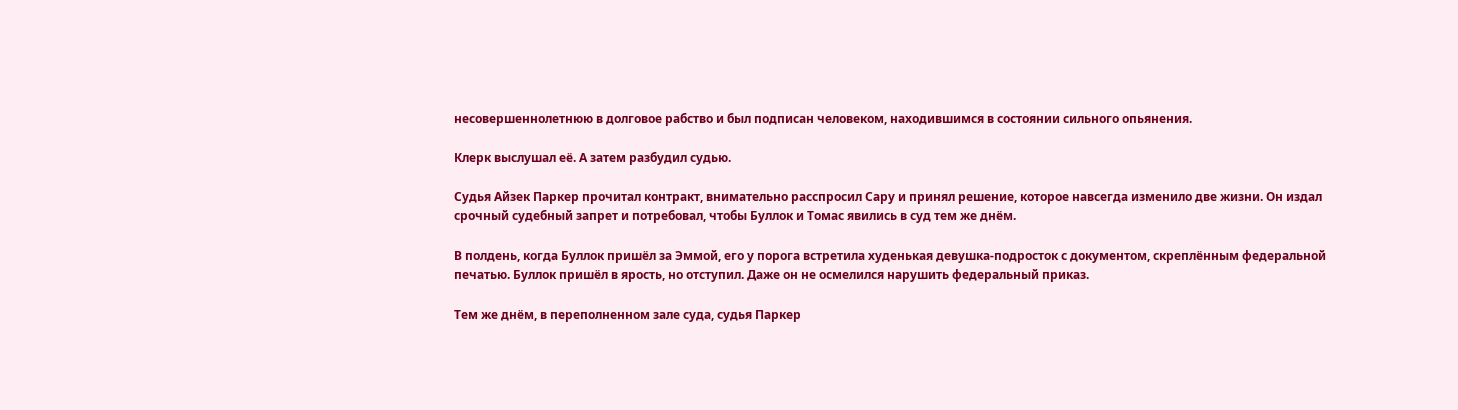несовершеннолетнюю в долговое рабство и был подписан человеком, находившимся в состоянии сильного опьянения.

Клерк выслушал её. А затем разбудил судью.

Судья Айзек Паркер прочитал контракт, внимательно расспросил Сару и принял решение, которое навсегда изменило две жизни. Он издал срочный судебный запрет и потребовал, чтобы Буллок и Томас явились в суд тем же днём.

В полдень, когда Буллок пришёл за Эммой, его у порога встретила худенькая девушка-подросток с документом, скреплённым федеральной печатью. Буллок пришёл в ярость, но отступил. Даже он не осмелился нарушить федеральный приказ.

Тем же днём, в переполненном зале суда, судья Паркер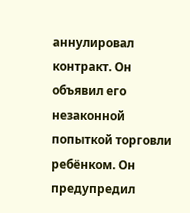аннулировал контракт. Он объявил его незаконной попыткой торговли ребёнком. Он предупредил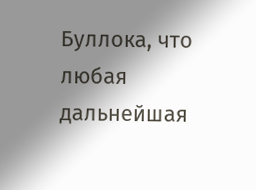Буллока, что любая дальнейшая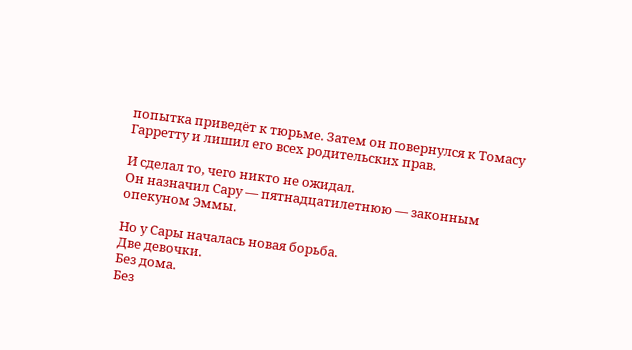попытка приведёт к тюрьме. Затем он повернулся к Томасу Гарретту и лишил его всех родительских прав.

И сделал то, чего никто не ожидал.
Он назначил Сару — пятнадцатилетнюю — законным опекуном Эммы.

Но у Сары началась новая борьба.
Две девочки.
Без дома.
Без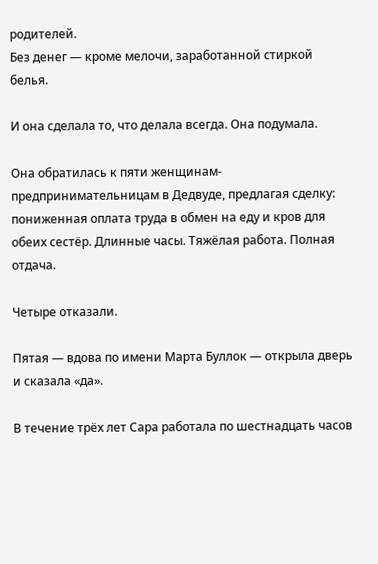родителей.
Без денег — кроме мелочи, заработанной стиркой белья.

И она сделала то, что делала всегда. Она подумала.

Она обратилась к пяти женщинам-предпринимательницам в Дедвуде, предлагая сделку: пониженная оплата труда в обмен на еду и кров для обеих сестёр. Длинные часы. Тяжёлая работа. Полная отдача.

Четыре отказали.

Пятая — вдова по имени Марта Буллок — открыла дверь и сказала «да».

В течение трёх лет Сара работала по шестнадцать часов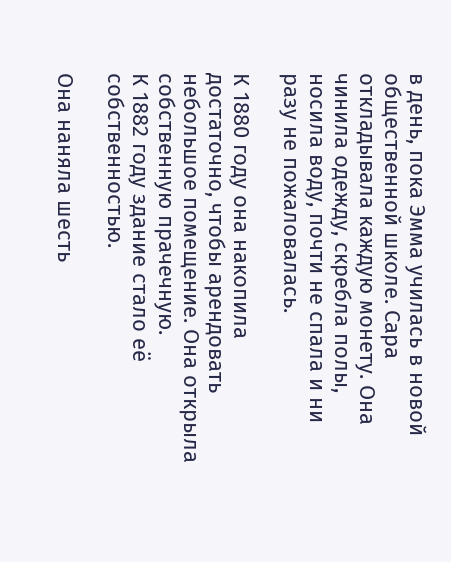в день, пока Эмма училась в новой общественной школе. Сара откладывала каждую монету. Она чинила одежду, скребла полы, носила воду, почти не спала и ни разу не пожаловалась.

К 1880 году она накопила достаточно, чтобы арендовать небольшое помещение. Она открыла собственную прачечную.
К 1882 году здание стало её собственностью.

Она наняла шесть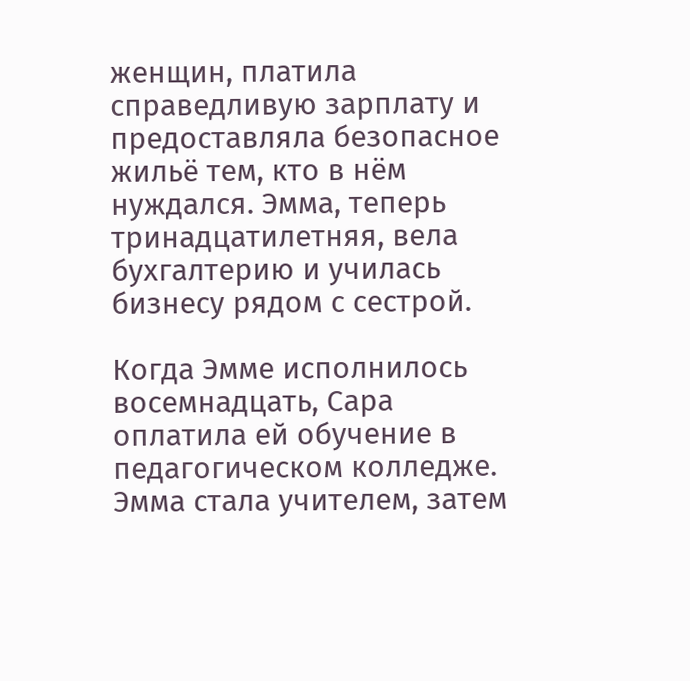женщин, платила справедливую зарплату и предоставляла безопасное жильё тем, кто в нём нуждался. Эмма, теперь тринадцатилетняя, вела бухгалтерию и училась бизнесу рядом с сестрой.

Когда Эмме исполнилось восемнадцать, Сара оплатила ей обучение в педагогическом колледже. Эмма стала учителем, затем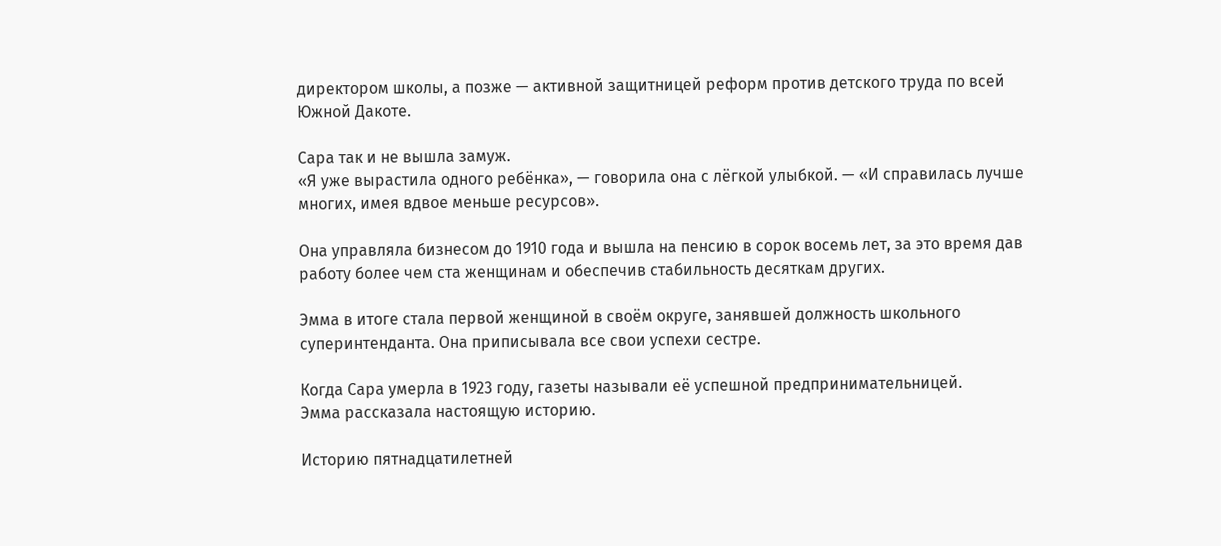директором школы, а позже — активной защитницей реформ против детского труда по всей Южной Дакоте.

Сара так и не вышла замуж.
«Я уже вырастила одного ребёнка», — говорила она с лёгкой улыбкой. — «И справилась лучше многих, имея вдвое меньше ресурсов».

Она управляла бизнесом до 1910 года и вышла на пенсию в сорок восемь лет, за это время дав работу более чем ста женщинам и обеспечив стабильность десяткам других.

Эмма в итоге стала первой женщиной в своём округе, занявшей должность школьного суперинтенданта. Она приписывала все свои успехи сестре.

Когда Сара умерла в 1923 году, газеты называли её успешной предпринимательницей.
Эмма рассказала настоящую историю.

Историю пятнадцатилетней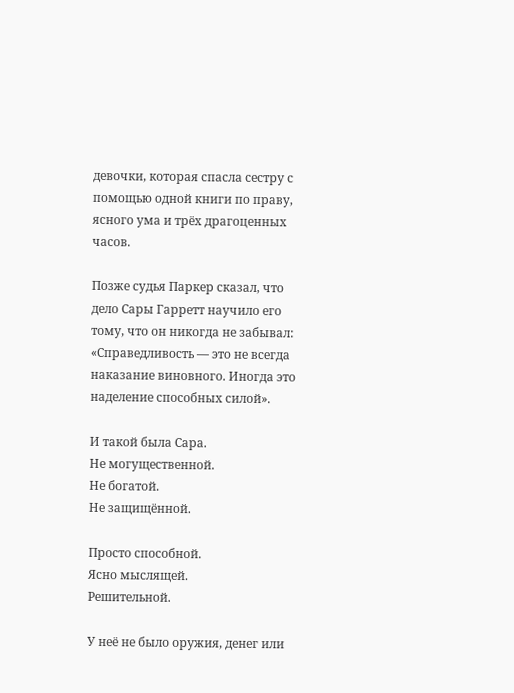девочки, которая спасла сестру с помощью одной книги по праву, ясного ума и трёх драгоценных часов.

Позже судья Паркер сказал, что дело Сары Гарретт научило его тому, что он никогда не забывал:
«Справедливость — это не всегда наказание виновного. Иногда это наделение способных силой».

И такой была Сара.
Не могущественной.
Не богатой.
Не защищённой.

Просто способной.
Ясно мыслящей.
Решительной.

У неё не было оружия, денег или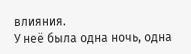влияния.
У неё была одна ночь, одна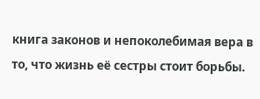книга законов и непоколебимая вера в то, что жизнь её сестры стоит борьбы.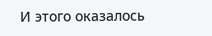И этого оказалось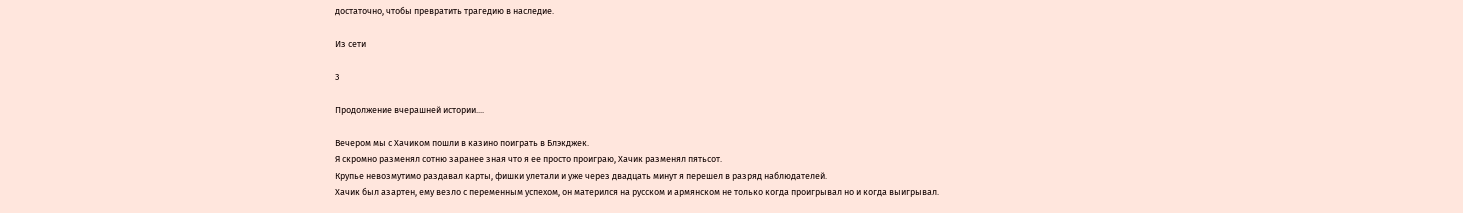достаточно, чтобы превратить трагедию в наследие.

Из сети

3

Продолжение вчерашней истории....

Вечером мы с Хачиком пошли в казино поиграть в Блэкджек.
Я скромно разменял сотню заранее зная что я ее просто проиграю, Хачик разменял пятьсот.
Крупье невозмутимо раздавал карты, фишки улетали и уже через двадцать минут я перешел в разряд наблюдателей.
Хачик был азартен, ему везло с переменным успехом, он матерился на русском и армянском не только когда проигрывал но и когда выигрывал.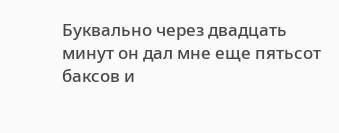Буквально через двадцать минут он дал мне еще пятьсот баксов и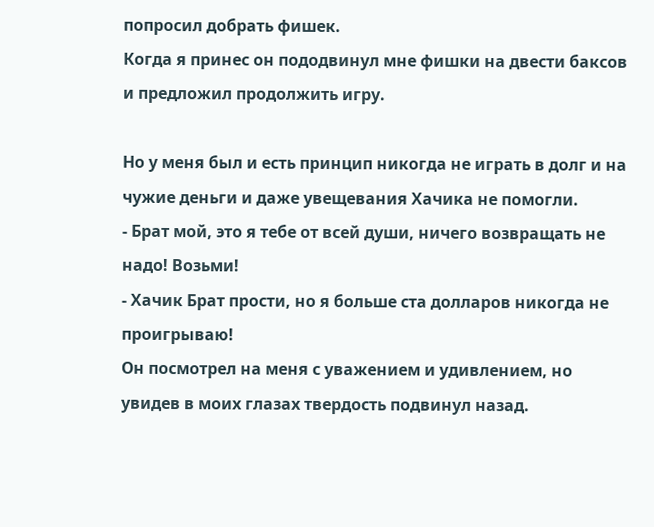попросил добрать фишек.
Когда я принес он пододвинул мне фишки на двести баксов и предложил продолжить игру.

Но у меня был и есть принцип никогда не играть в долг и на чужие деньги и даже увещевания Хачика не помогли.
- Брат мой, это я тебе от всей души, ничего возвращать не надо! Возьми!
- Хачик Брат прости, но я больше ста долларов никогда не проигрываю!
Он посмотрел на меня с уважением и удивлением, но увидев в моих глазах твердость подвинул назад.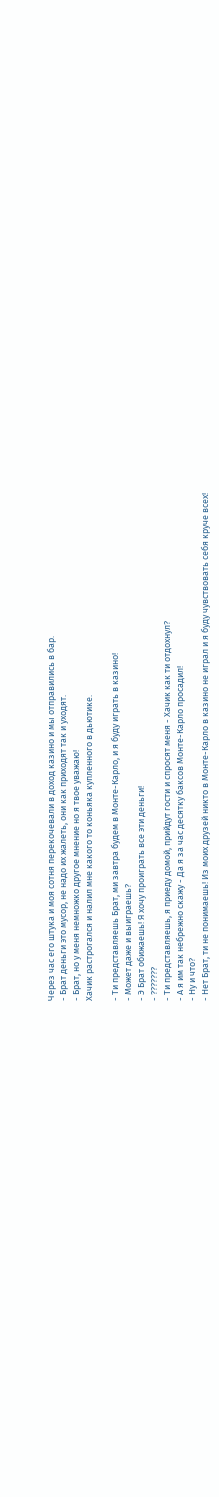Через час его штука и моя сотня перекочевали в доход казино и мы отправились в бар.
- Брат деньги это мусор, не надо их жалеть, они как приходят так и уходят.
- Брат, но у меня немножко другое мнение но я твое уважаю!
Хачик растрогался и налил мне какого то коньяка купленного в дьютике.

- Ти представляешь Брат, ми завтра будем в Монте-Карло, и я буду играть в казино!
- Может даже и выиграешь?
- Э Брат обижаешь! Я хочу проиграть все эти деньги!
- ???????
- Ти представляешь, я приеду домой, прийдут гости и спросят меня - Хачик как ти отдохнул?
- А я им так небрежно скажу - Да я за час десятку баксов Монте-Карло просадил!
- Ну и что?
- Нет Брат, ти не понимаешь! Из моих друзей никто в Монте-Карло в казино не играл и я буду чувствовать себя круче всех!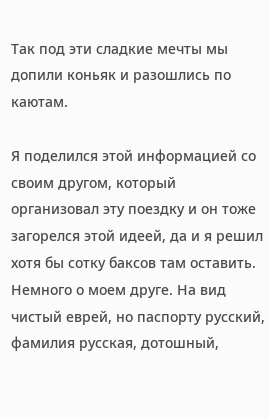Так под эти сладкие мечты мы допили коньяк и разошлись по каютам.

Я поделился этой информацией со своим другом, который организовал эту поездку и он тоже загорелся этой идеей, да и я решил хотя бы сотку баксов там оставить.
Немного о моем друге. На вид чистый еврей, но паспорту русский, фамилия русская, дотошный,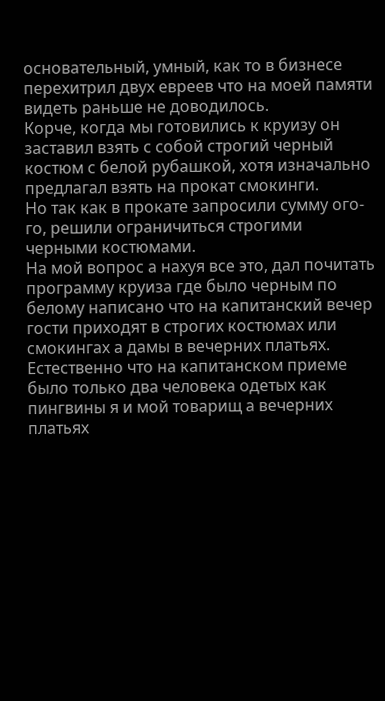основательный, умный, как то в бизнесе перехитрил двух евреев что на моей памяти видеть раньше не доводилось.
Корче, когда мы готовились к круизу он заставил взять с собой строгий черный костюм с белой рубашкой, хотя изначально предлагал взять на прокат смокинги.
Но так как в прокате запросили сумму ого-го, решили ограничиться строгими черными костюмами.
На мой вопрос а нахуя все это, дал почитать программу круиза где было черным по белому написано что на капитанский вечер гости приходят в строгих костюмах или смокингах а дамы в вечерних платьях.
Естественно что на капитанском приеме было только два человека одетых как пингвины я и мой товарищ а вечерних платьях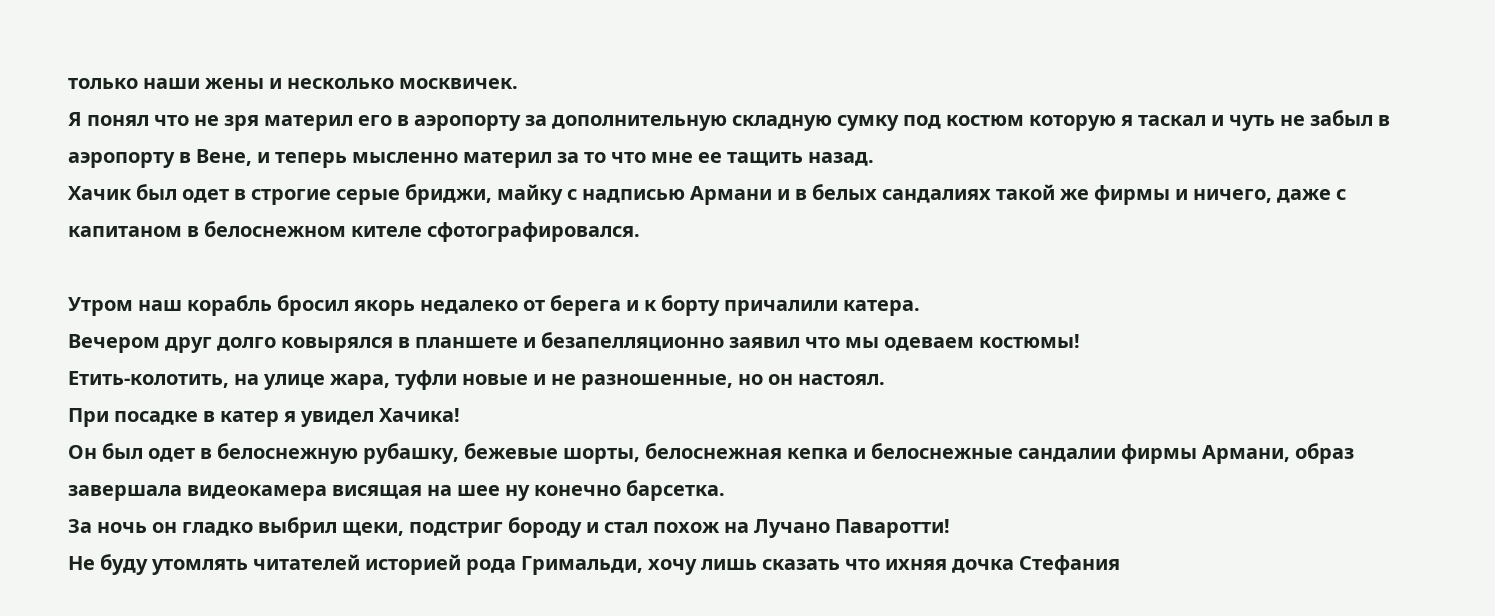только наши жены и несколько москвичек.
Я понял что не зря материл его в аэропорту за дополнительную складную сумку под костюм которую я таскал и чуть не забыл в аэропорту в Вене, и теперь мысленно материл за то что мне ее тащить назад.
Хачик был одет в строгие серые бриджи, майку с надписью Армани и в белых сандалиях такой же фирмы и ничего, даже с капитаном в белоснежном кителе сфотографировался.

Утром наш корабль бросил якорь недалеко от берега и к борту причалили катера.
Вечером друг долго ковырялся в планшете и безапелляционно заявил что мы одеваем костюмы!
Етить-колотить, на улице жара, туфли новые и не разношенные, но он настоял.
При посадке в катер я увидел Хачика!
Он был одет в белоснежную рубашку, бежевые шорты, белоснежная кепка и белоснежные сандалии фирмы Армани, образ завершала видеокамера висящая на шее ну конечно барсетка.
За ночь он гладко выбрил щеки, подстриг бороду и стал похож на Лучано Паваротти!
Не буду утомлять читателей историей рода Гримальди, хочу лишь сказать что ихняя дочка Стефания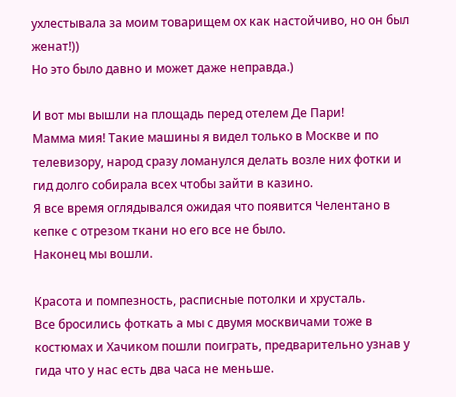ухлестывала за моим товарищем ох как настойчиво, но он был женат!))
Но это было давно и может даже неправда.)

И вот мы вышли на площадь перед отелем Де Пари!
Мамма мия! Такие машины я видел только в Москве и по телевизору, народ сразу ломанулся делать возле них фотки и гид долго собирала всех чтобы зайти в казино.
Я все время оглядывался ожидая что появится Челентано в кепке с отрезом ткани но его все не было.
Наконец мы вошли.

Красота и помпезность, расписные потолки и хрусталь.
Все бросились фоткать а мы с двумя москвичами тоже в костюмах и Хачиком пошли поиграть, предварительно узнав у гида что у нас есть два часа не меньше.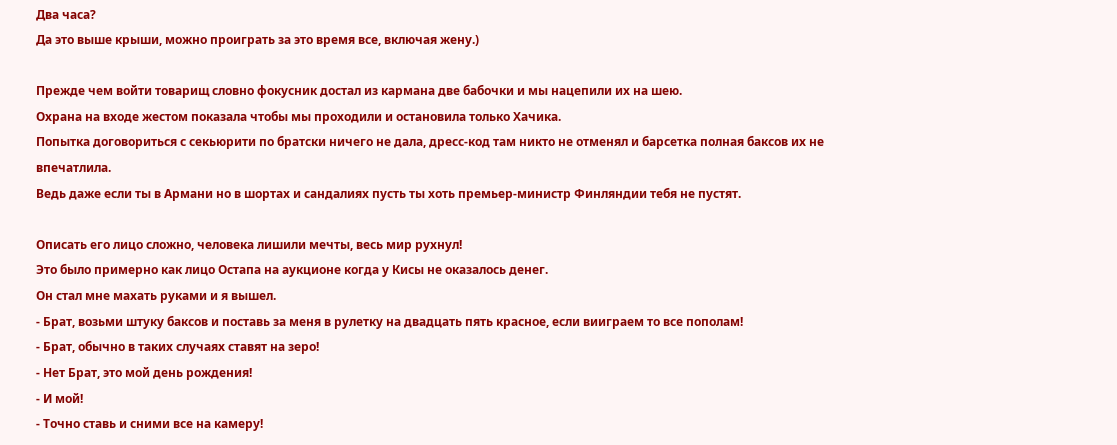Два часа?
Да это выше крыши, можно проиграть за это время все, включая жену.)

Прежде чем войти товарищ словно фокусник достал из кармана две бабочки и мы нацепили их на шею.
Охрана на входе жестом показала чтобы мы проходили и остановила только Хачика.
Попытка договориться с секьюрити по братски ничего не дала, дресс-код там никто не отменял и барсетка полная баксов их не впечатлила.
Ведь даже если ты в Армани но в шортах и сандалиях пусть ты хоть премьер-министр Финляндии тебя не пустят.

Описать его лицо сложно, человека лишили мечты, весь мир рухнул!
Это было примерно как лицо Остапа на аукционе когда у Кисы не оказалось денег.
Он стал мне махать руками и я вышел.
- Брат, возьми штуку баксов и поставь за меня в рулетку на двадцать пять красное, если вииграем то все пополам!
- Брат, обычно в таких случаях ставят на зеро!
- Нет Брат, это мой день рождения!
- И мой!
- Точно ставь и сними все на камеру!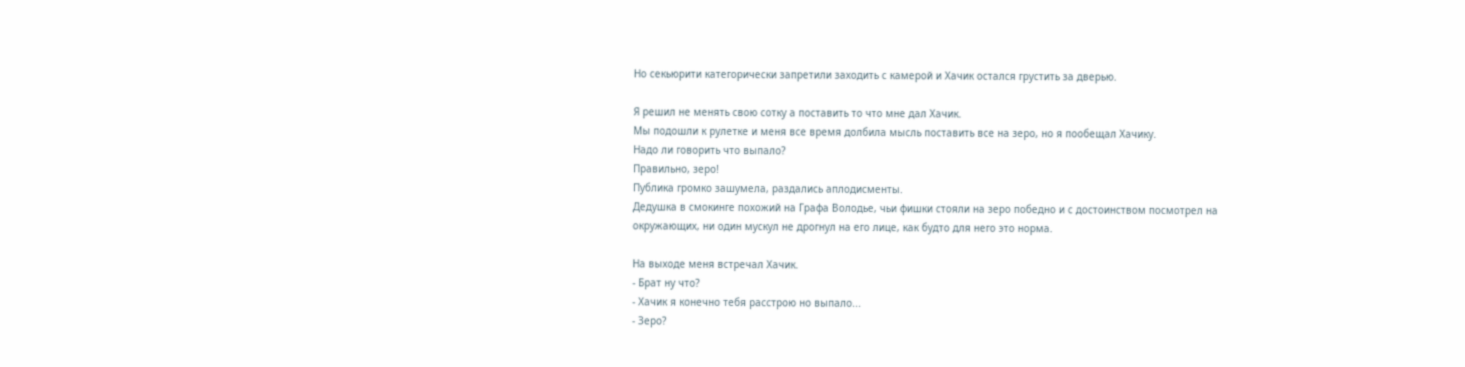Но секьюрити категорически запретили заходить с камерой и Хачик остался грустить за дверью.

Я решил не менять свою сотку а поставить то что мне дал Хачик.
Мы подошли к рулетке и меня все время долбила мысль поставить все на зеро, но я пообещал Хачику.
Надо ли говорить что выпало?
Правильно, зеро!
Публика громко зашумела, раздались аплодисменты.
Дедушка в смокинге похожий на Графа Володье, чьи фишки стояли на зеро победно и с достоинством посмотрел на окружающих, ни один мускул не дрогнул на его лице, как будто для него это норма.

На выходе меня встречал Хачик.
- Брат ну что?
- Хачик я конечно тебя расстрою но выпало...
- Зеро?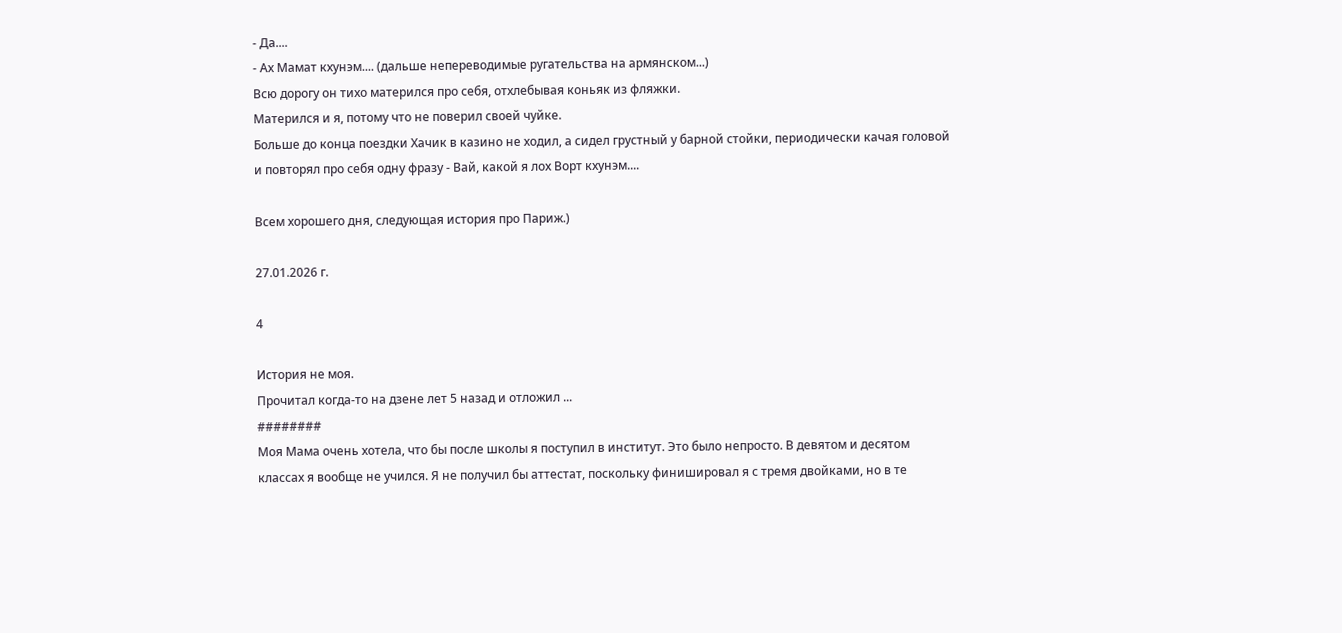- Да....
- Ах Мамат кхунэм.... (дальше непереводимые ругательства на армянском...)
Всю дорогу он тихо матерился про себя, отхлебывая коньяк из фляжки.
Матерился и я, потому что не поверил своей чуйке.
Больше до конца поездки Хачик в казино не ходил, а сидел грустный у барной стойки, периодически качая головой и повторял про себя одну фразу - Вай, какой я лох Ворт кхунэм....

Всем хорошего дня, следующая история про Париж.)

27.01.2026 г.

4

История не моя.
Прочитал когда-то на дзене лет 5 назад и отложил ...
########
Моя Мама очень хотела, что бы после школы я поступил в институт. Это было непросто. В девятом и десятом классах я вообще не учился. Я не получил бы аттестат, поскольку финишировал я с тремя двойками, но в те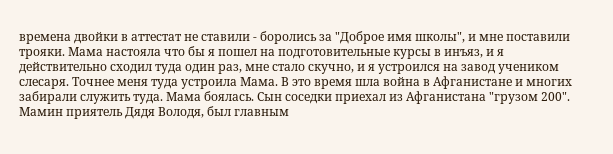времена двойки в аттестат не ставили - боролись за "Доброе имя школы", и мне поставили трояки. Мама настояла что бы я пошел на подготовительные курсы в инъяз, и я действительно сходил туда один раз, мне стало скучно, и я устроился на завод учеником слесаря. Точнее меня туда устроила Мама. В это время шла война в Афганистане и многих забирали служить туда. Мама боялась. Сын соседки приехал из Афганистана "грузом 200".
Мамин приятель Дядя Володя, был главным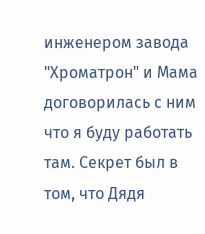инженером завода "Хроматрон" и Мама договорилась с ним что я буду работать там. Секрет был в том, что Дядя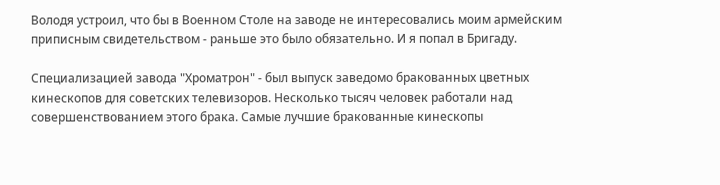Володя устроил, что бы в Военном Столе на заводе не интересовались моим армейским приписным свидетельством - раньше это было обязательно. И я попал в Бригаду.

Специализацией завода "Хроматрон" - был выпуск заведомо бракованных цветных кинескопов для советских телевизоров. Несколько тысяч человек работали над совершенствованием этого брака. Самые лучшие бракованные кинескопы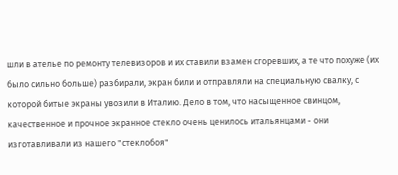шли в ателье по ремонту телевизоров и их ставили взамен сгоревших, а те что похуже (их было сильно больше) разбирали, экран били и отправляли на специальную свалку, с которой битые экраны увозили в Италию. Дело в том, что насыщенное свинцом, качественное и прочное экранное стекло очень ценилось итальянцами - они изготавливали из нашего "стеклобоя"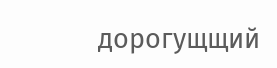дорогущщий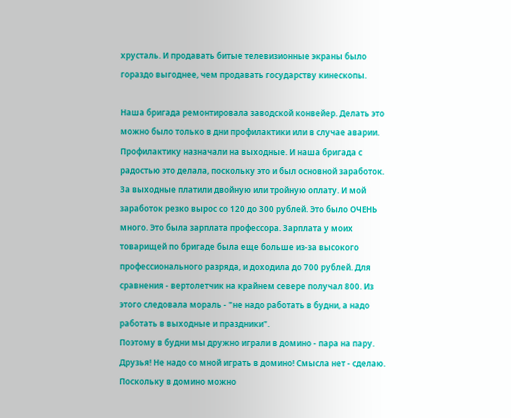хрусталь. И продавать битые телевизионные экраны было гораздо выгоднее, чем продавать государству кинескопы.

Наша бригада ремонтировала заводской конвейер. Делать это можно было только в дни профилактики или в случае аварии. Профилактику назначали на выходные. И наша бригада с радостью это делала, поскольку это и был основной заработок. За выходные платили двойную или тройную оплату. И мой заработок резко вырос со 120 до 300 рублей. Это было ОЧЕНЬ много. Это была зарплата профессора. Зарплата у моих товарищей по бригаде была еще больше из-за высокого профессионального разряда, и доходила до 700 рублей. Для сравнения - вертолетчик на крайнем севере получал 800. Из этого следовала мораль - "не надо работать в будни, а надо работать в выходные и праздники".
Поэтому в будни мы дружно играли в домино - пара на пару.
Друзья! Не надо со мной играть в домино! Смысла нет - сделаю.
Поскольку в домино можно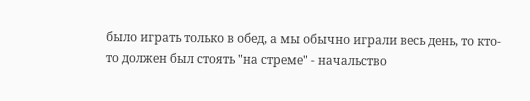было играть только в обед, а мы обычно играли весь день, то кто-то должен был стоять "на стреме" - начальство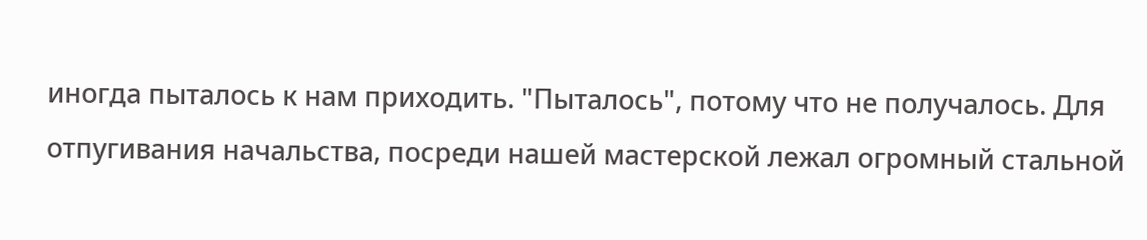иногда пыталось к нам приходить. "Пыталось", потому что не получалось. Для отпугивания начальства, посреди нашей мастерской лежал огромный стальной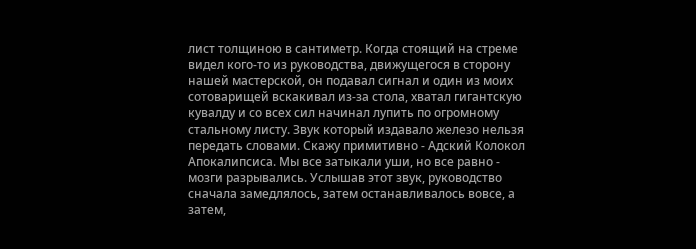лист толщиною в сантиметр. Когда стоящий на стреме видел кого-то из руководства, движущегося в сторону нашей мастерской, он подавал сигнал и один из моих сотоварищей вскакивал из-за стола, хватал гигантскую кувалду и со всех сил начинал лупить по огромному стальному листу. Звук который издавало железо нельзя передать словами. Скажу примитивно - Адский Колокол Апокалипсиса. Мы все затыкали уши, но все равно - мозги разрывались. Услышав этот звук, руководство сначала замедлялось, затем останавливалось вовсе, а затем,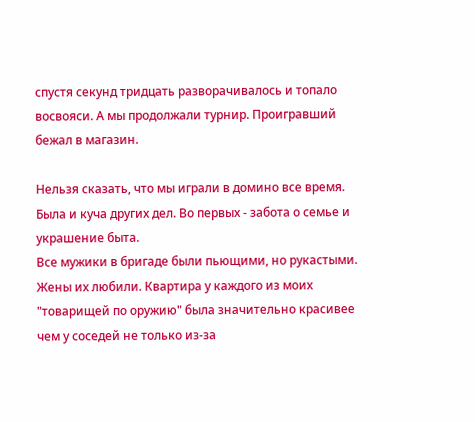спустя секунд тридцать разворачивалось и топало восвояси. А мы продолжали турнир. Проигравший бежал в магазин.

Нельзя сказать, что мы играли в домино все время. Была и куча других дел. Во первых - забота о семье и украшение быта.
Все мужики в бригаде были пьющими, но рукастыми. Жены их любили. Квартира у каждого из моих "товарищей по оружию" была значительно красивее чем у соседей не только из-за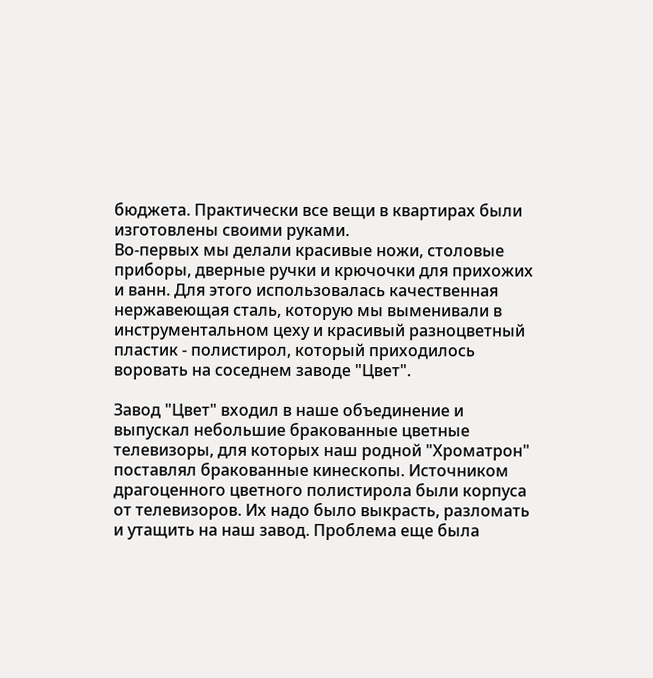бюджета. Практически все вещи в квартирах были изготовлены своими руками.
Во-первых мы делали красивые ножи, столовые приборы, дверные ручки и крючочки для прихожих и ванн. Для этого использовалась качественная нержавеющая сталь, которую мы выменивали в инструментальном цеху и красивый разноцветный пластик - полистирол, который приходилось воровать на соседнем заводе "Цвет".

Завод "Цвет" входил в наше объединение и выпускал небольшие бракованные цветные телевизоры, для которых наш родной "Хроматрон" поставлял бракованные кинескопы. Источником драгоценного цветного полистирола были корпуса от телевизоров. Их надо было выкрасть, разломать и утащить на наш завод. Проблема еще была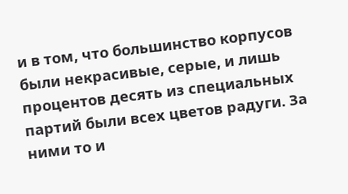и в том, что большинство корпусов были некрасивые, серые, и лишь процентов десять из специальных партий были всех цветов радуги. За ними то и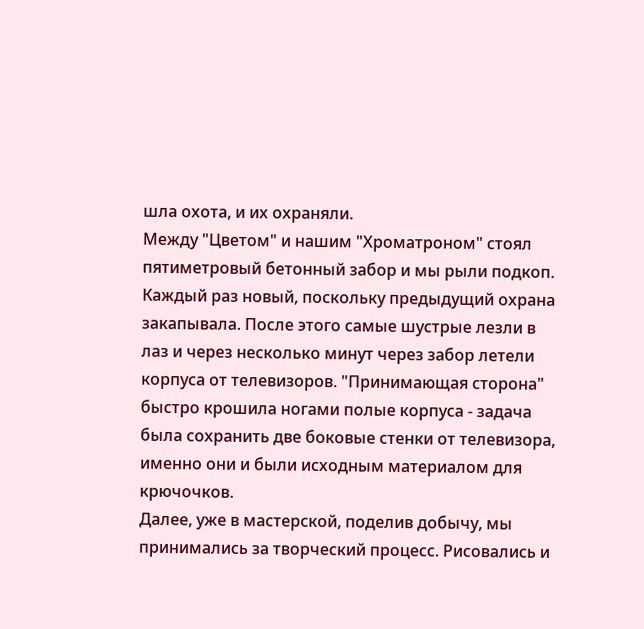шла охота, и их охраняли.
Между "Цветом" и нашим "Хроматроном" стоял пятиметровый бетонный забор и мы рыли подкоп. Каждый раз новый, поскольку предыдущий охрана закапывала. После этого самые шустрые лезли в лаз и через несколько минут через забор летели корпуса от телевизоров. "Принимающая сторона" быстро крошила ногами полые корпуса - задача была сохранить две боковые стенки от телевизора, именно они и были исходным материалом для крючочков.
Далее, уже в мастерской, поделив добычу, мы принимались за творческий процесс. Рисовались и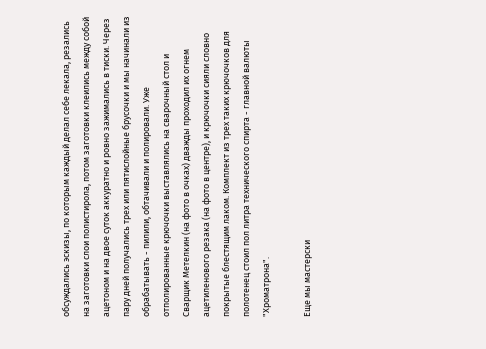обсуждались эскизы, по которым каждый делал себе лекала, резались на заготовки слои полистирола, потом заготовки клеились между собой ацетоном и на двое суток аккуратно и ровно зажимались в тиски. Через пару дней получались трех или пятислойные брусочки и мы начинали из обрабатывать - пилили, обтачивали и полировали. Уже отполированные крючочки выставлялись на сварочный стол и Сварщик Метелкин (на фото в очках) дважды проходил их огнем ацетиленового резака (на фото в центре), и крючочки сияли словно покрытые блестящим лаком. Комплект из трех таких крючочков для полотенец стоил пол литра технического спирта - главной валюты "Хроматрона".

Еще мы мастерски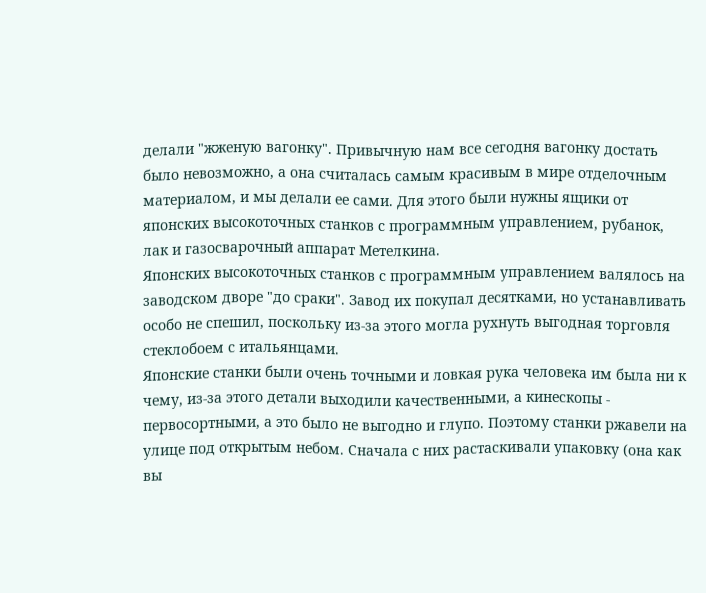делали "жженую вагонку". Привычную нам все сегодня вагонку достать было невозможно, а она считалась самым красивым в мире отделочным материалом, и мы делали ее сами. Для этого были нужны ящики от японских высокоточных станков с программным управлением, рубанок, лак и газосварочный аппарат Метелкина.
Японских высокоточных станков с программным управлением валялось на заводском дворе "до сраки". Завод их покупал десятками, но устанавливать особо не спешил, поскольку из-за этого могла рухнуть выгодная торговля стеклобоем с итальянцами.
Японские станки были очень точными и ловкая рука человека им была ни к чему, из-за этого детали выходили качественными, а кинескопы - первосортными, а это было не выгодно и глупо. Поэтому станки ржавели на улице под открытым небом. Сначала с них растаскивали упаковку (она как вы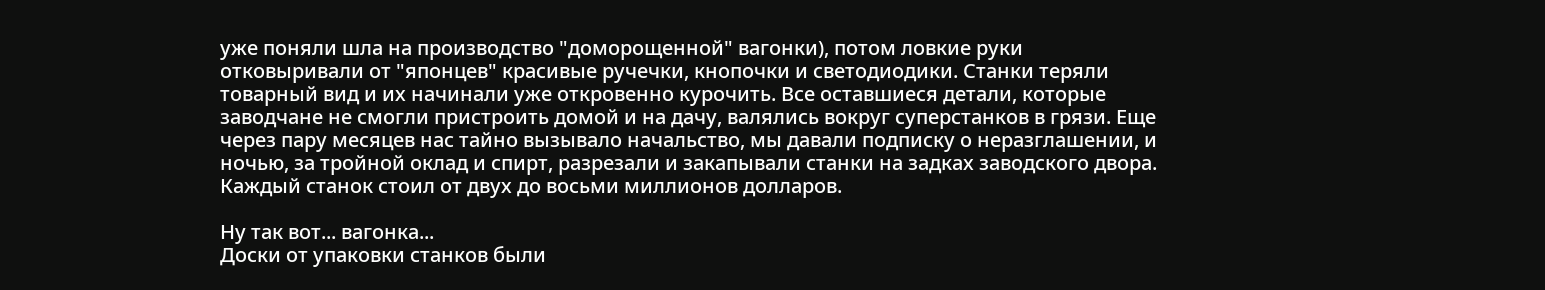уже поняли шла на производство "доморощенной" вагонки), потом ловкие руки отковыривали от "японцев" красивые ручечки, кнопочки и светодиодики. Станки теряли товарный вид и их начинали уже откровенно курочить. Все оставшиеся детали, которые заводчане не смогли пристроить домой и на дачу, валялись вокруг суперстанков в грязи. Еще через пару месяцев нас тайно вызывало начальство, мы давали подписку о неразглашении, и ночью, за тройной оклад и спирт, разрезали и закапывали станки на задках заводского двора. Каждый станок стоил от двух до восьми миллионов долларов.

Ну так вот... вагонка...
Доски от упаковки станков были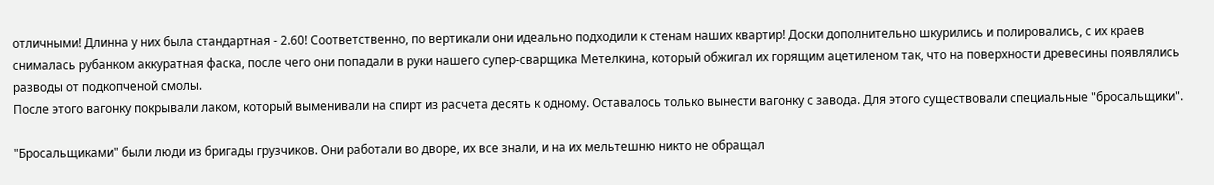отличными! Длинна у них была стандартная - 2.60! Соответственно, по вертикали они идеально подходили к стенам наших квартир! Доски дополнительно шкурились и полировались, с их краев снималась рубанком аккуратная фаска, после чего они попадали в руки нашего супер-сварщика Метелкина, который обжигал их горящим ацетиленом так, что на поверхности древесины появлялись разводы от подкопченой смолы.
После этого вагонку покрывали лаком, который выменивали на спирт из расчета десять к одному. Оставалось только вынести вагонку с завода. Для этого существовали специальные "бросальщики".

"Бросальщиками" были люди из бригады грузчиков. Они работали во дворе, их все знали, и на их мельтешню никто не обращал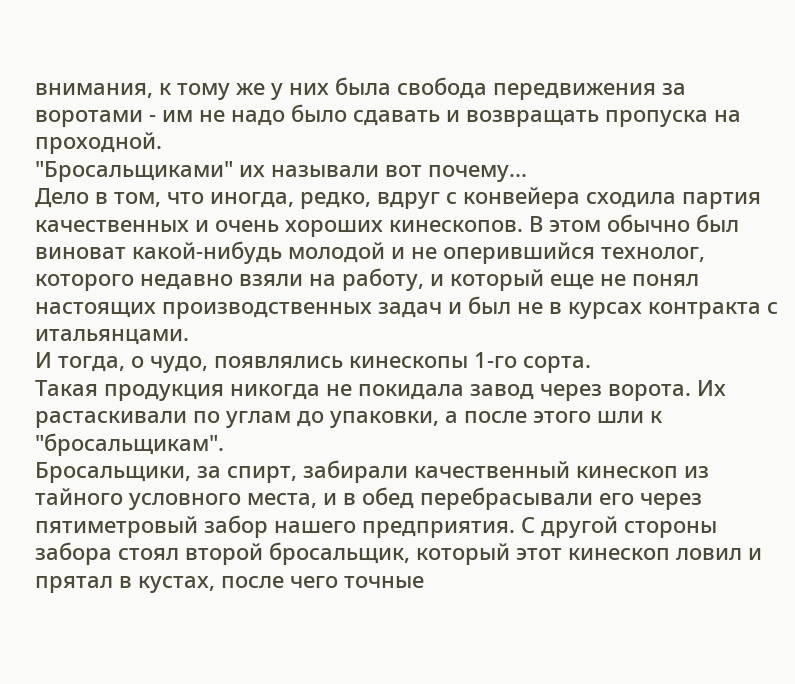внимания, к тому же у них была свобода передвижения за воротами - им не надо было сдавать и возвращать пропуска на проходной.
"Бросальщиками" их называли вот почему...
Дело в том, что иногда, редко, вдруг с конвейера сходила партия качественных и очень хороших кинескопов. В этом обычно был виноват какой-нибудь молодой и не оперившийся технолог, которого недавно взяли на работу, и который еще не понял настоящих производственных задач и был не в курсах контракта с итальянцами.
И тогда, о чудо, появлялись кинескопы 1-го сорта.
Такая продукция никогда не покидала завод через ворота. Их растаскивали по углам до упаковки, а после этого шли к "бросальщикам".
Бросальщики, за спирт, забирали качественный кинескоп из тайного условного места, и в обед перебрасывали его через пятиметровый забор нашего предприятия. С другой стороны забора стоял второй бросальщик, который этот кинескоп ловил и прятал в кустах, после чего точные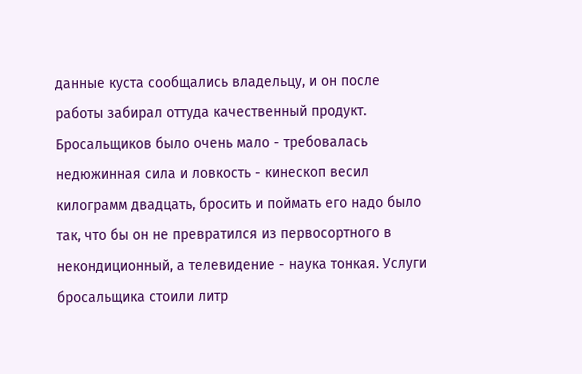данные куста сообщались владельцу, и он после работы забирал оттуда качественный продукт.
Бросальщиков было очень мало - требовалась недюжинная сила и ловкость - кинескоп весил килограмм двадцать, бросить и поймать его надо было так, что бы он не превратился из первосортного в некондиционный, а телевидение - наука тонкая. Услуги бросальщика стоили литр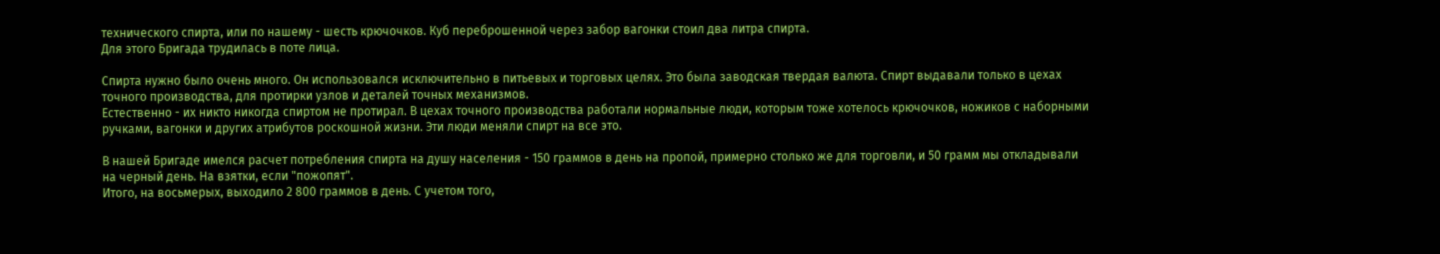технического спирта, или по нашему - шесть крючочков. Куб переброшенной через забор вагонки стоил два литра спирта.
Для этого Бригада трудилась в поте лица.

Спирта нужно было очень много. Он использовался исключительно в питьевых и торговых целях. Это была заводская твердая валюта. Спирт выдавали только в цехах точного производства, для протирки узлов и деталей точных механизмов.
Естественно - их никто никогда спиртом не протирал. В цехах точного производства работали нормальные люди, которым тоже хотелось крючочков, ножиков с наборными ручками, вагонки и других атрибутов роскошной жизни. Эти люди меняли спирт на все это.

В нашей Бригаде имелся расчет потребления спирта на душу населения - 150 граммов в день на пропой, примерно столько же для торговли, и 50 грамм мы откладывали на черный день. На взятки, если "пожопят".
Итого, на восьмерых, выходило 2 800 граммов в день. С учетом того,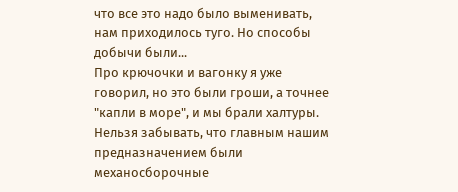что все это надо было выменивать, нам приходилось туго. Но способы добычи были...
Про крючочки и вагонку я уже говорил, но это были гроши, а точнее "капли в море", и мы брали халтуры.
Нельзя забывать, что главным нашим предназначением были механосборочные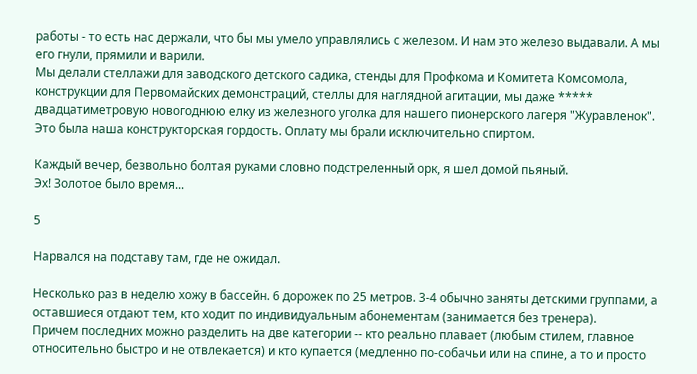работы - то есть нас держали, что бы мы умело управлялись с железом. И нам это железо выдавали. А мы его гнули, прямили и варили.
Мы делали стеллажи для заводского детского садика, стенды для Профкома и Комитета Комсомола, конструкции для Первомайских демонстраций, стеллы для наглядной агитации, мы даже ***** двадцатиметровую новогоднюю елку из железного уголка для нашего пионерского лагеря "Журавленок". Это была наша конструкторская гордость. Оплату мы брали исключительно спиртом.

Каждый вечер, безвольно болтая руками словно подстреленный орк, я шел домой пьяный.
Эх! Золотое было время...

5

Нарвался на подставу там, где не ожидал.

Несколько раз в неделю хожу в бассейн. 6 дорожек по 25 метров. 3-4 обычно заняты детскими группами, а оставшиеся отдают тем, кто ходит по индивидуальным абонементам (занимается без тренера).
Причем последних можно разделить на две категории -- кто реально плавает (любым стилем, главное относительно быстро и не отвлекается) и кто купается (медленно по-собачьи или на спине, а то и просто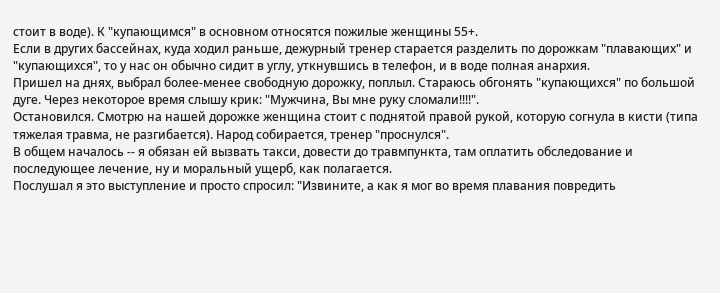стоит в воде). К "купающимся" в основном относятся пожилые женщины 55+.
Если в других бассейнах, куда ходил раньше, дежурный тренер старается разделить по дорожкам "плавающих" и "купающихся", то у нас он обычно сидит в углу, уткнувшись в телефон, и в воде полная анархия.
Пришел на днях, выбрал более-менее свободную дорожку, поплыл. Стараюсь обгонять "купающихся" по большой дуге. Через некоторое время слышу крик: "Мужчина, Вы мне руку сломали!!!!".
Остановился. Смотрю на нашей дорожке женщина стоит с поднятой правой рукой, которую согнула в кисти (типа тяжелая травма, не разгибается). Народ собирается, тренер "проснулся".
В общем началось -- я обязан ей вызвать такси, довести до травмпункта, там оплатить обследование и последующее лечение, ну и моральный ущерб, как полагается.
Послушал я это выступление и просто спросил: "Извините, а как я мог во время плавания повредить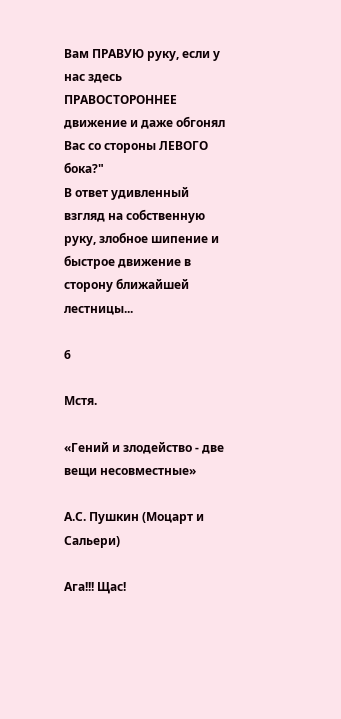Вам ПРАВУЮ руку, если у нас здесь ПРАВОСТОРОННЕЕ движение и даже обгонял Вас со стороны ЛЕВОГО бока?"
В ответ удивленный взгляд на собственную руку, злобное шипение и быстрое движение в сторону ближайшей лестницы...

6

Мстя.

«Гений и злодейство - две вещи несовместные»

А.С. Пушкин (Моцарт и Сальери)

Ага!!! Щас!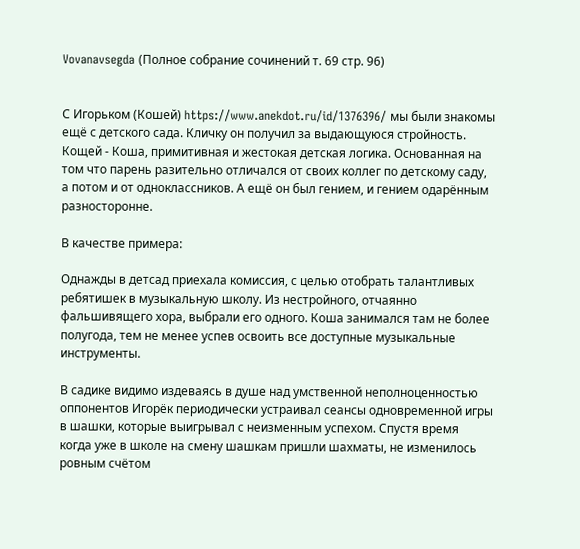Vovanavsegda (Полное собрание сочинений т. 69 стр. 96)


С Игорьком (Кошей) https://www.anekdot.ru/id/1376396/ мы были знакомы ещё с детского сада. Кличку он получил за выдающуюся стройность. Кощей - Коша, примитивная и жестокая детская логика. Основанная на том что парень разительно отличался от своих коллег по детскому саду, а потом и от одноклассников. А ещё он был гением, и гением одарённым разносторонне.

В качестве примера:

Однажды в детсад приехала комиссия, с целью отобрать талантливых ребятишек в музыкальную школу. Из нестройного, отчаянно фальшивящего хора, выбрали его одного. Коша занимался там не более полугода, тем не менее успев освоить все доступные музыкальные инструменты.

В садике видимо издеваясь в душе над умственной неполноценностью оппонентов Игорёк периодически устраивал сеансы одновременной игры в шашки, которые выигрывал с неизменным успехом. Спустя время когда уже в школе на смену шашкам пришли шахматы, не изменилось ровным счётом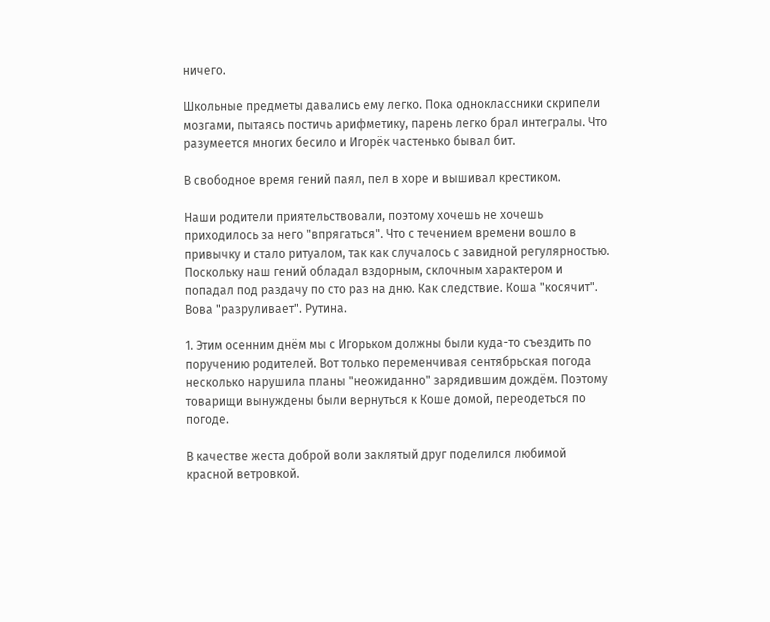ничего.

Школьные предметы давались ему легко. Пока одноклассники скрипели мозгами, пытаясь постичь арифметику, парень легко брал интегралы. Что разумеется многих бесило и Игорёк частенько бывал бит.

В свободное время гений паял, пел в хоре и вышивал крестиком.

Наши родители приятельствовали, поэтому хочешь не хочешь приходилось за него "впрягаться". Что с течением времени вошло в привычку и стало ритуалом, так как случалось с завидной регулярностью. Поскольку наш гений обладал вздорным, склочным характером и попадал под раздачу по сто раз на дню. Как следствие. Коша "косячит". Вова "разруливает". Рутина.

1. Этим осенним днём мы с Игорьком должны были куда-то съездить по поручению родителей. Вот только переменчивая сентябрьская погода несколько нарушила планы "неожиданно" зарядившим дождём. Поэтому товарищи вынуждены были вернуться к Коше домой, переодеться по погоде.

В качестве жеста доброй воли заклятый друг поделился любимой красной ветровкой.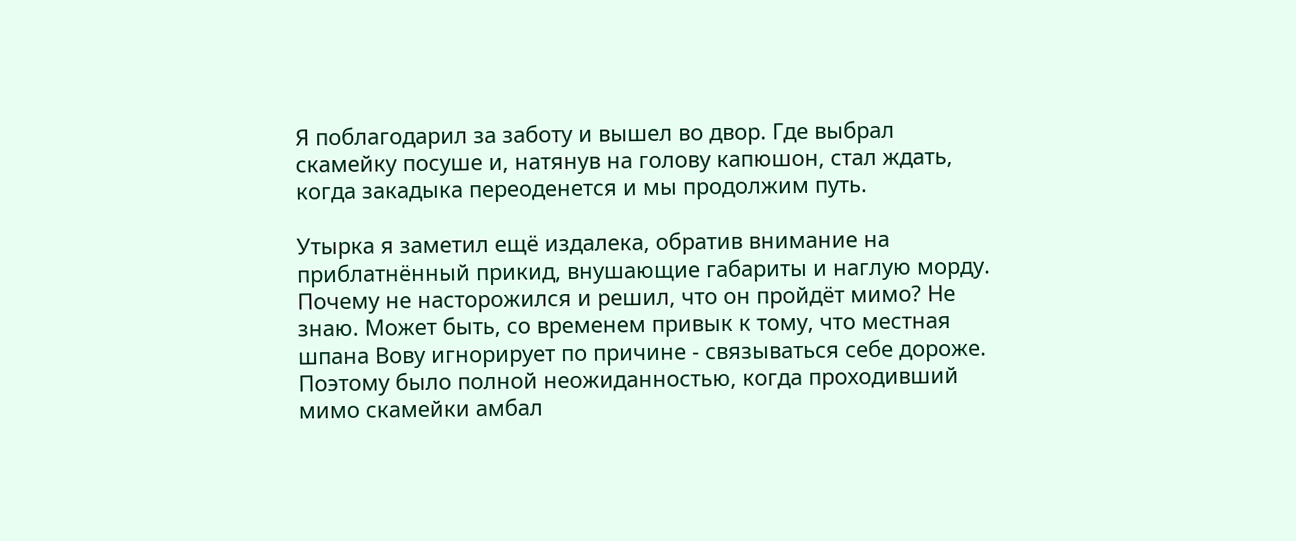Я поблагодарил за заботу и вышел во двор. Где выбрал скамейку посуше и, натянув на голову капюшон, стал ждать, когда закадыка переоденется и мы продолжим путь.

Утырка я заметил ещё издалека, обратив внимание на приблатнённый прикид, внушающие габариты и наглую морду. Почему не насторожился и решил, что он пройдёт мимо? Не знаю. Может быть, со временем привык к тому, что местная шпана Вову игнорирует по причине - связываться себе дороже. Поэтому было полной неожиданностью, когда проходивший мимо скамейки амбал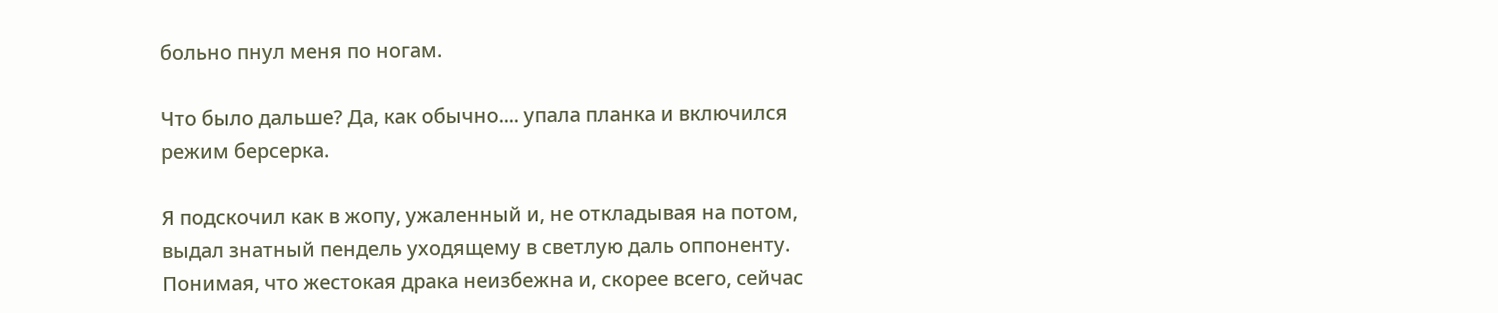больно пнул меня по ногам.

Что было дальше? Да, как обычно.... упала планка и включился режим берсерка.

Я подскочил как в жопу, ужаленный и, не откладывая на потом, выдал знатный пендель уходящему в светлую даль оппоненту. Понимая, что жестокая драка неизбежна и, скорее всего, сейчас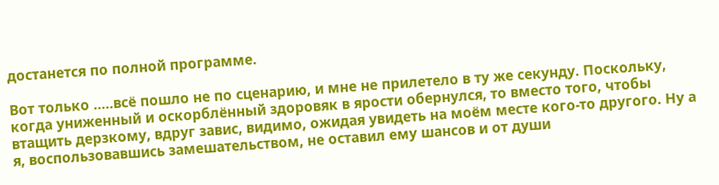достанется по полной программе.

Вот только .....всё пошло не по сценарию, и мне не прилетело в ту же секунду. Поскольку, когда униженный и оскорблённый здоровяк в ярости обернулся, то вместо того, чтобы втащить дерзкому, вдруг завис, видимо, ожидая увидеть на моём месте кого-то другого. Ну а я, воспользовавшись замешательством, не оставил ему шансов и от души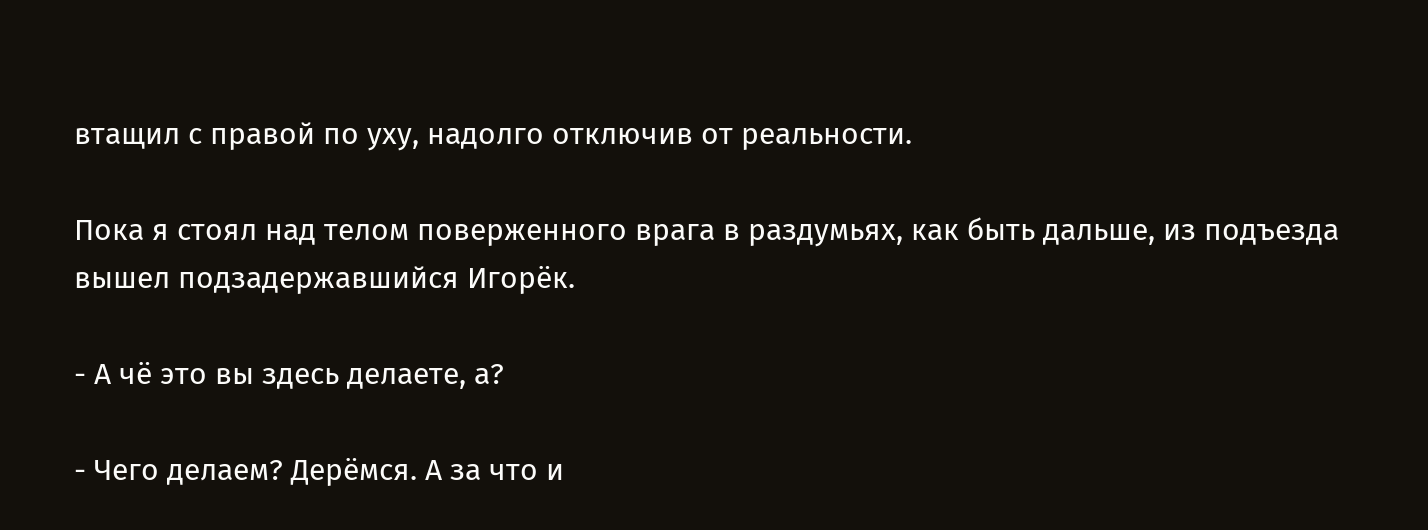втащил с правой по уху, надолго отключив от реальности.

Пока я стоял над телом поверженного врага в раздумьях, как быть дальше, из подъезда вышел подзадержавшийся Игорёк.

- А чё это вы здесь делаете, а?

- Чего делаем? Дерёмся. А за что и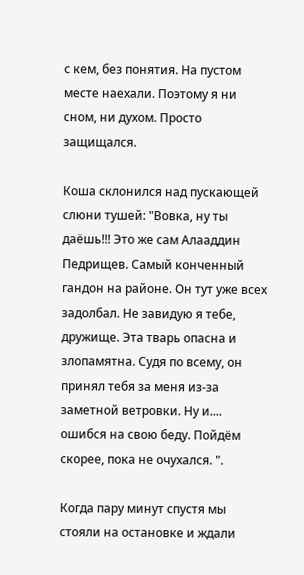с кем, без понятия. На пустом месте наехали. Поэтому я ни сном, ни духом. Просто защищался.

Коша склонился над пускающей слюни тушей: "Вовка, ну ты даёшь!!! Это же сам Алааддин Педрищев. Самый конченный гандон на районе. Он тут уже всех задолбал. Не завидую я тебе, дружище. Эта тварь опасна и злопамятна. Судя по всему, он принял тебя за меня из-за заметной ветровки. Ну и.... ошибся на свою беду. Пойдём скорее, пока не очухался. ".

Когда пару минут спустя мы стояли на остановке и ждали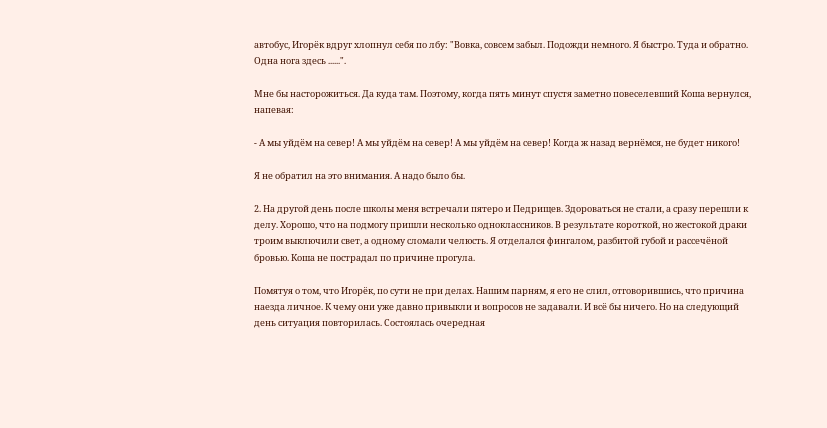автобус, Игорёк вдруг хлопнул себя по лбу: "Вовка, совсем забыл. Подожди немного. Я быстро. Туда и обратно. Одна нога здесь ......".

Мне бы насторожиться. Да куда там. Поэтому, когда пять минут спустя заметно повеселевший Коша вернулся, напевая:

- А мы уйдём на север! А мы уйдём на север! А мы уйдём на север! Когда ж назад вернёмся, не будет никого!

Я не обратил на это внимания. А надо было бы.

2. На другой день после школы меня встречали пятеро и Педрищев. Здороваться не стали, а сразу перешли к делу. Хорошо, что на подмогу пришли несколько одноклассников. В результате короткой, но жестокой драки троим выключили свет, а одному сломали челюсть. Я отделался фингалом, разбитой губой и рассечёной бровью. Коша не пострадал по причине прогула.

Помятуя о том, что Игорёк, по сути не при делах. Нашим парням, я его не слил, отговорившись, что причина наезда личное. К чему они уже давно привыкли и вопросов не задавали. И всё бы ничего. Но на следующий день ситуация повторилась. Состоялась очередная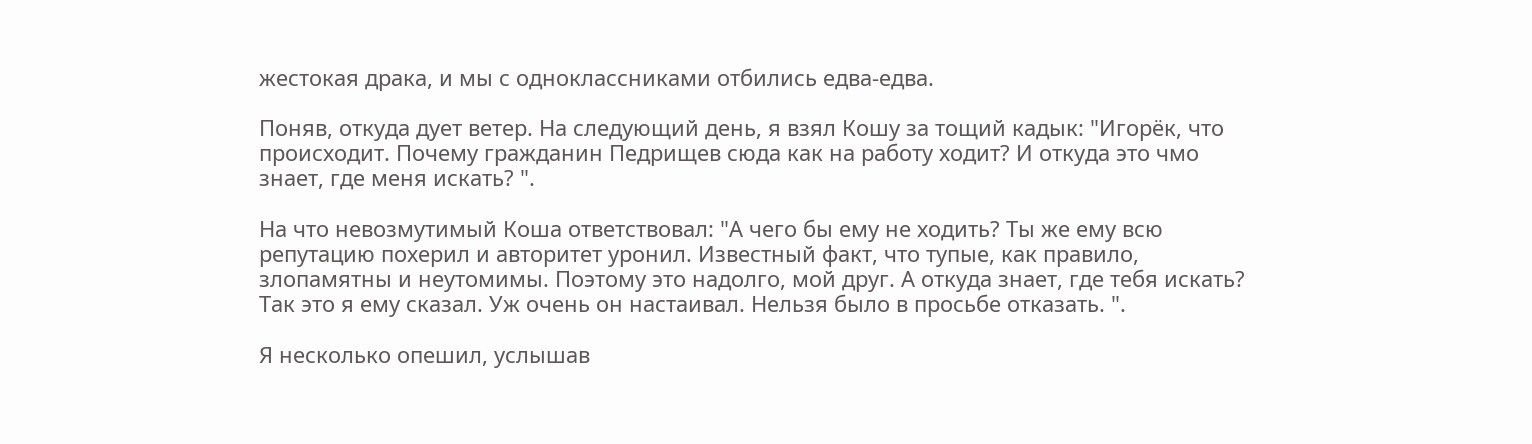жестокая драка, и мы с одноклассниками отбились едва-едва.

Поняв, откуда дует ветер. На следующий день, я взял Кошу за тощий кадык: "Игорёк, что происходит. Почему гражданин Педрищев сюда как на работу ходит? И откуда это чмо знает, где меня искать? ".

На что невозмутимый Коша ответствовал: "А чего бы ему не ходить? Ты же ему всю репутацию похерил и авторитет уронил. Известный факт, что тупые, как правило, злопамятны и неутомимы. Поэтому это надолго, мой друг. А откуда знает, где тебя искать? Так это я ему сказал. Уж очень он настаивал. Нельзя было в просьбе отказать. ".

Я несколько опешил, услышав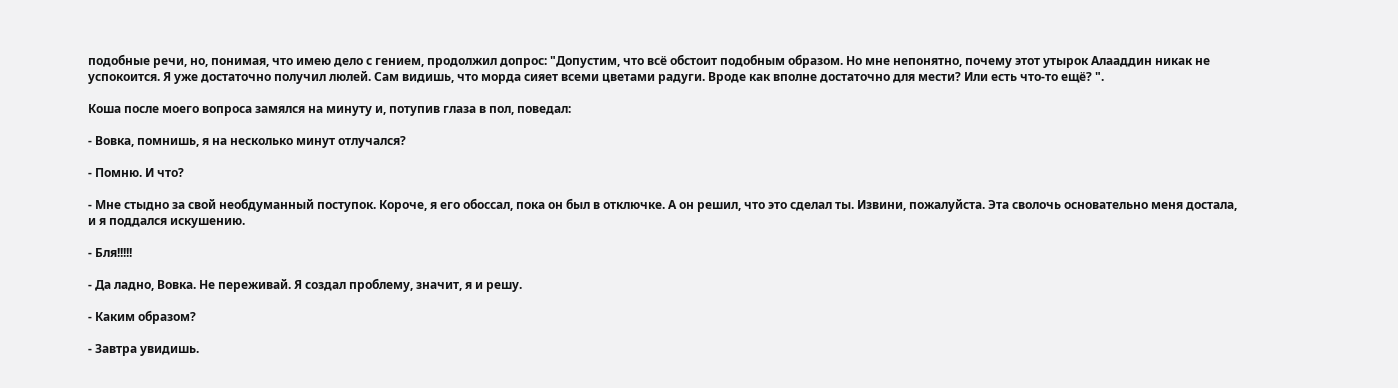подобные речи, но, понимая, что имею дело с гением, продолжил допрос: "Допустим, что всё обстоит подобным образом. Но мне непонятно, почему этот утырок Алааддин никак не успокоится. Я уже достаточно получил люлей. Сам видишь, что морда сияет всеми цветами радуги. Вроде как вполне достаточно для мести? Или есть что-то ещё? ".

Коша после моего вопроса замялся на минуту и, потупив глаза в пол, поведал:

- Вовка, помнишь, я на несколько минут отлучался?

- Помню. И что?

- Мне стыдно за свой необдуманный поступок. Короче, я его обоссал, пока он был в отключке. А он решил, что это сделал ты. Извини, пожалуйста. Эта сволочь основательно меня достала, и я поддался искушению.

- Бля!!!!!

- Да ладно, Вовка. Не переживай. Я создал проблему, значит, я и решу.

- Каким образом?

- Завтра увидишь.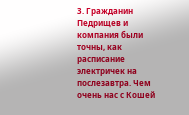3. Гражданин Педрищев и компания были точны, как расписание электричек на послезавтра. Чем очень нас с Кошей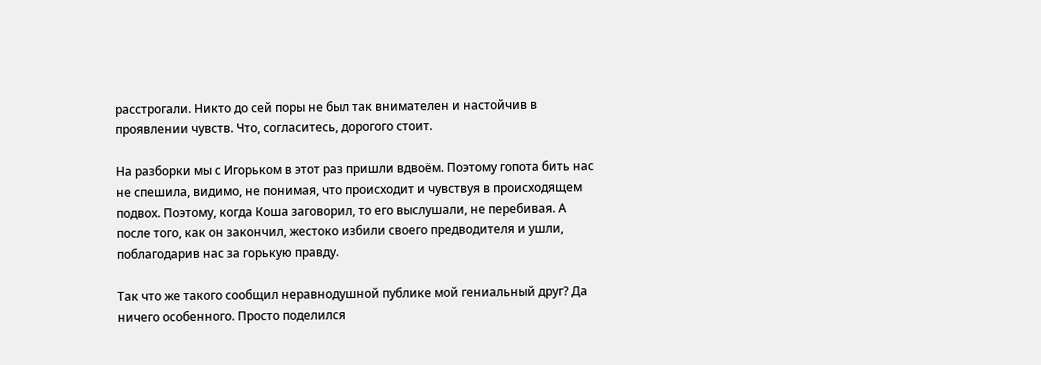расстрогали. Никто до сей поры не был так внимателен и настойчив в проявлении чувств. Что, согласитесь, дорогого стоит.

На разборки мы с Игорьком в этот раз пришли вдвоём. Поэтому гопота бить нас не спешила, видимо, не понимая, что происходит и чувствуя в происходящем подвох. Поэтому, когда Коша заговорил, то его выслушали, не перебивая. А после того, как он закончил, жестоко избили своего предводителя и ушли, поблагодарив нас за горькую правду.

Так что же такого сообщил неравнодушной публике мой гениальный друг? Да ничего особенного. Просто поделился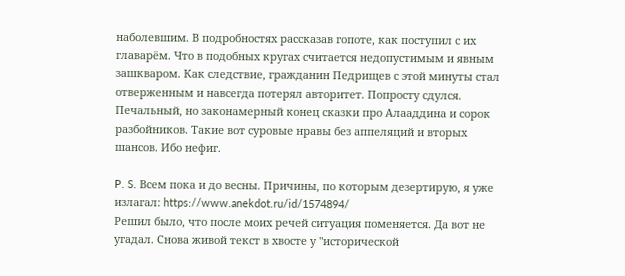наболевшим. В подробностях рассказав гопоте, как поступил с их главарём. Что в подобных кругах считается недопустимым и явным зашкваром. Как следствие, гражданин Педрищев с этой минуты стал отверженным и навсегда потерял авторитет. Попросту сдулся. Печальный, но законамерный конец сказки про Алааддина и сорок разбойников. Такие вот суровые нравы без аппеляций и вторых шансов. Ибо нефиг.

P. S. Всем пока и до весны. Причины, по которым дезертирую, я уже излагал: https://www.anekdot.ru/id/1574894/
Решил было, что после моих речей ситуация поменяется. Да вот не угадал. Снова живой текст в хвосте у "исторической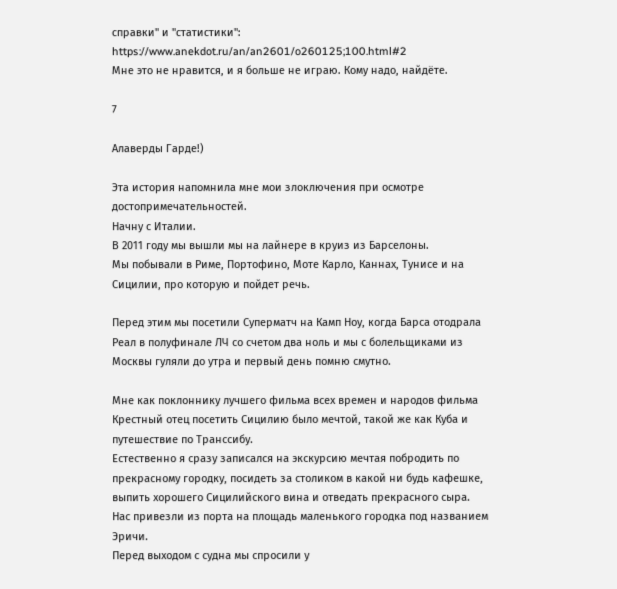справки" и "статистики": https://www.anekdot.ru/an/an2601/o260125;100.html#2
Мне это не нравится, и я больше не играю. Кому надо, найдёте.

7

Алаверды Гарде!)

Эта история напомнила мне мои злоключения при осмотре достопримечательностей.
Начну с Италии.
В 2011 году мы вышли мы на лайнере в круиз из Барселоны.
Мы побывали в Риме, Портофино, Моте Карло, Каннах, Тунисе и на Сицилии, про которую и пойдет речь.

Перед этим мы посетили Суперматч на Камп Ноу, когда Барса отодрала Реал в полуфинале ЛЧ со счетом два ноль и мы с болельщиками из Москвы гуляли до утра и первый день помню смутно.

Мне как поклоннику лучшего фильма всех времен и народов фильма Крестный отец посетить Сицилию было мечтой, такой же как Куба и путешествие по Транссибу.
Естественно я сразу записался на экскурсию мечтая побродить по прекрасному городку, посидеть за столиком в какой ни будь кафешке, выпить хорошего Сицилийского вина и отведать прекрасного сыра.
Нас привезли из порта на площадь маленького городка под названием Эричи.
Перед выходом с судна мы спросили у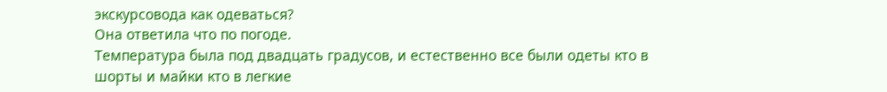экскурсовода как одеваться?
Она ответила что по погоде.
Температура была под двадцать градусов, и естественно все были одеты кто в шорты и майки кто в легкие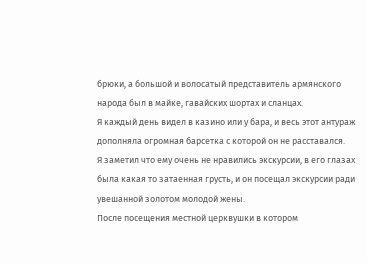брюки, а большой и волосатый представитель армянского народа был в майке, гавайских шортах и сланцах.
Я каждый день видел в казино или у бара, и весь этот антураж дополняла огромная барсетка с которой он не расставался.
Я заметил что ему очень не нравились экскурсии, в его глазах была какая то затаенная грусть, и он посещал экскурсии ради увешанной золотом молодой жены.
После посещения местной церквушки в котором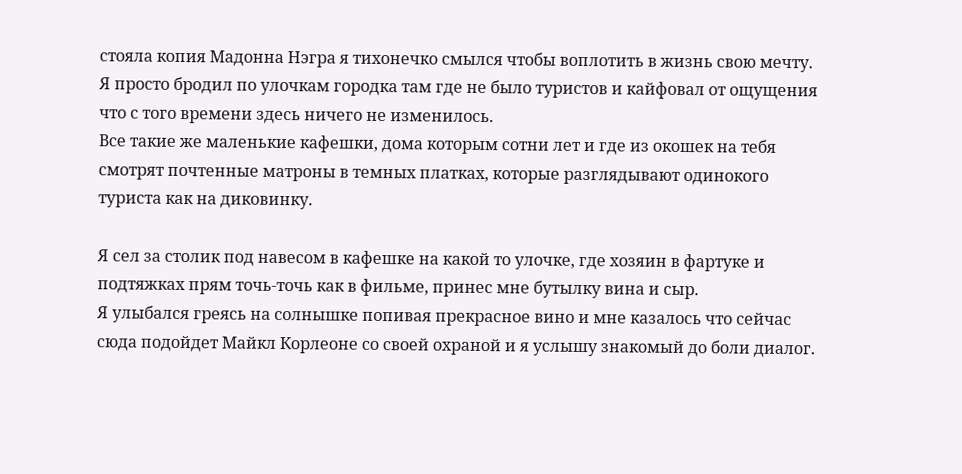стояла копия Мадонна Нэгра я тихонечко смылся чтобы воплотить в жизнь свою мечту.
Я просто бродил по улочкам городка там где не было туристов и кайфовал от ощущения что с того времени здесь ничего не изменилось.
Все такие же маленькие кафешки, дома которым сотни лет и где из окошек на тебя смотрят почтенные матроны в темных платках, которые разглядывают одинокого туриста как на диковинку.

Я сел за столик под навесом в кафешке на какой то улочке, где хозяин в фартуке и подтяжках прям точь-точь как в фильме, принес мне бутылку вина и сыр.
Я улыбался греясь на солнышке попивая прекрасное вино и мне казалось что сейчас сюда подойдет Майкл Корлеоне со своей охраной и я услышу знакомый до боли диалог.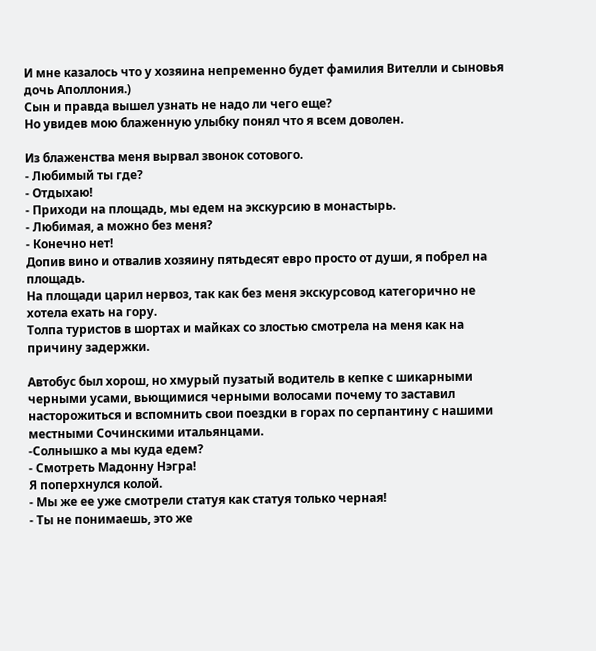И мне казалось что у хозяина непременно будет фамилия Вителли и сыновья дочь Аполлония.)
Сын и правда вышел узнать не надо ли чего еще?
Но увидев мою блаженную улыбку понял что я всем доволен.

Из блаженства меня вырвал звонок сотового.
- Любимый ты где?
- Отдыхаю!
- Приходи на площадь, мы едем на экскурсию в монастырь.
- Любимая, а можно без меня?
- Конечно нет!
Допив вино и отвалив хозяину пятьдесят евро просто от души, я побрел на площадь.
На площади царил нервоз, так как без меня экскурсовод категорично не хотела ехать на гору.
Толпа туристов в шортах и майках со злостью смотрела на меня как на причину задержки.

Автобус был хорош, но хмурый пузатый водитель в кепке с шикарными черными усами, вьющимися черными волосами почему то заставил насторожиться и вспомнить свои поездки в горах по серпантину с нашими местными Сочинскими итальянцами.
-Солнышко а мы куда едем?
- Смотреть Мадонну Нэгра!
Я поперхнулся колой.
- Мы же ее уже смотрели статуя как статуя только черная!
- Ты не понимаешь, это же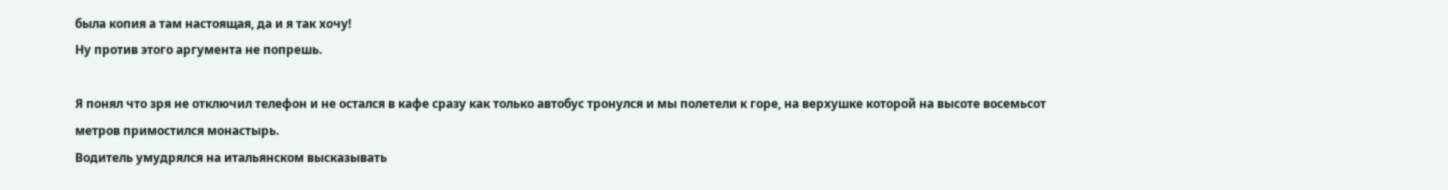была копия а там настоящая, да и я так хочу!
Ну против этого аргумента не попрешь.

Я понял что зря не отключил телефон и не остался в кафе сразу как только автобус тронулся и мы полетели к горе, на верхушке которой на высоте восемьсот метров примостился монастырь.
Водитель умудрялся на итальянском высказывать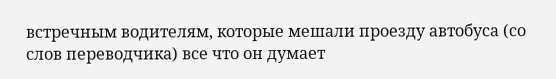встречным водителям, которые мешали проезду автобуса (со слов переводчика) все что он думает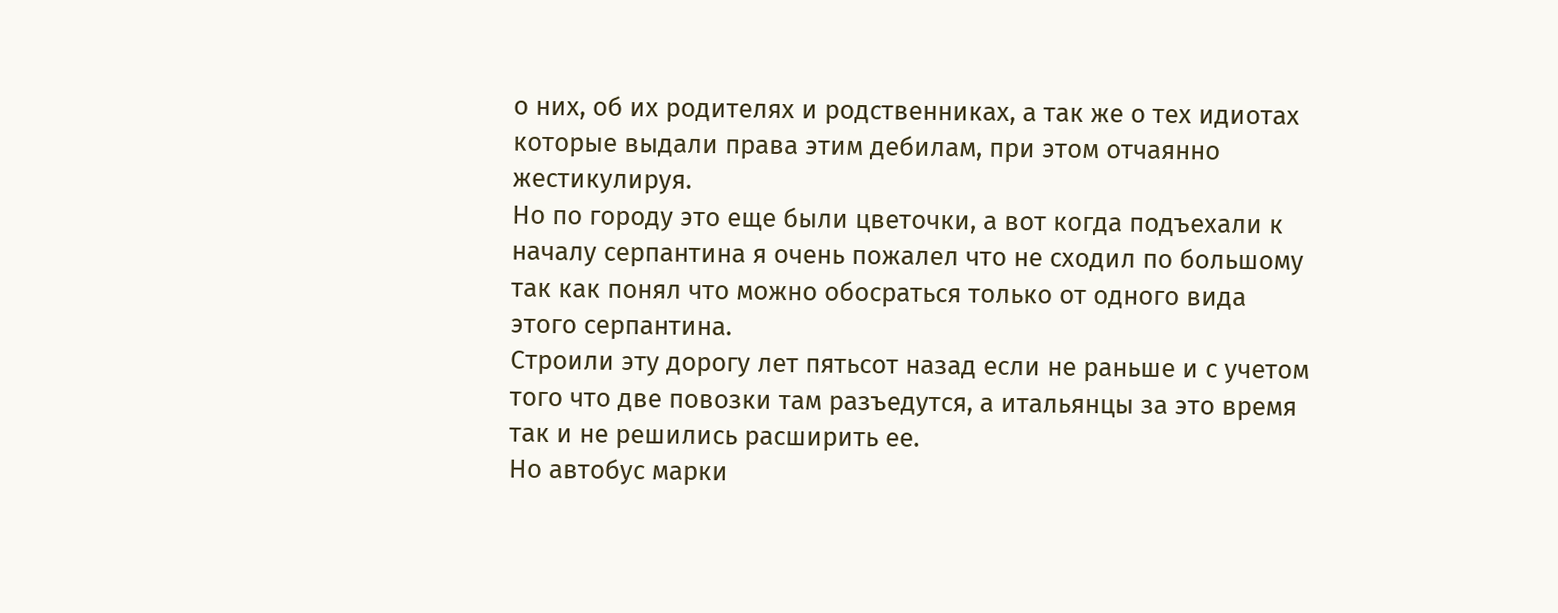о них, об их родителях и родственниках, а так же о тех идиотах которые выдали права этим дебилам, при этом отчаянно жестикулируя.
Но по городу это еще были цветочки, а вот когда подъехали к началу серпантина я очень пожалел что не сходил по большому так как понял что можно обосраться только от одного вида этого серпантина.
Строили эту дорогу лет пятьсот назад если не раньше и с учетом того что две повозки там разъедутся, а итальянцы за это время так и не решились расширить ее.
Но автобус марки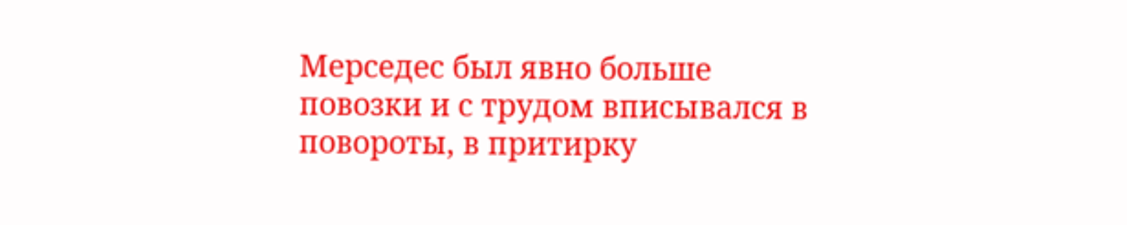Мерседес был явно больше повозки и с трудом вписывался в повороты, в притирку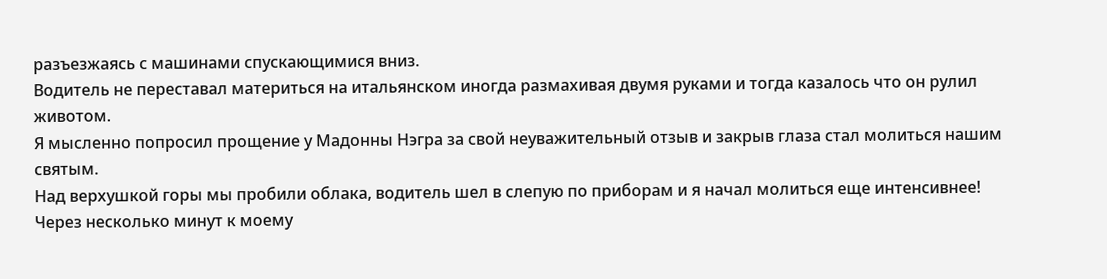разъезжаясь с машинами спускающимися вниз.
Водитель не переставал материться на итальянском иногда размахивая двумя руками и тогда казалось что он рулил животом.
Я мысленно попросил прощение у Мадонны Нэгра за свой неуважительный отзыв и закрыв глаза стал молиться нашим святым.
Над верхушкой горы мы пробили облака, водитель шел в слепую по приборам и я начал молиться еще интенсивнее!
Через несколько минут к моему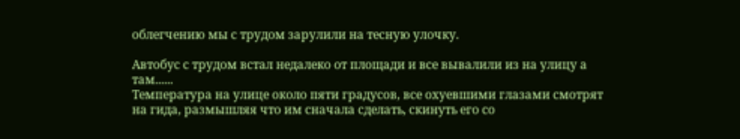облегчению мы с трудом зарулили на тесную улочку.

Автобус с трудом встал недалеко от площади и все вывалили из на улицу а там......
Температура на улице около пяти градусов, все охуевшими глазами смотрят на гида, размышляя что им сначала сделать, скинуть его со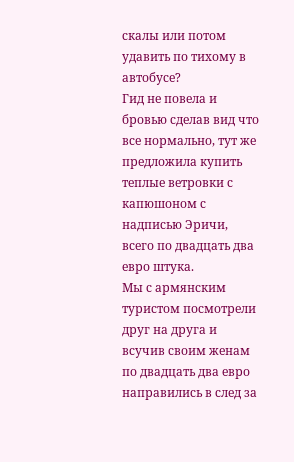скалы или потом удавить по тихому в автобусе?
Гид не повела и бровью сделав вид что все нормально, тут же предложила купить теплые ветровки с капюшоном с надписью Эричи, всего по двадцать два евро штука.
Мы с армянским туристом посмотрели друг на друга и всучив своим женам по двадцать два евро направились в след за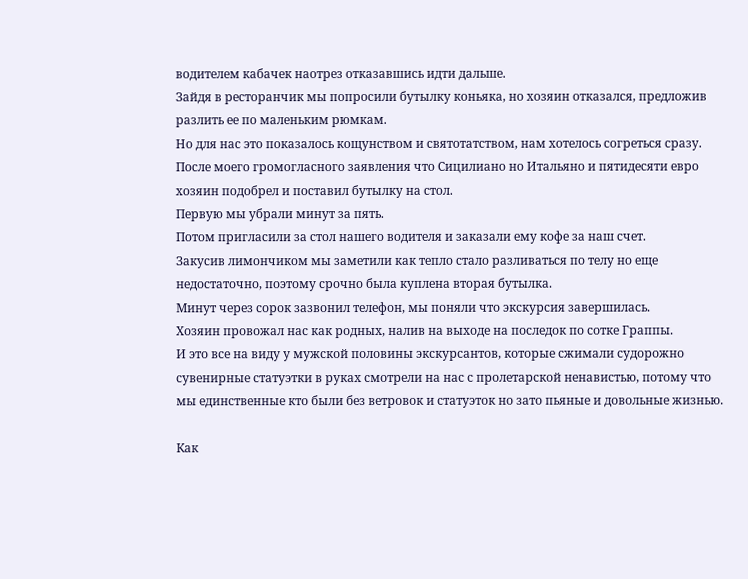водителем кабачек наотрез отказавшись идти дальше.
Зайдя в ресторанчик мы попросили бутылку коньяка, но хозяин отказался, предложив разлить ее по маленьким рюмкам.
Но для нас это показалось кощунством и святотатством, нам хотелось согреться сразу.
После моего громогласного заявления что Сицилиано но Итальяно и пятидесяти евро хозяин подобрел и поставил бутылку на стол.
Первую мы убрали минут за пять.
Потом пригласили за стол нашего водителя и заказали ему кофе за наш счет.
Закусив лимончиком мы заметили как тепло стало разливаться по телу но еще недостаточно, поэтому срочно была куплена вторая бутылка.
Минут через сорок зазвонил телефон, мы поняли что экскурсия завершилась.
Хозяин провожал нас как родных, налив на выходе на последок по сотке Граппы.
И это все на виду у мужской половины экскурсантов, которые сжимали судорожно сувенирные статуэтки в руках смотрели на нас с пролетарской ненавистью, потому что мы единственные кто были без ветровок и статуэток но зато пьяные и довольные жизнью.

Как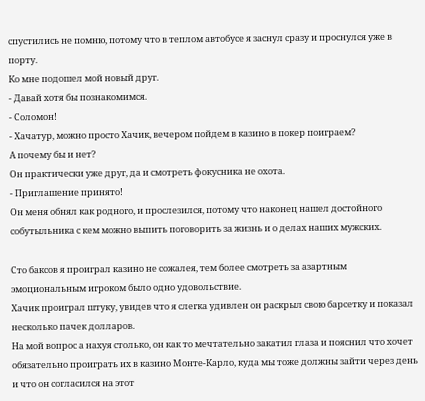спустились не помню, потому что в теплом автобусе я заснул сразу и проснулся уже в порту.
Ко мне подошел мой новый друг.
- Давай хотя бы познакомимся.
- Соломон!
- Хачатур, можно просто Хачик, вечером пойдем в казино в покер поиграем?
А почему бы и нет?
Он практически уже друг, да и смотреть фокусника не охота.
- Приглашение принято!
Он меня обнял как родного, и прослезился, потому что наконец нашел достойного собутыльника с кем можно выпить поговорить за жизнь и о делах наших мужских.

Сто баксов я проиграл казино не сожалея, тем более смотреть за азартным эмоциональным игроком было одно удовольствие.
Хачик проиграл штуку, увидев что я слегка удивлен он раскрыл свою барсетку и показал несколько пачек долларов.
На мой вопрос а нахуя столько, он как то мечтательно закатил глаза и пояснил что хочет обязательно проиграть их в казино Монте-Карло, куда мы тоже должны зайти через день и что он согласился на этот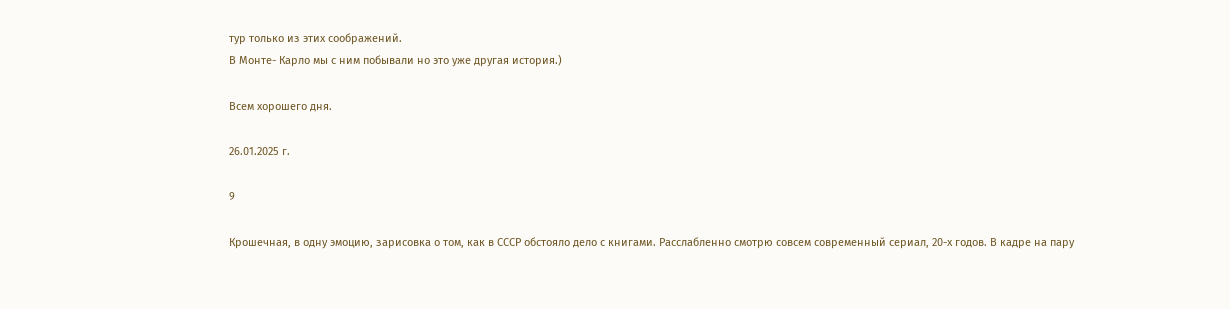тур только из этих соображений.
В Монте- Карло мы с ним побывали но это уже другая история.)

Всем хорошего дня.

26.01.2025 г.

9

Крошечная, в одну эмоцию, зарисовка о том, как в СССР обстояло дело с книгами. Расслабленно смотрю совсем современный сериал, 20-х годов. В кадре на пару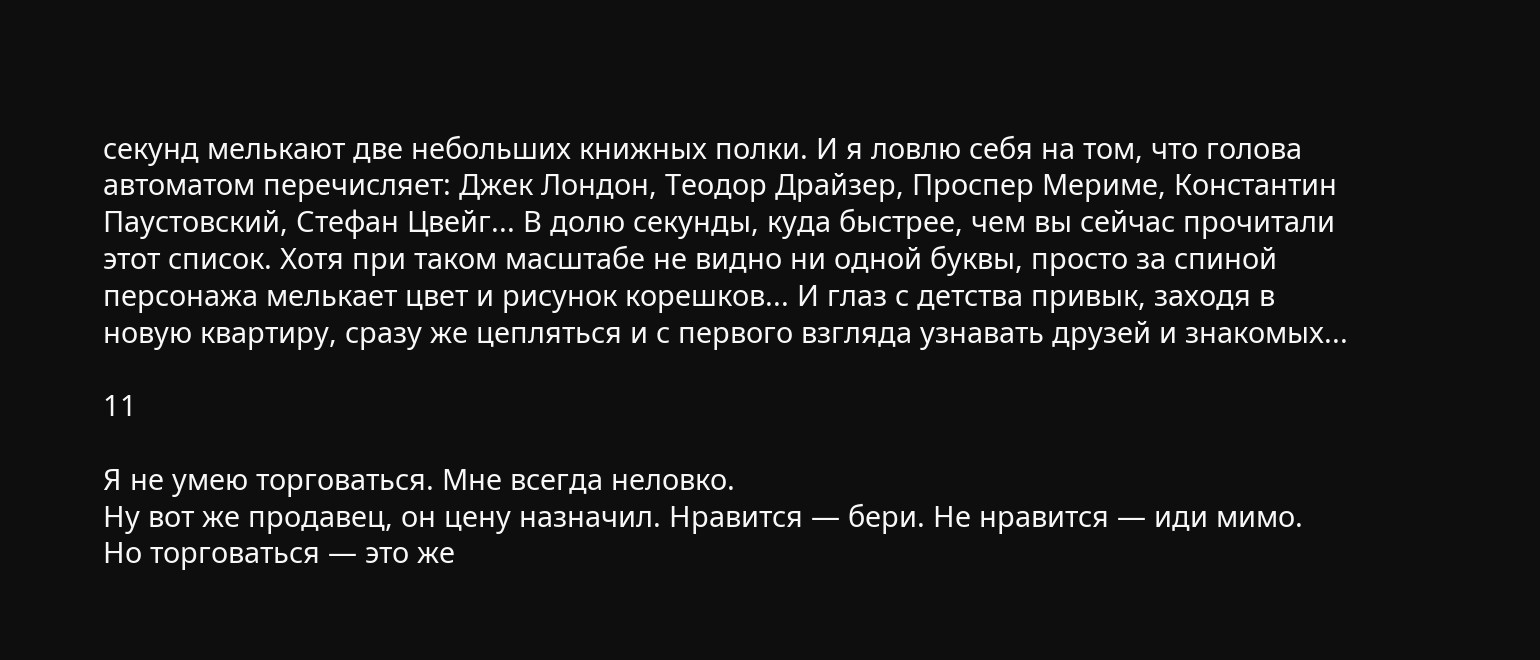секунд мелькают две небольших книжных полки. И я ловлю себя на том, что голова автоматом перечисляет: Джек Лондон, Теодор Драйзер, Проспер Мериме, Константин Паустовский, Стефан Цвейг... В долю секунды, куда быстрее, чем вы сейчас прочитали этот список. Хотя при таком масштабе не видно ни одной буквы, просто за спиной персонажа мелькает цвет и рисунок корешков... И глаз с детства привык, заходя в новую квартиру, сразу же цепляться и с первого взгляда узнавать друзей и знакомых...

11

Я не умею торговаться. Мне всегда неловко.
Ну вот же продавец, он цену назначил. Нравится — бери. Не нравится — иди мимо. Но торговаться — это же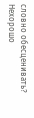словно обесценивать? Нехорошо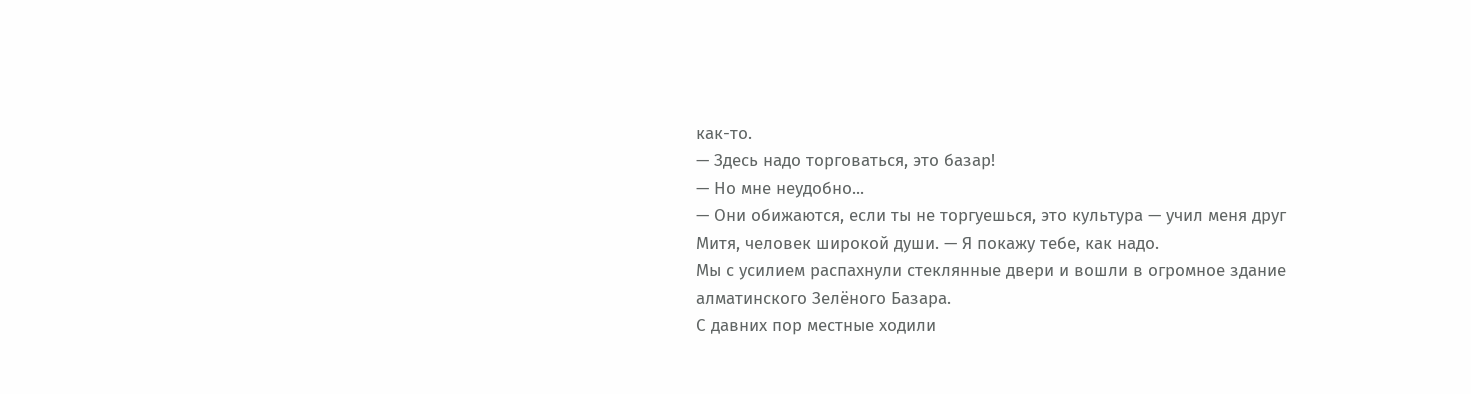как-то.
— Здесь надо торговаться, это базар!
— Но мне неудобно...
— Они обижаются, если ты не торгуешься, это культура — учил меня друг Митя, человек широкой души. — Я покажу тебе, как надо.
Мы с усилием распахнули стеклянные двери и вошли в огромное здание алматинского Зелёного Базара.
С давних пор местные ходили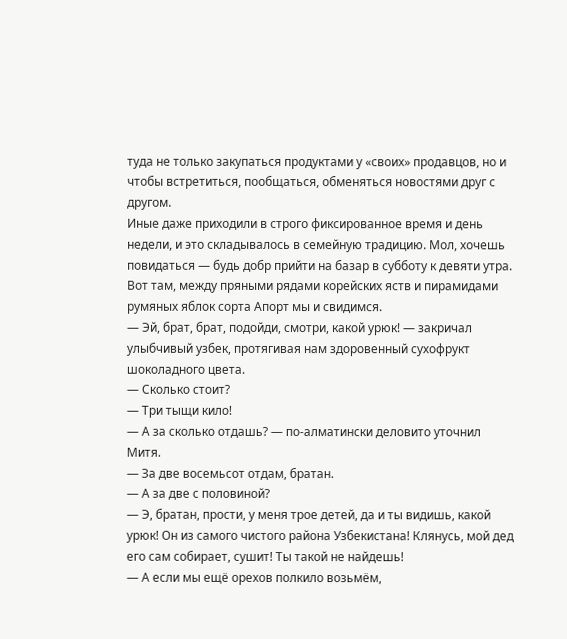туда не только закупаться продуктами у «своих» продавцов, но и чтобы встретиться, пообщаться, обменяться новостями друг с другом.
Иные даже приходили в строго фиксированное время и день недели, и это складывалось в семейную традицию. Мол, хочешь повидаться — будь добр прийти на базар в субботу к девяти утра. Вот там, между пряными рядами корейских яств и пирамидами румяных яблок сорта Апорт мы и свидимся.
— Эй, брат, брат, подойди, смотри, какой урюк! — закричал улыбчивый узбек, протягивая нам здоровенный сухофрукт шоколадного цвета.
— Сколько стоит?
— Три тыщи кило!
— А за сколько отдашь? — по-алматински деловито уточнил Митя.
— За две восемьсот отдам, братан.
— А за две с половиной?
— Э, братан, прости, у меня трое детей, да и ты видишь, какой урюк! Он из самого чистого района Узбекистана! Клянусь, мой дед его сам собирает, сушит! Ты такой не найдешь!
— А если мы ещё орехов полкило возьмём,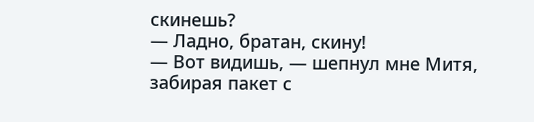скинешь?
— Ладно, братан, скину!
— Вот видишь, — шепнул мне Митя, забирая пакет с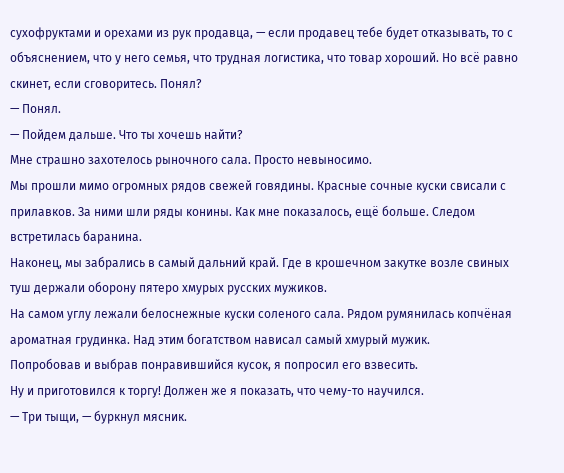сухофруктами и орехами из рук продавца, — если продавец тебе будет отказывать, то с объяснением, что у него семья, что трудная логистика, что товар хороший. Но всё равно скинет, если сговоритесь. Понял?
— Понял.
— Пойдем дальше. Что ты хочешь найти?
Мне страшно захотелось рыночного сала. Просто невыносимо.
Мы прошли мимо огромных рядов свежей говядины. Красные сочные куски свисали с прилавков. За ними шли ряды конины. Как мне показалось, ещё больше. Следом встретилась баранина.
Наконец, мы забрались в самый дальний край. Где в крошечном закутке возле свиных туш держали оборону пятеро хмурых русских мужиков.
На самом углу лежали белоснежные куски соленого сала. Рядом румянилась копчёная ароматная грудинка. Над этим богатством нависал самый хмурый мужик.
Попробовав и выбрав понравившийся кусок, я попросил его взвесить.
Ну и приготовился к торгу! Должен же я показать, что чему-то научился.
— Три тыщи, — буркнул мясник.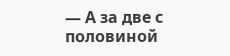— А за две с половиной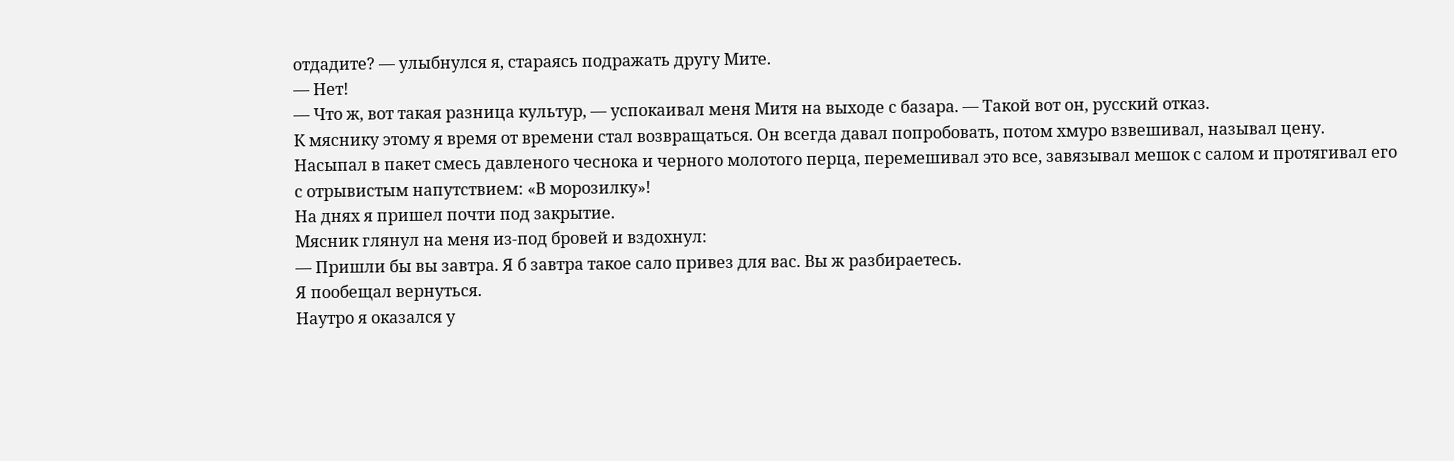отдадите? — улыбнулся я, стараясь подражать другу Мите.
— Нет!
— Что ж, вот такая разница культур, — успокаивал меня Митя на выходе с базара. — Такой вот он, русский отказ.
К мяснику этому я время от времени стал возвращаться. Он всегда давал попробовать, потом хмуро взвешивал, называл цену.
Насыпал в пакет смесь давленого чеснока и черного молотого перца, перемешивал это все, завязывал мешок с салом и протягивал его с отрывистым напутствием: «В морозилку»!
На днях я пришел почти под закрытие.
Мясник глянул на меня из-под бровей и вздохнул:
— Пришли бы вы завтра. Я б завтра такое сало привез для вас. Вы ж разбираетесь.
Я пообещал вернуться.
Наутро я оказался у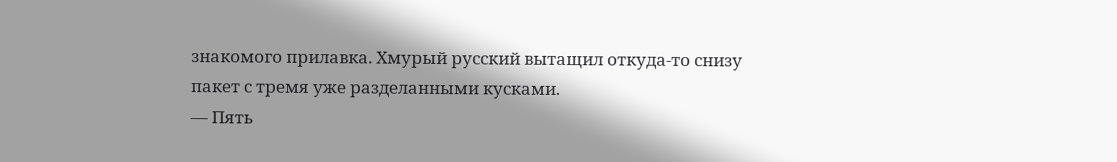знакомого прилавка. Хмурый русский вытащил откуда-то снизу пакет с тремя уже разделанными кусками.
— Пять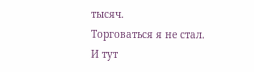тысяч.
Торговаться я не стал.
И тут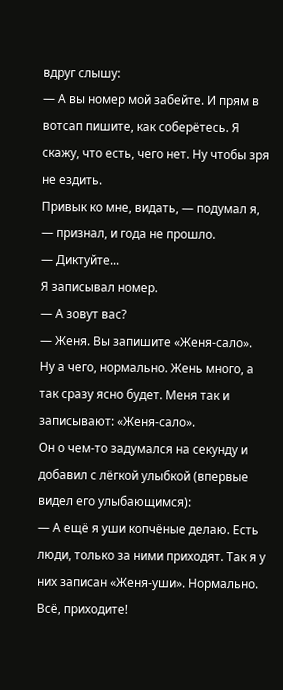вдруг слышу:
— А вы номер мой забейте. И прям в вотсап пишите, как соберётесь. Я скажу, что есть, чего нет. Ну чтобы зря не ездить.
Привык ко мне, видать, — подумал я, — признал, и года не прошло.
— Диктуйте...
Я записывал номер.
— А зовут вас?
— Женя. Вы запишите «Женя-сало». Ну а чего, нормально. Жень много, а так сразу ясно будет. Меня так и записывают: «Женя-сало».
Он о чем-то задумался на секунду и добавил с лёгкой улыбкой (впервые видел его улыбающимся):
— А ещё я уши копчёные делаю. Есть люди, только за ними приходят. Так я у них записан «Женя-уши». Нормально. Всё, приходите!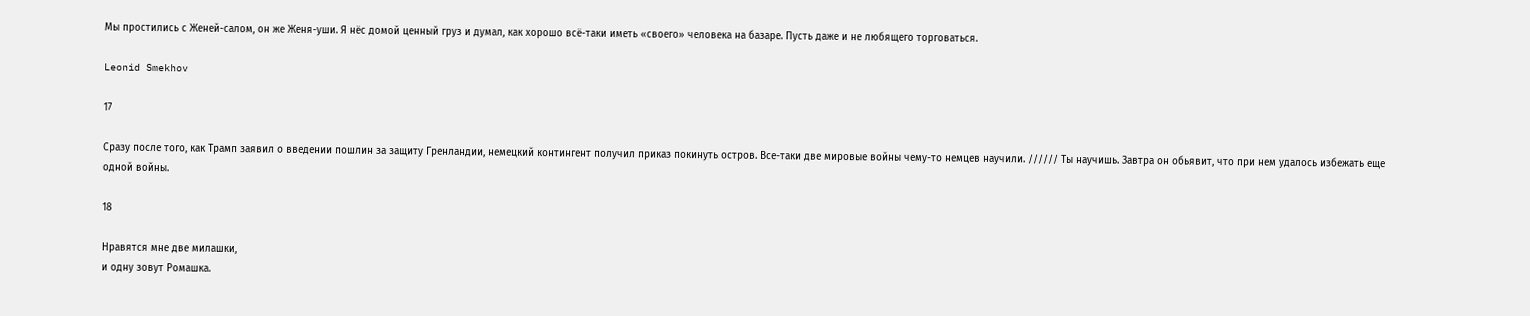Мы простились с Женей-салом, он же Женя-уши. Я нёс домой ценный груз и думал, как хорошо всё-таки иметь «своего» человека на базаре. Пусть даже и не любящего торговаться.

Leonid Smekhov

17

Сразу после того, как Трамп заявил о введении пошлин за защиту Гренландии, немецкий контингент получил приказ покинуть остров. Все-таки две мировые войны чему-то немцев научили. ////// Ты научишь. Завтра он обьявит, что при нeм удалось избежать ещe одной войны.

18

Нравятся мне две милашки,
и одну зовут Ромашка.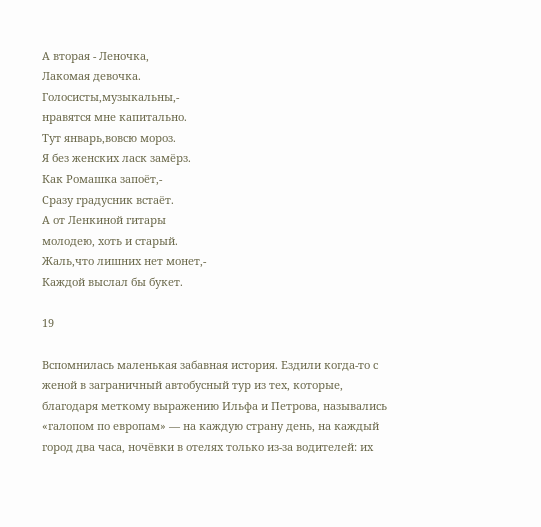А вторая - Леночка,
Лакомая девочка.
Голосисты,музыкальны,-
нравятся мне капитально.
Тут январь,вовсю мороз.
Я без женских ласк замёрз.
Как Ромашка запоёт,-
Сразу градусник встаёт.
А от Ленкиной гитары
молодею, хоть и старый.
Жаль,что лишних нет монет,-
Каждой выслал бы букет.

19

Вспомнилась маленькая забавная история. Ездили когда-то с женой в заграничный автобусный тур из тех, которые, благодаря меткому выражению Ильфа и Петрова, назывались «галопом по европам» — на каждую страну день, на каждый город два часа, ночёвки в отелях только из-за водителей: их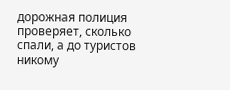дорожная полиция проверяет, сколько спали, а до туристов никому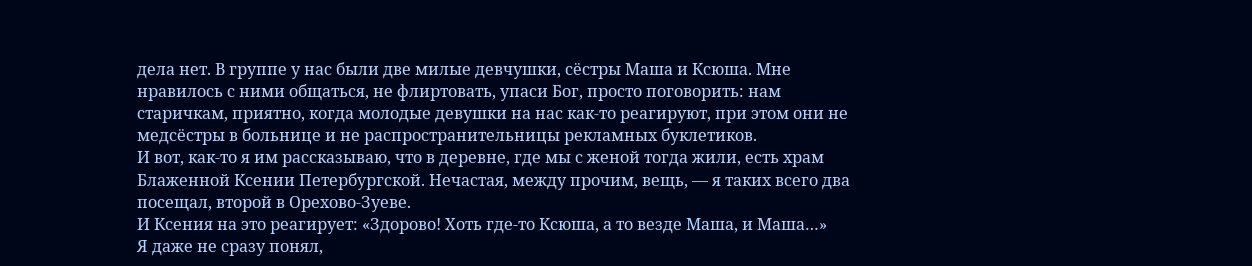дела нет. В группе у нас были две милые девчушки, сёстры Маша и Ксюша. Мне нравилось с ними общаться, не флиртовать, упаси Бог, просто поговорить: нам старичкам, приятно, когда молодые девушки на нас как-то реагируют, при этом они не медсёстры в больнице и не распространительницы рекламных буклетиков.
И вот, как-то я им рассказываю, что в деревне, где мы с женой тогда жили, есть храм Блаженной Ксении Петербургской. Нечастая, между прочим, вещь, — я таких всего два посещал, второй в Орехово-Зуеве.
И Ксения на это реагирует: «Здорово! Хоть где-то Ксюша, а то везде Маша, и Маша…»
Я даже не сразу понял,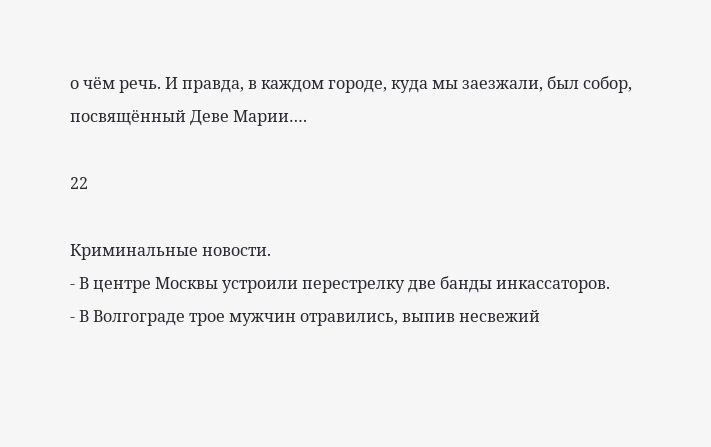о чём речь. И правда, в каждом городе, куда мы заезжали, был собор, посвящённый Деве Марии….

22

Криминальные новости.
- В центре Москвы устроили перестрелку две банды инкассаторов.
- В Волгограде трое мужчин отравились, выпив несвежий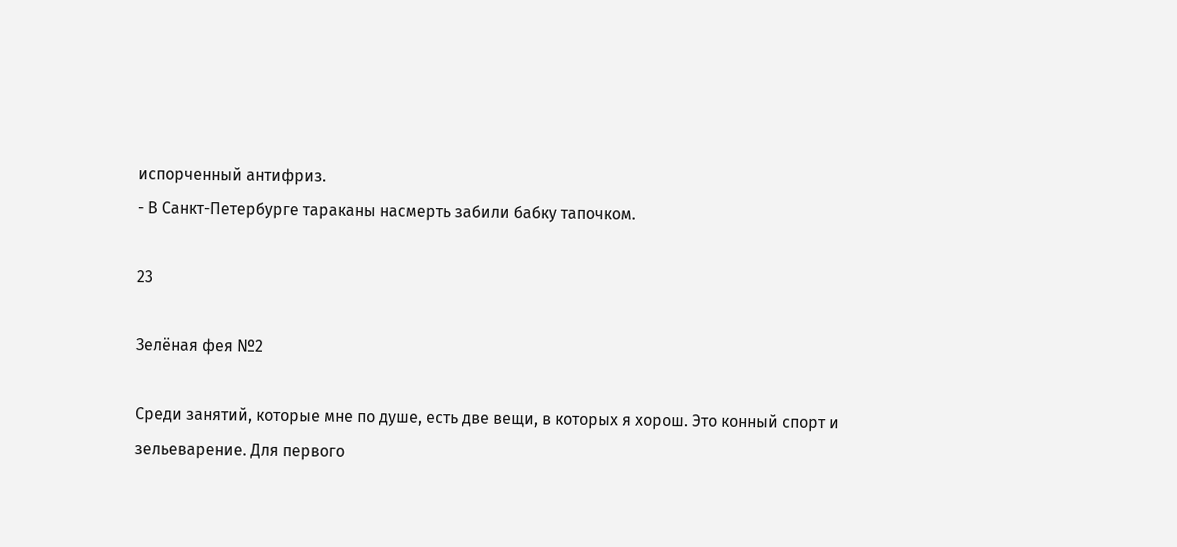испорченный антифриз.
- В Санкт-Петербурге тараканы насмерть забили бабку тапочком.

23

Зелёная фея №2

Среди занятий, которые мне по душе, есть две вещи, в которых я хорош. Это конный спорт и зельеварение. Для первого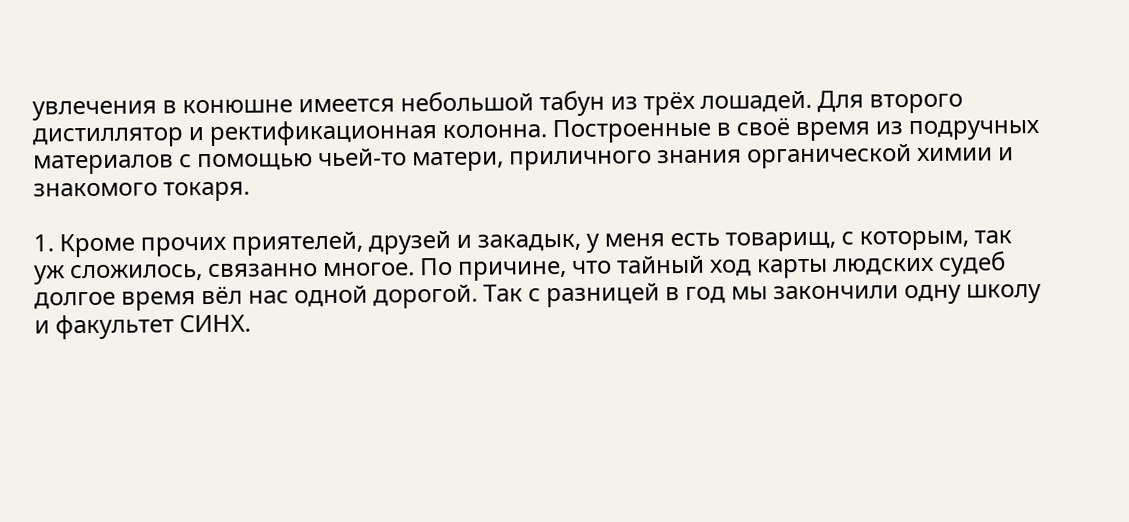увлечения в конюшне имеется небольшой табун из трёх лошадей. Для второго дистиллятор и ректификационная колонна. Построенные в своё время из подручных материалов с помощью чьей-то матери, приличного знания органической химии и знакомого токаря.

1. Кроме прочих приятелей, друзей и закадык, у меня есть товарищ, с которым, так уж сложилось, связанно многое. По причине, что тайный ход карты людских судеб долгое время вёл нас одной дорогой. Так с разницей в год мы закончили одну школу и факультет СИНХ.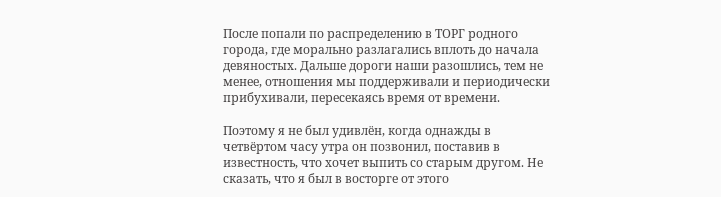После попали по распределению в ТОРГ родного города, где морально разлагались вплоть до начала девяностых. Дальше дороги наши разошлись, тем не менее, отношения мы поддерживали и периодически прибухивали, пересекаясь время от времени.

Поэтому я не был удивлён, когда однажды в четвёртом часу утра он позвонил, поставив в известность, что хочет выпить со старым другом. Не сказать, что я был в восторге от этого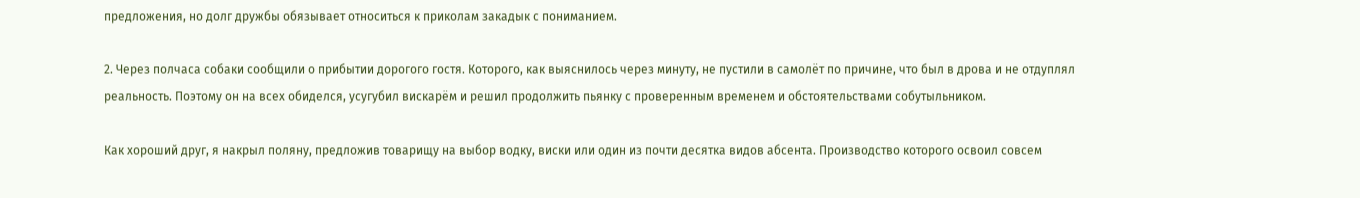предложения, но долг дружбы обязывает относиться к приколам закадык с пониманием.

2. Через полчаса собаки сообщили о прибытии дорогого гостя. Которого, как выяснилось через минуту, не пустили в самолёт по причине, что был в дрова и не отдуплял реальность. Поэтому он на всех обиделся, усугубил вискарём и решил продолжить пьянку с проверенным временем и обстоятельствами собутыльником.

Как хороший друг, я накрыл поляну, предложив товарищу на выбор водку, виски или один из почти десятка видов абсента. Производство которого освоил совсем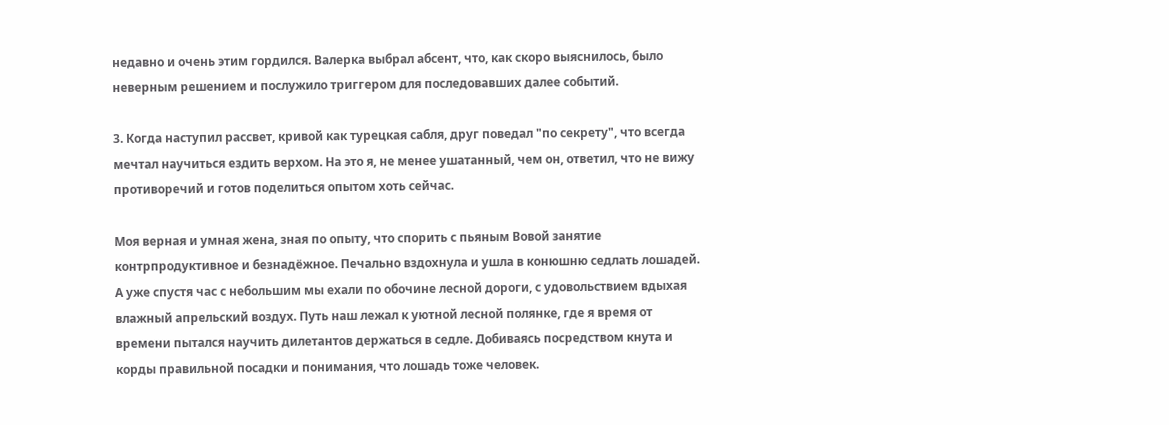недавно и очень этим гордился. Валерка выбрал абсент, что, как скоро выяснилось, было неверным решением и послужило триггером для последовавших далее событий.

3. Когда наступил рассвет, кривой как турецкая сабля, друг поведал "по секрету", что всегда мечтал научиться ездить верхом. На это я, не менее ушатанный, чем он, ответил, что не вижу противоречий и готов поделиться опытом хоть сейчас.

Моя верная и умная жена, зная по опыту, что спорить с пьяным Вовой занятие контрпродуктивное и безнадёжное. Печально вздохнула и ушла в конюшню седлать лошадей. А уже спустя час с небольшим мы ехали по обочине лесной дороги, с удовольствием вдыхая влажный апрельский воздух. Путь наш лежал к уютной лесной полянке, где я время от времени пытался научить дилетантов держаться в седле. Добиваясь посредством кнута и корды правильной посадки и понимания, что лошадь тоже человек.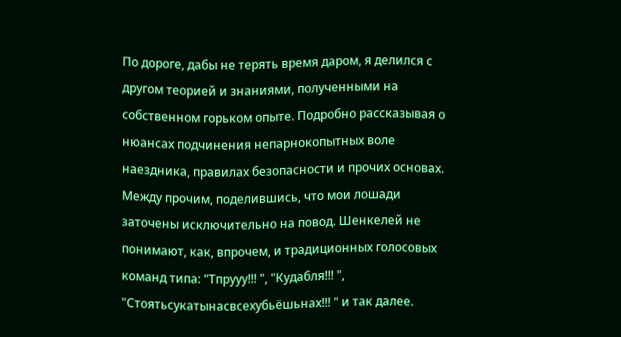По дороге, дабы не терять время даром, я делился с другом теорией и знаниями, полученными на собственном горьком опыте. Подробно рассказывая о нюансах подчинения непарнокопытных воле наездника, правилах безопасности и прочих основах. Между прочим, поделившись, что мои лошади заточены исключительно на повод. Шенкелей не понимают, как, впрочем, и традиционных голосовых команд типа: "Тпрууу!!! ", "Кудабля!!! ", "Стоятьсукатынасвсехубьёшьнах!!! " и так далее.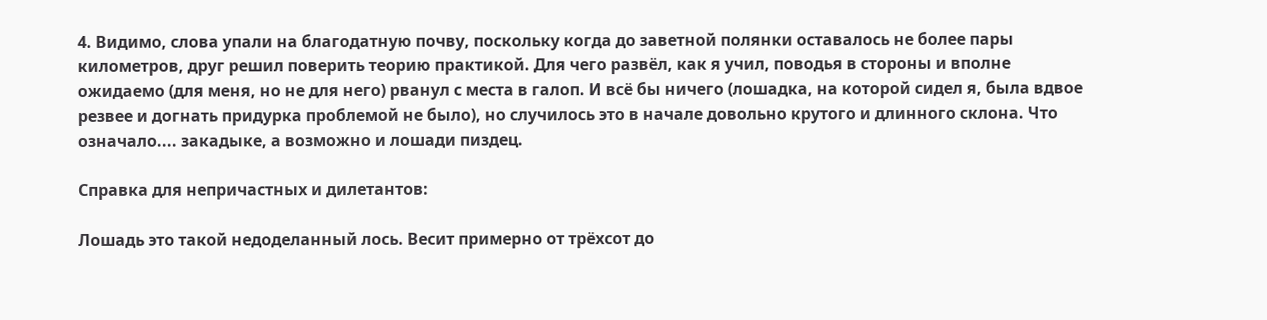4. Видимо, слова упали на благодатную почву, поскольку когда до заветной полянки оставалось не более пары километров, друг решил поверить теорию практикой. Для чего развёл, как я учил, поводья в стороны и вполне ожидаемо (для меня, но не для него) рванул с места в галоп. И всё бы ничего (лошадка, на которой сидел я, была вдвое резвее и догнать придурка проблемой не было), но случилось это в начале довольно крутого и длинного склона. Что означало.... закадыке, а возможно и лошади пиздец.

Справка для непричастных и дилетантов:

Лошадь это такой недоделанный лось. Весит примерно от трёхсот до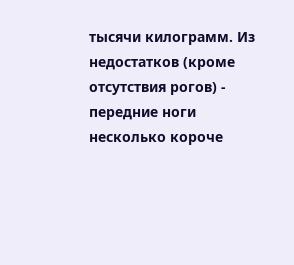тысячи килограмм. Из недостатков (кроме отсутствия рогов) - передние ноги несколько короче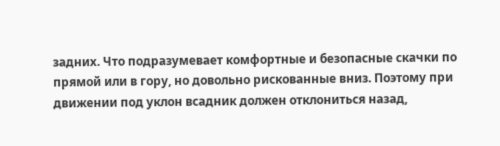задних. Что подразумевает комфортные и безопасные скачки по прямой или в гору, но довольно рискованные вниз. Поэтому при движении под уклон всадник должен отклониться назад,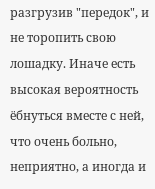разгрузив "передок", и не торопить свою лошадку. Иначе есть высокая вероятность ёбнуться вместе с ней, что очень больно, неприятно, а иногда и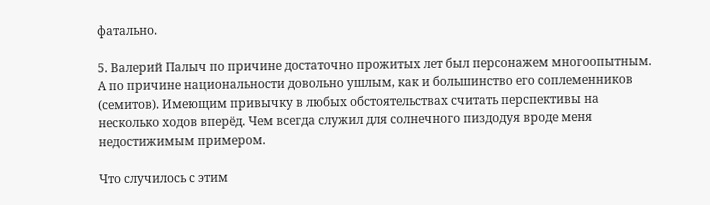фатально.

5. Валерий Палыч по причине достаточно прожитых лет был персонажем многоопытным. А по причине национальности довольно ушлым, как и большинство его соплеменников (семитов). Имеющим привычку в любых обстоятельствах считать перспективы на несколько ходов вперёд. Чем всегда служил для солнечного пиздодуя вроде меня недостижимым примером.

Что случилось с этим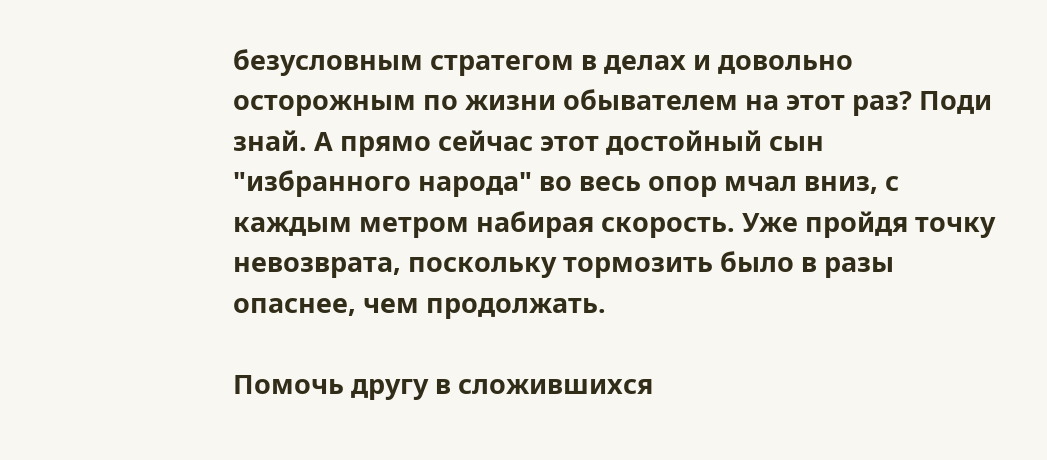безусловным стратегом в делах и довольно осторожным по жизни обывателем на этот раз? Поди знай. А прямо сейчас этот достойный сын "избранного народа" во весь опор мчал вниз, с каждым метром набирая скорость. Уже пройдя точку невозврата, поскольку тормозить было в разы опаснее, чем продолжать.

Помочь другу в сложившихся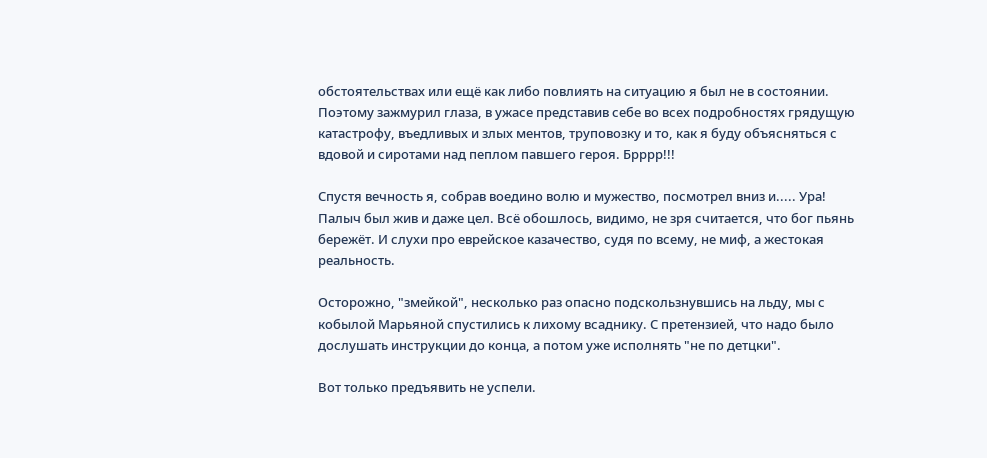обстоятельствах или ещё как либо повлиять на ситуацию я был не в состоянии. Поэтому зажмурил глаза, в ужасе представив себе во всех подробностях грядущую катастрофу, въедливых и злых ментов, труповозку и то, как я буду объясняться с вдовой и сиротами над пеплом павшего героя. Брррр!!!

Спустя вечность я, собрав воедино волю и мужество, посмотрел вниз и..... Ура! Палыч был жив и даже цел. Всё обошлось, видимо, не зря считается, что бог пьянь бережёт. И слухи про еврейское казачество, судя по всему, не миф, а жестокая реальность.

Осторожно, "змейкой", несколько раз опасно подскользнувшись на льду, мы с кобылой Марьяной спустились к лихому всаднику. С претензией, что надо было дослушать инструкции до конца, а потом уже исполнять "не по детцки".

Вот только предъявить не успели.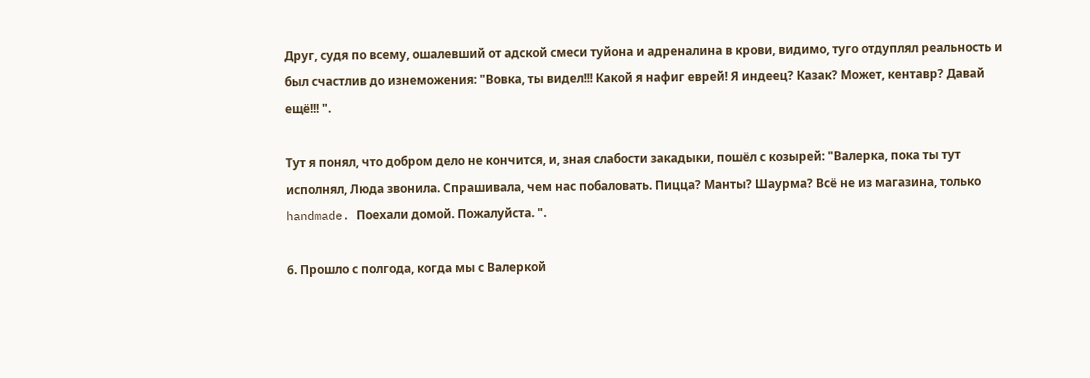Друг, судя по всему, ошалевший от адской смеси туйона и адреналина в крови, видимо, туго отдуплял реальность и был счастлив до изнеможения: "Вовка, ты видел!!! Какой я нафиг еврей! Я индеец? Казак? Может, кентавр? Давай ещё!!! ".

Тут я понял, что добром дело не кончится, и, зная слабости закадыки, пошёл с козырей: "Валерка, пока ты тут исполнял, Люда звонила. Спрашивала, чем нас побаловать. Пицца? Манты? Шаурма? Всё не из магазина, только handmade. Поехали домой. Пожалуйста. ".

6. Прошло с полгода, когда мы с Валеркой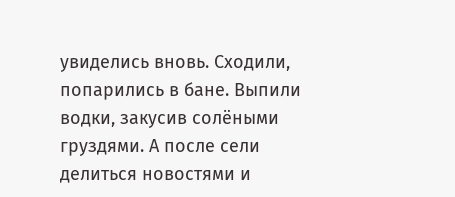увиделись вновь. Сходили, попарились в бане. Выпили водки, закусив солёными груздями. А после сели делиться новостями и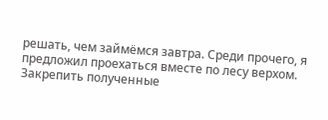решать, чем займёмся завтра. Среди прочего, я предложил проехаться вместе по лесу верхом. Закрепить полученные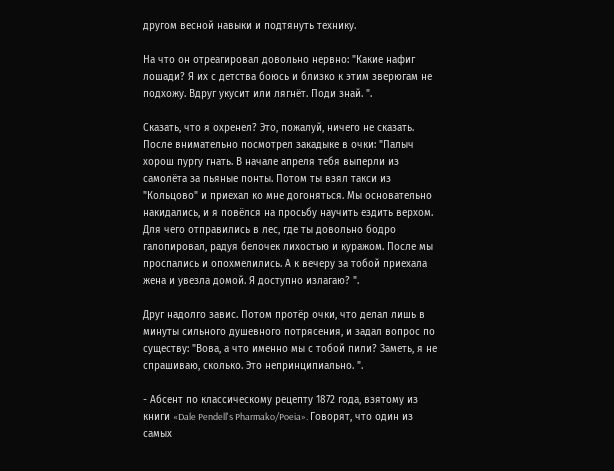другом весной навыки и подтянуть технику.

На что он отреагировал довольно нервно: "Какие нафиг лошади? Я их с детства боюсь и близко к этим зверюгам не подхожу. Вдруг укусит или лягнёт. Поди знай. ".

Сказать, что я охренел? Это, пожалуй, ничего не сказать. После внимательно посмотрел закадыке в очки: "Палыч хорош пургу гнать. В начале апреля тебя выперли из самолёта за пьяные понты. Потом ты взял такси из "Кольцово" и приехал ко мне догоняться. Мы основательно накидались, и я повёлся на просьбу научить ездить верхом. Для чего отправились в лес, где ты довольно бодро галопировал, радуя белочек лихостью и куражом. После мы проспались и опохмелились. А к вечеру за тобой приехала жена и увезла домой. Я доступно излагаю? ".

Друг надолго завис. Потом протёр очки, что делал лишь в минуты сильного душевного потрясения, и задал вопрос по существу: "Вова, а что именно мы с тобой пили? Заметь, я не спрашиваю, сколько. Это непринципиально. ".

- Абсент по классическому рецепту 1872 года, взятому из книги «Dale Pendell's Pharmako/Poeia». Говорят, что один из самых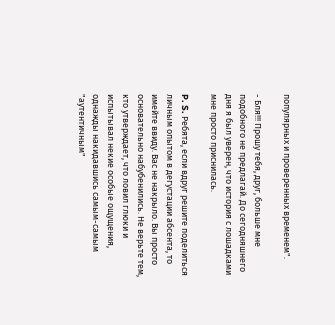популярных и проверенных временем".

- Бля!!! Прошу тебя, друг, больше мне подобного не предлагай. До сегодняшнего дня я был уверен, что история с лошадками мне просто приснилась.

P. S. Ребята, если вдруг решите поделиться личным опытом в дегустации абсента, то имейте ввиду. Вас не накрыло. Вы просто основательно набубенились. Не верьте тем, кто утверждает, что ловил глюки и испытывал некие особые ощущения, однажды накидавшись самым-самым "аутентичным"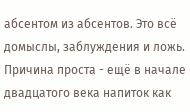абсентом из абсентов. Это всё домыслы, заблуждения и ложь. Причина проста - ещё в начале двадцатого века напиток как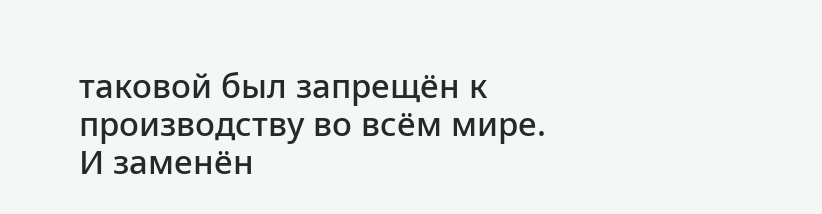таковой был запрещён к производству во всём мире. И заменён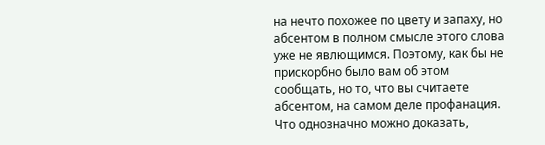на нечто похожее по цвету и запаху, но абсентом в полном смысле этого слова уже не явлющимся. Поэтому, как бы не прискорбно было вам об этом сообщать, но то, что вы считаете абсентом, на самом деле профанация. Что однозначно можно доказать,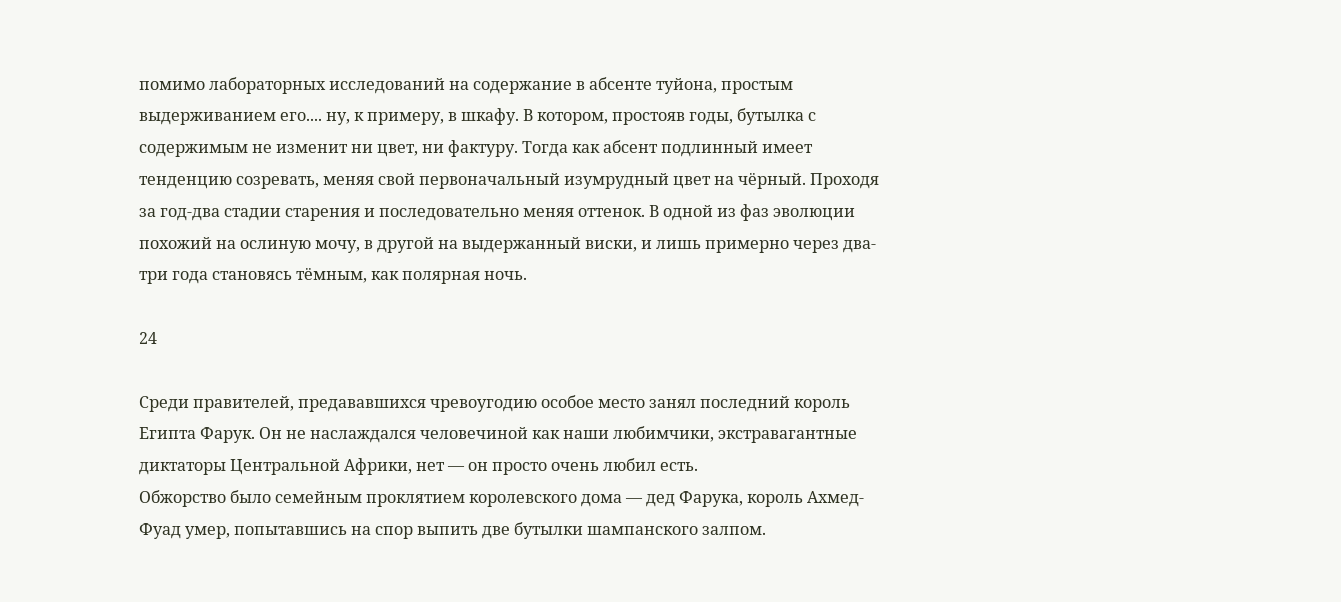помимо лабораторных исследований на содержание в абсенте туйона, простым выдерживанием его.... ну, к примеру, в шкафу. В котором, простояв годы, бутылка с содержимым не изменит ни цвет, ни фактуру. Тогда как абсент подлинный имеет тенденцию созревать, меняя свой первоначальный изумрудный цвет на чёрный. Проходя за год-два стадии старения и последовательно меняя оттенок. В одной из фаз эволюции похожий на ослиную мочу, в другой на выдержанный виски, и лишь примерно через два-три года становясь тёмным, как полярная ночь.

24

Среди правителей, предававшихся чревоугодию особое место занял последний король Египта Фарук. Он не наслаждался человечиной как наши любимчики, экстравагантные диктаторы Центральной Африки, нет — он просто очень любил есть.
Обжорство было семейным проклятием королевского дома — дед Фарука, король Ахмед-Фуад умер, попытавшись на спор выпить две бутылки шампанского залпом.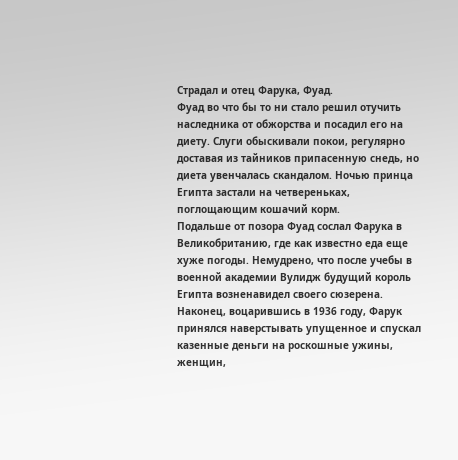Страдал и отец Фарука, Фуад.
Фуад во что бы то ни стало решил отучить наследника от обжорства и посадил его на диету. Слуги обыскивали покои, регулярно доставая из тайников припасенную снедь, но диета увенчалась скандалом. Ночью принца Египта застали на четвереньках, поглощающим кошачий корм.
Подальше от позора Фуад сослал Фарука в Великобританию, где как известно еда еще хуже погоды. Немудрено, что после учебы в военной академии Вулидж будущий король Египта возненавидел своего сюзерена.
Наконец, воцарившись в 1936 году, Фарук принялся наверстывать упущенное и спускал казенные деньги на роскошные ужины, женщин,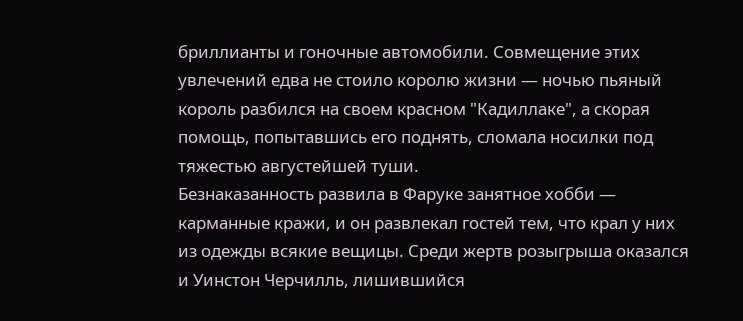бриллианты и гоночные автомобили. Совмещение этих увлечений едва не стоило королю жизни — ночью пьяный король разбился на своем красном "Кадиллаке", а скорая помощь, попытавшись его поднять, сломала носилки под тяжестью августейшей туши.
Безнаказанность развила в Фаруке занятное хобби — карманные кражи, и он развлекал гостей тем, что крал у них из одежды всякие вещицы. Среди жертв розыгрыша оказался и Уинстон Черчилль, лишившийся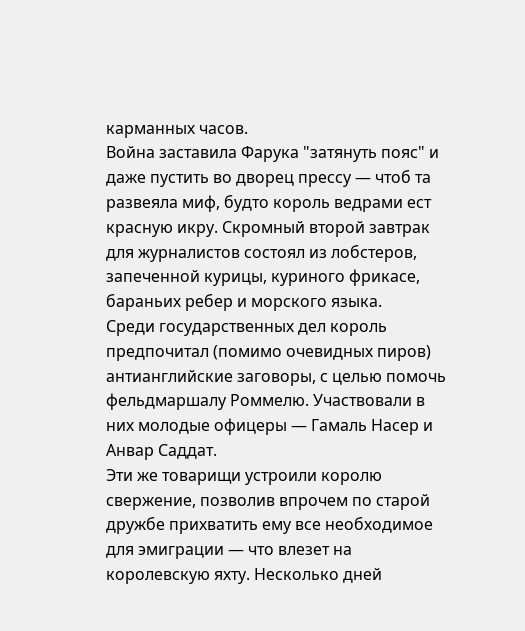карманных часов.
Война заставила Фарука "затянуть пояс" и даже пустить во дворец прессу — чтоб та развеяла миф, будто король ведрами ест красную икру. Скромный второй завтрак для журналистов состоял из лобстеров, запеченной курицы, куриного фрикасе, бараньих ребер и морского языка.
Среди государственных дел король предпочитал (помимо очевидных пиров) антианглийские заговоры, с целью помочь фельдмаршалу Роммелю. Участвовали в них молодые офицеры — Гамаль Насер и Анвар Саддат.
Эти же товарищи устроили королю свержение, позволив впрочем по старой дружбе прихватить ему все необходимое для эмиграции — что влезет на королевскую яхту. Несколько дней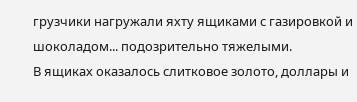грузчики нагружали яхту ящиками с газировкой и шоколадом... подозрительно тяжелыми.
В ящиках оказалось слитковое золото, доллары и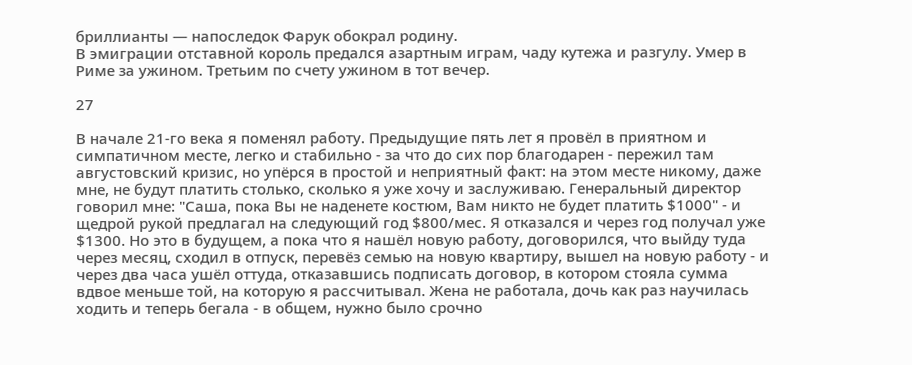бриллианты — напоследок Фарук обокрал родину.
В эмиграции отставной король предался азартным играм, чаду кутежа и разгулу. Умер в Риме за ужином. Третьим по счету ужином в тот вечер.

27

В начале 21-го века я поменял работу. Предыдущие пять лет я провёл в приятном и симпатичном месте, легко и стабильно - за что до сих пор благодарен - пережил там августовский кризис, но упёрся в простой и неприятный факт: на этом месте никому, даже мне, не будут платить столько, сколько я уже хочу и заслуживаю. Генеральный директор говорил мне: "Саша, пока Вы не наденете костюм, Вам никто не будет платить $1000" - и щедрой рукой предлагал на следующий год $800/мес. Я отказался и через год получал уже $1300. Но это в будущем, а пока что я нашёл новую работу, договорился, что выйду туда через месяц, сходил в отпуск, перевёз семью на новую квартиру, вышел на новую работу - и через два часа ушёл оттуда, отказавшись подписать договор, в котором стояла сумма вдвое меньше той, на которую я рассчитывал. Жена не работала, дочь как раз научилась ходить и теперь бегала - в общем, нужно было срочно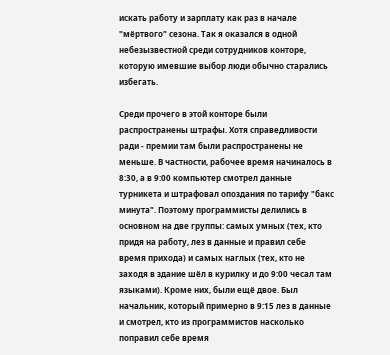искать работу и зарплату как раз в начале "мёртвого" сезона. Так я оказался в одной небезызвестной среди сотрудников конторе, которую имевшие выбор люди обычно старались избегать.

Среди прочего в этой конторе были распространены штрафы. Хотя справедливости ради - премии там были распространены не меньше. В частности, рабочее время начиналось в 8:30, а в 9:00 компьютер смотрел данные турникета и штрафовал опоздания по тарифу "бакс минута". Поэтому программисты делились в основном на две группы: самых умных (тех, кто придя на работу, лез в данные и правил себе время прихода) и самых наглых (тех, кто не заходя в здание шёл в курилку и до 9:00 чесал там языками). Кроме них, были ещё двое. Был начальник, который примерно в 9:15 лез в данные и смотрел, кто из программистов насколько поправил себе время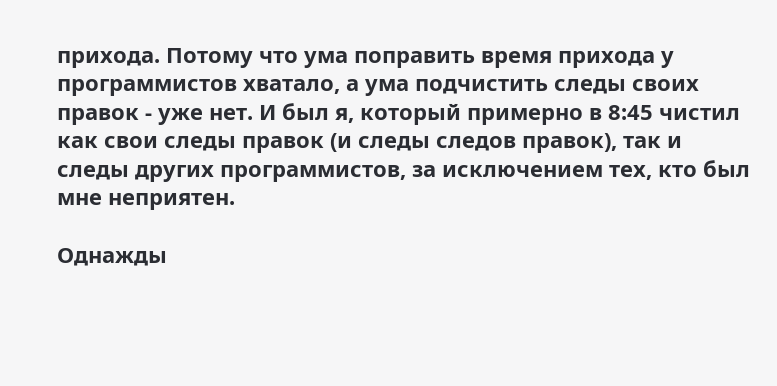прихода. Потому что ума поправить время прихода у программистов хватало, а ума подчистить следы своих правок - уже нет. И был я, который примерно в 8:45 чистил как свои следы правок (и следы следов правок), так и следы других программистов, за исключением тех, кто был мне неприятен.

Однажды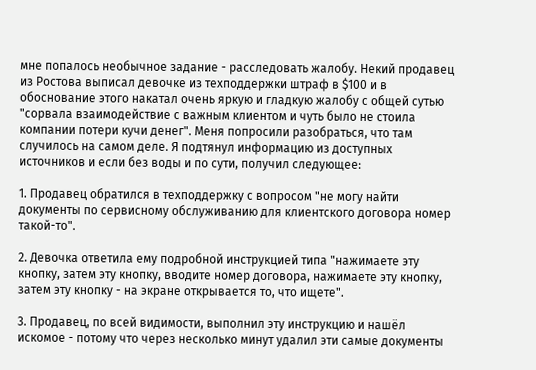мне попалось необычное задание - расследовать жалобу. Некий продавец из Ростова выписал девочке из техподдержки штраф в $100 и в обоснование этого накатал очень яркую и гладкую жалобу с общей сутью "сорвала взаимодействие с важным клиентом и чуть было не стоила компании потери кучи денег". Меня попросили разобраться, что там случилось на самом деле. Я подтянул информацию из доступных источников и если без воды и по сути, получил следующее:

1. Продавец обратился в техподдержку с вопросом "не могу найти документы по сервисному обслуживанию для клиентского договора номер такой-то".

2. Девочка ответила ему подробной инструкцией типа "нажимаете эту кнопку, затем эту кнопку, вводите номер договора, нажимаете эту кнопку, затем эту кнопку - на экране открывается то, что ищете".

3. Продавец, по всей видимости, выполнил эту инструкцию и нашёл искомое - потому что через несколько минут удалил эти самые документы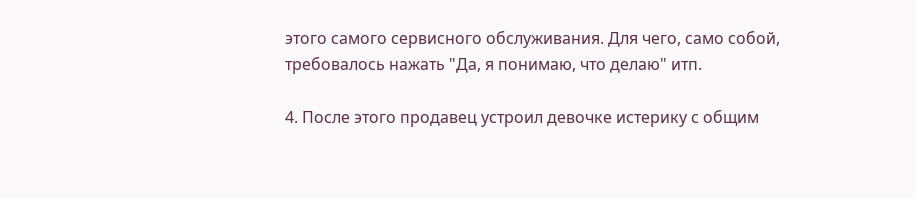этого самого сервисного обслуживания. Для чего, само собой, требовалось нажать "Да, я понимаю, что делаю" итп.

4. После этого продавец устроил девочке истерику с общим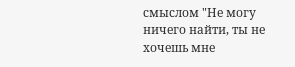смыслом "Не могу ничего найти, ты не хочешь мне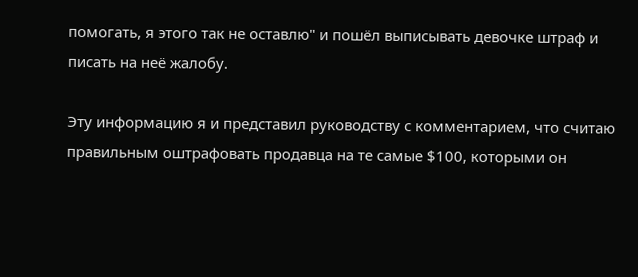помогать, я этого так не оставлю" и пошёл выписывать девочке штраф и писать на неё жалобу.

Эту информацию я и представил руководству с комментарием, что считаю правильным оштрафовать продавца на те самые $100, которыми он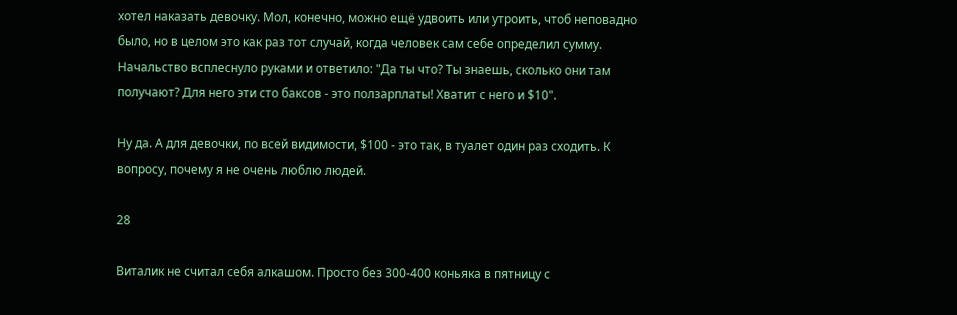хотел наказать девочку. Мол, конечно, можно ещё удвоить или утроить, чтоб неповадно было, но в целом это как раз тот случай, когда человек сам себе определил сумму. Начальство всплеснуло руками и ответило: "Да ты что? Ты знаешь, сколько они там получают? Для него эти сто баксов - это ползарплаты! Хватит с него и $10".

Ну да. А для девочки, по всей видимости, $100 - это так, в туалет один раз сходить. К вопросу, почему я не очень люблю людей.

28

Виталик не считал себя алкашом. Просто без 300-400 коньяка в пятницу с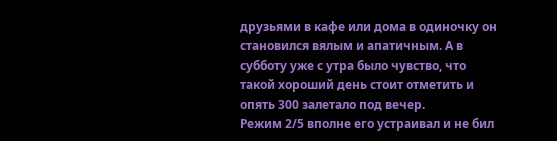друзьями в кафе или дома в одиночку он становился вялым и апатичным. А в субботу уже с утра было чувство, что такой хороший день стоит отметить и опять 300 залетало под вечер.
Режим 2/5 вполне его устраивал и не бил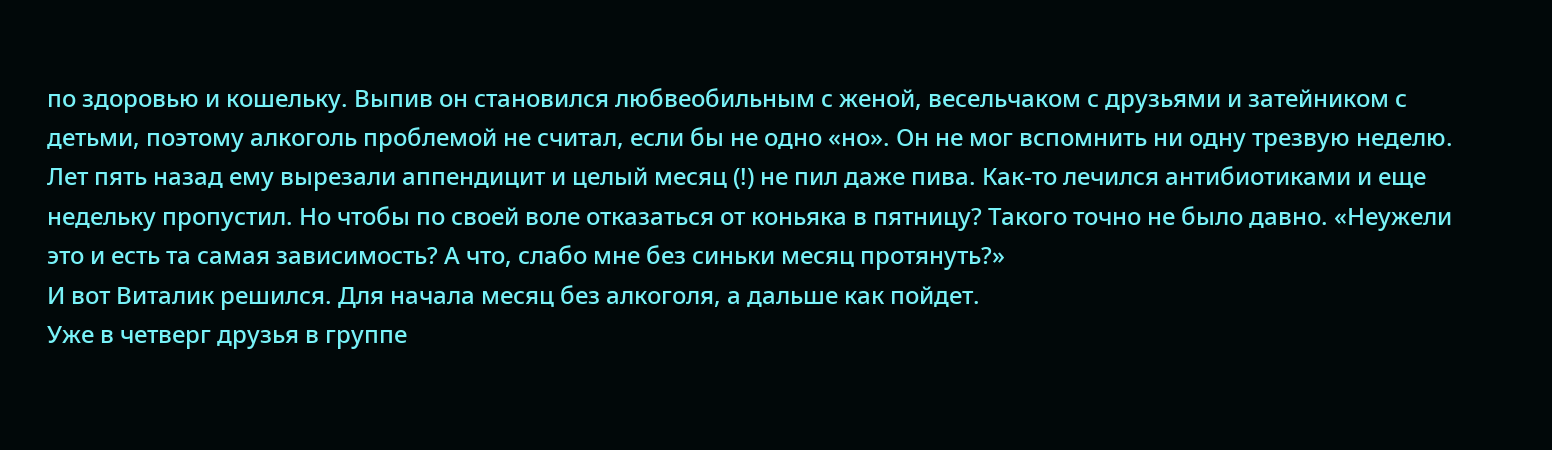по здоровью и кошельку. Выпив он становился любвеобильным с женой, весельчаком с друзьями и затейником с детьми, поэтому алкоголь проблемой не считал, если бы не одно «но». Он не мог вспомнить ни одну трезвую неделю.
Лет пять назад ему вырезали аппендицит и целый месяц (!) не пил даже пива. Как-то лечился антибиотиками и еще недельку пропустил. Но чтобы по своей воле отказаться от коньяка в пятницу? Такого точно не было давно. «Неужели это и есть та самая зависимость? А что, слабо мне без синьки месяц протянуть?»
И вот Виталик решился. Для начала месяц без алкоголя, а дальше как пойдет.
Уже в четверг друзья в группе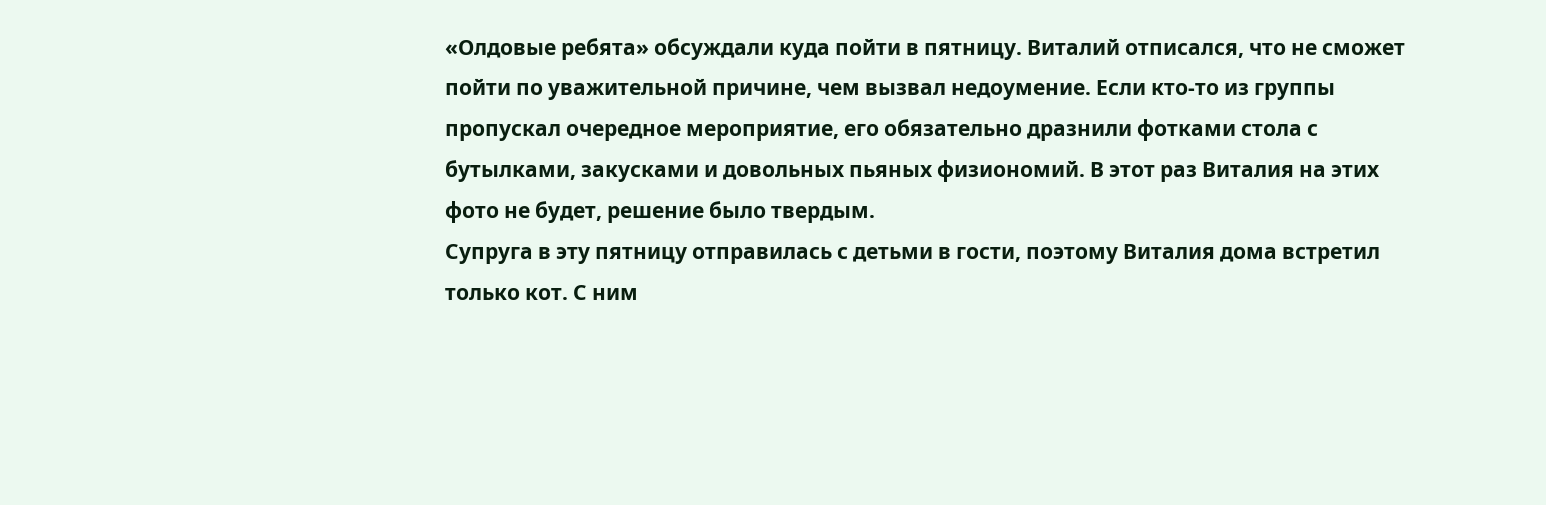«Олдовые ребята» обсуждали куда пойти в пятницу. Виталий отписался, что не сможет пойти по уважительной причине, чем вызвал недоумение. Если кто-то из группы пропускал очередное мероприятие, его обязательно дразнили фотками стола с бутылками, закусками и довольных пьяных физиономий. В этот раз Виталия на этих фото не будет, решение было твердым.
Супруга в эту пятницу отправилась с детьми в гости, поэтому Виталия дома встретил только кот. С ним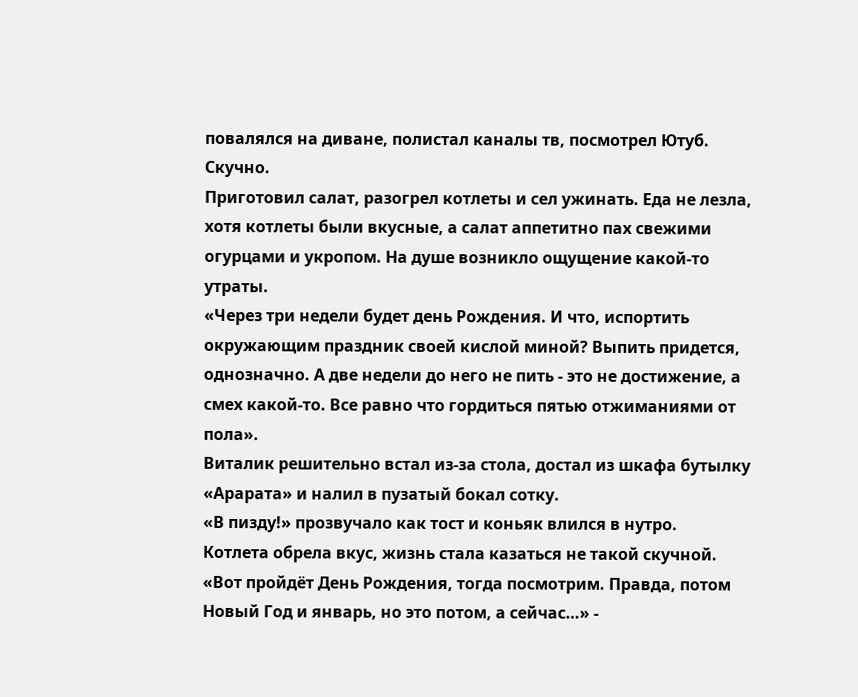повалялся на диване, полистал каналы тв, посмотрел Ютуб. Скучно.
Приготовил салат, разогрел котлеты и сел ужинать. Еда не лезла, хотя котлеты были вкусные, а салат аппетитно пах свежими огурцами и укропом. На душе возникло ощущение какой-то утраты.
«Через три недели будет день Рождения. И что, испортить окружающим праздник своей кислой миной? Выпить придется, однозначно. А две недели до него не пить - это не достижение, а смех какой-то. Все равно что гордиться пятью отжиманиями от пола».
Виталик решительно встал из-за стола, достал из шкафа бутылку «Арарата» и налил в пузатый бокал сотку.
«В пизду!» прозвучало как тост и коньяк влился в нутро.
Котлета обрела вкус, жизнь стала казаться не такой скучной.
«Вот пройдёт День Рождения, тогда посмотрим. Правда, потом Новый Год и январь, но это потом, а сейчас…» -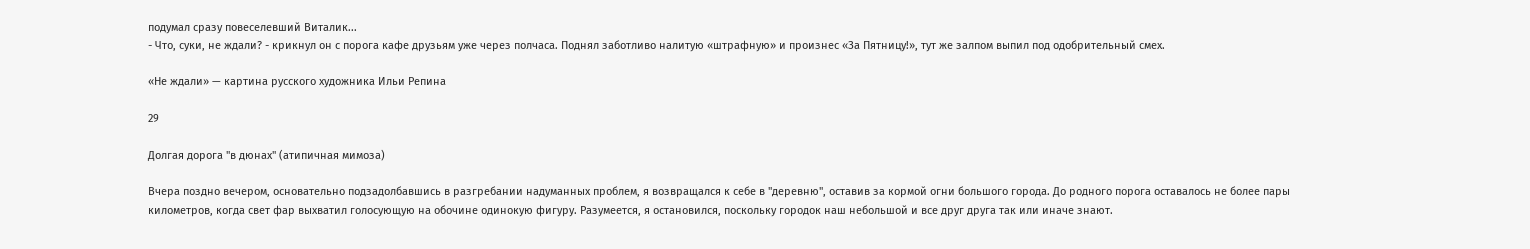подумал сразу повеселевший Виталик...
- Что, суки, не ждали? - крикнул он с порога кафе друзьям уже через полчаса. Поднял заботливо налитую «штрафную» и произнес «За Пятницу!», тут же залпом выпил под одобрительный смех.

«Не ждали» — картина русского художника Ильи Репина

29

Долгая дорога "в дюнах" (атипичная мимоза)

Вчера поздно вечером, основательно подзадолбавшись в разгребании надуманных проблем, я возвращался к себе в "деревню", оставив за кормой огни большого города. До родного порога оставалось не более пары километров, когда свет фар выхватил голосующую на обочине одинокую фигуру. Разумеется, я остановился, поскольку городок наш небольшой и все друг друга так или иначе знают.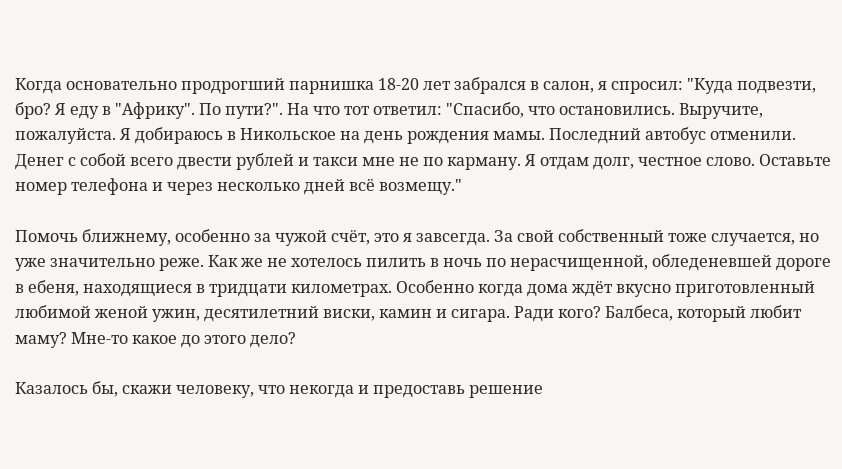Когда основательно продрогший парнишка 18-20 лет забрался в салон, я спросил: "Куда подвезти, бро? Я еду в "Африку". По пути?". На что тот ответил: "Спасибо, что остановились. Выручите, пожалуйста. Я добираюсь в Никольское на день рождения мамы. Последний автобус отменили. Денег с собой всего двести рублей и такси мне не по карману. Я отдам долг, честное слово. Оставьте номер телефона и через несколько дней всё возмещу."

Помочь ближнему, особенно за чужой счёт, это я завсегда. За свой собственный тоже случается, но уже значительно реже. Как же не хотелось пилить в ночь по нерасчищенной, обледеневшей дороге в ебеня, находящиеся в тридцати километрах. Особенно когда дома ждёт вкусно приготовленный любимой женой ужин, десятилетний виски, камин и сигара. Ради кого? Балбеса, который любит маму? Мне-то какое до этого дело?

Казалось бы, скажи человеку, что некогда и предоставь решение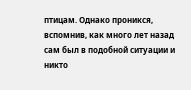птицам. Однако проникся, вспомнив, как много лет назад сам был в подобной ситуации и никто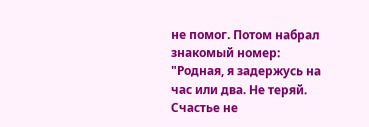не помог. Потом набрал знакомый номер: "Родная, я задержусь на час или два. Не теряй. Счастье не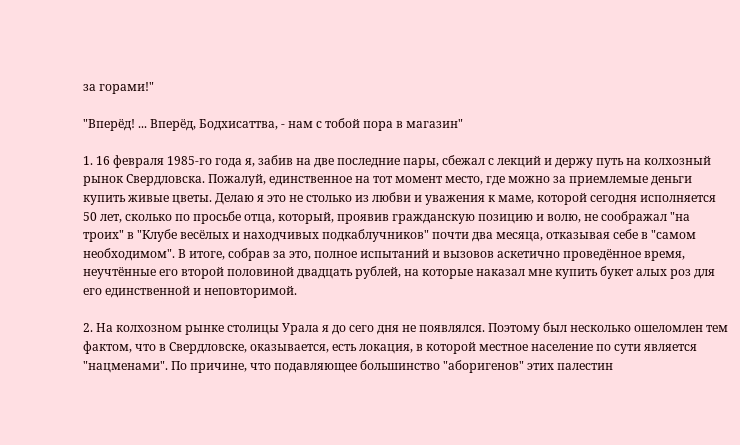за горами!"

"Вперёд! ... Вперёд, Бодхисаттва, - нам с тобой пора в магазин"

1. 16 февраля 1985-го года я, забив на две последние пары, сбежал с лекций и держу путь на колхозный рынок Свердловска. Пожалуй, единственное на тот момент место, где можно за приемлемые деньги купить живые цветы. Делаю я это не столько из любви и уважения к маме, которой сегодня исполняется 50 лет, сколько по просьбе отца, который, проявив гражданскую позицию и волю, не соображал "на троих" в "Клубе весёлых и находчивых подкаблучников" почти два месяца, отказывая себе в "самом необходимом". В итоге, собрав за это, полное испытаний и вызовов аскетично проведённое время, неучтённые его второй половиной двадцать рублей, на которые наказал мне купить букет алых роз для его единственной и неповторимой.

2. На колхозном рынке столицы Урала я до сего дня не появлялся. Поэтому был несколько ошеломлен тем фактом, что в Свердловске, оказывается, есть локация, в которой местное население по сути является "нацменами". По причине, что подавляющее большинство "аборигенов" этих палестин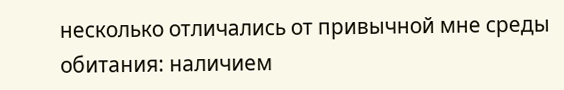несколько отличались от привычной мне среды обитания: наличием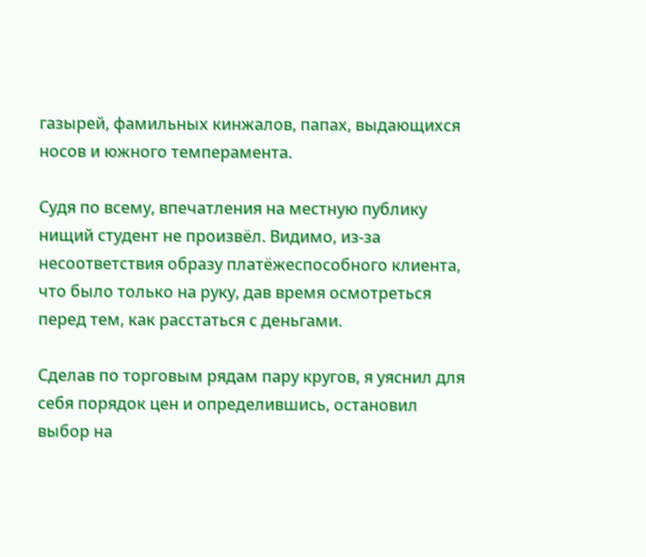газырей, фамильных кинжалов, папах, выдающихся носов и южного темперамента.

Судя по всему, впечатления на местную публику нищий студент не произвёл. Видимо, из-за несоответствия образу платёжеспособного клиента, что было только на руку, дав время осмотреться перед тем, как расстаться с деньгами.

Сделав по торговым рядам пару кругов, я уяснил для себя порядок цен и определившись, остановил выбор на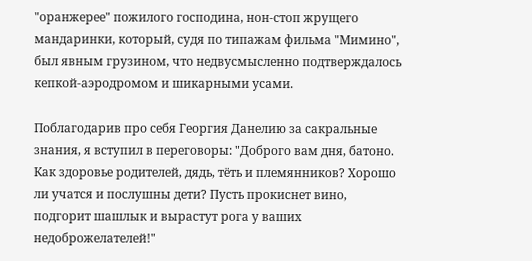"оранжерее" пожилого господина, нон-стоп жрущего мандаринки, который, судя по типажам фильма "Мимино", был явным грузином, что недвусмысленно подтверждалось кепкой-аэродромом и шикарными усами.

Поблагодарив про себя Георгия Данелию за сакральные знания, я вступил в переговоры: "Доброго вам дня, батоно. Как здоровье родителей, дядь, тёть и племянников? Хорошо ли учатся и послушны дети? Пусть прокиснет вино, подгорит шашлык и вырастут рога у ваших недоброжелателей!"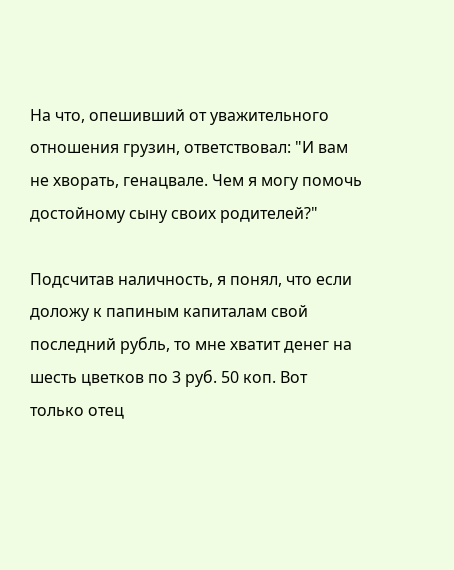На что, опешивший от уважительного отношения грузин, ответствовал: "И вам не хворать, генацвале. Чем я могу помочь достойному сыну своих родителей?"

Подсчитав наличность, я понял, что если доложу к папиным капиталам свой последний рубль, то мне хватит денег на шесть цветков по 3 руб. 50 коп. Вот только отец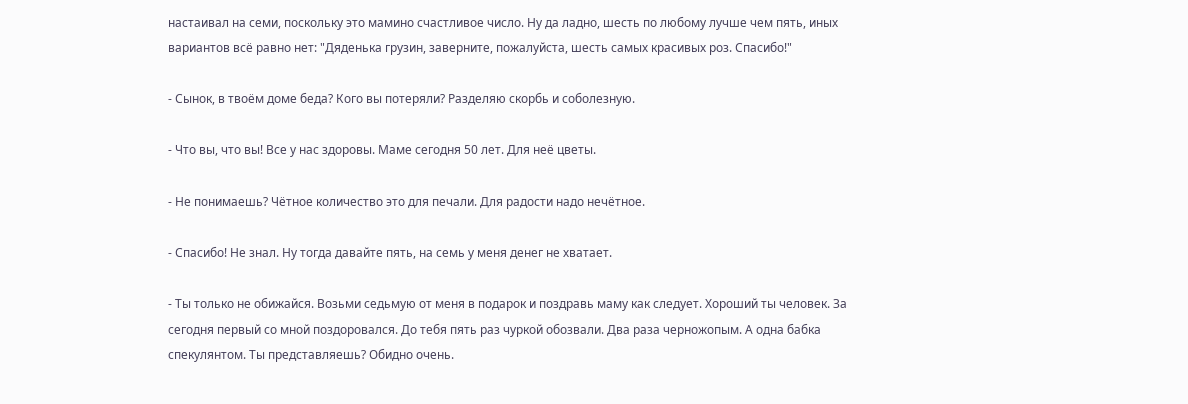настаивал на семи, поскольку это мамино счастливое число. Ну да ладно, шесть по любому лучше чем пять, иных вариантов всё равно нет: "Дяденька грузин, заверните, пожалуйста, шесть самых красивых роз. Спасибо!"

- Сынок, в твоём доме беда? Кого вы потеряли? Разделяю скорбь и соболезную.

- Что вы, что вы! Все у нас здоровы. Маме сегодня 50 лет. Для неё цветы.

- Не понимаешь? Чётное количество это для печали. Для радости надо нечётное.

- Спасибо! Не знал. Ну тогда давайте пять, на семь у меня денег не хватает.

- Ты только не обижайся. Возьми седьмую от меня в подарок и поздравь маму как следует. Хороший ты человек. За сегодня первый со мной поздоровался. До тебя пять раз чуркой обозвали. Два раза черножопым. А одна бабка спекулянтом. Ты представляешь? Обидно очень.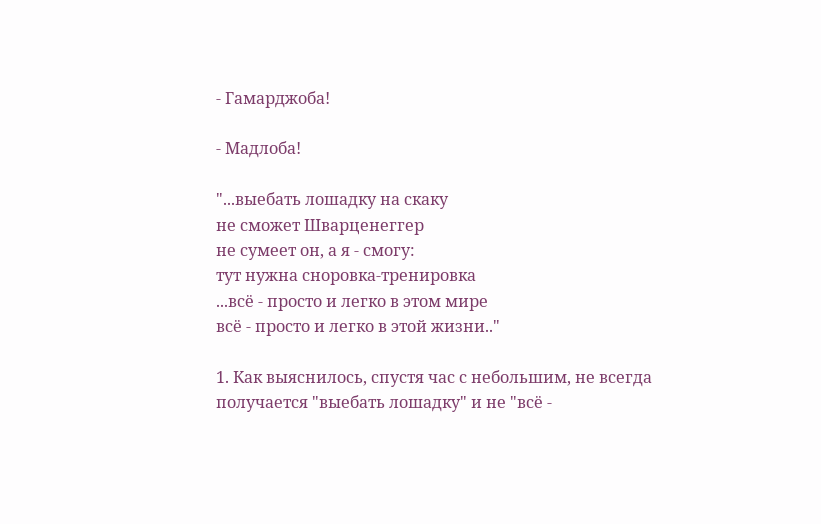- Гамарджоба!

- Мадлоба!

"...выебать лошадку на скаку
не сможет Шварценеггер
не сумеет он, а я - смогу:
тут нужна сноровка-тренировка
...всё - просто и легко в этом мире
всё - просто и легко в этой жизни.."

1. Как выяснилось, спустя час с небольшим, не всегда получается "выебать лошадку" и не "всё -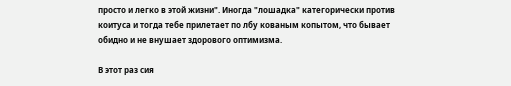просто и легко в этой жизни". Иногда "лошадка" категорически против коитуса и тогда тебе прилетает по лбу кованым копытом, что бывает обидно и не внушает здорового оптимизма.

В этот раз сия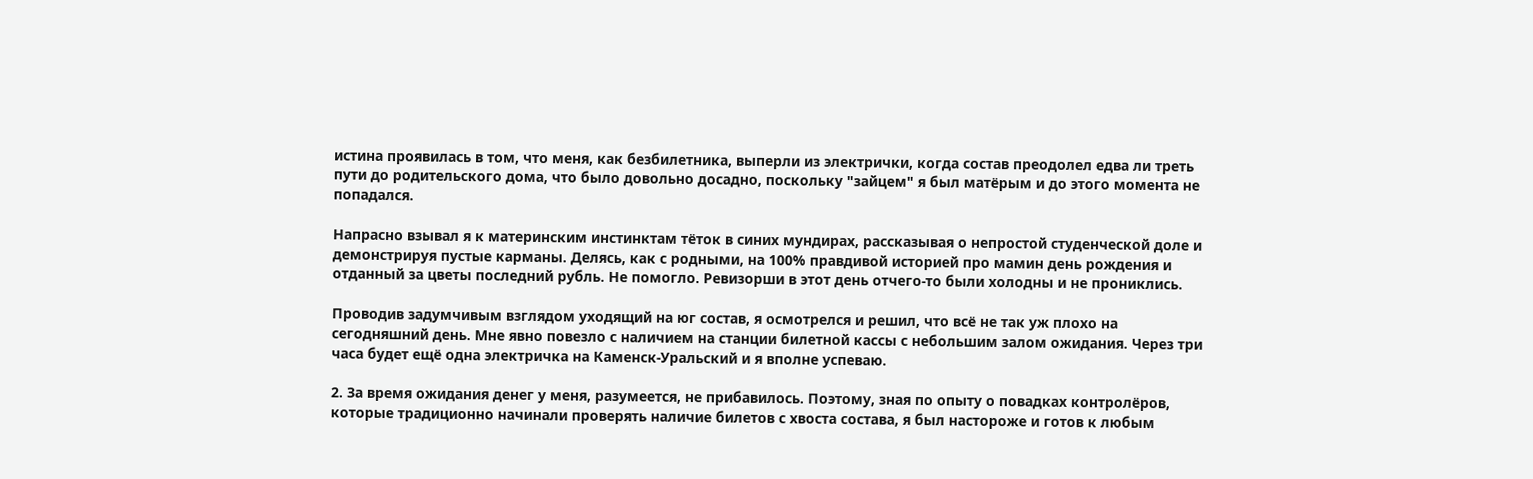истина проявилась в том, что меня, как безбилетника, выперли из электрички, когда состав преодолел едва ли треть пути до родительского дома, что было довольно досадно, поскольку "зайцем" я был матёрым и до этого момента не попадался.

Напрасно взывал я к материнским инстинктам тёток в синих мундирах, рассказывая о непростой студенческой доле и демонстрируя пустые карманы. Делясь, как с родными, на 100% правдивой историей про мамин день рождения и отданный за цветы последний рубль. Не помогло. Ревизорши в этот день отчего-то были холодны и не прониклись.

Проводив задумчивым взглядом уходящий на юг состав, я осмотрелся и решил, что всё не так уж плохо на сегодняшний день. Мне явно повезло с наличием на станции билетной кассы с небольшим залом ожидания. Через три часа будет ещё одна электричка на Каменск-Уральский и я вполне успеваю.

2. За время ожидания денег у меня, разумеется, не прибавилось. Поэтому, зная по опыту о повадках контролёров, которые традиционно начинали проверять наличие билетов с хвоста состава, я был настороже и готов к любым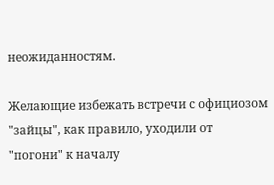неожиданностям.

Желающие избежать встречи с официозом "зайцы", как правило, уходили от "погони" к началу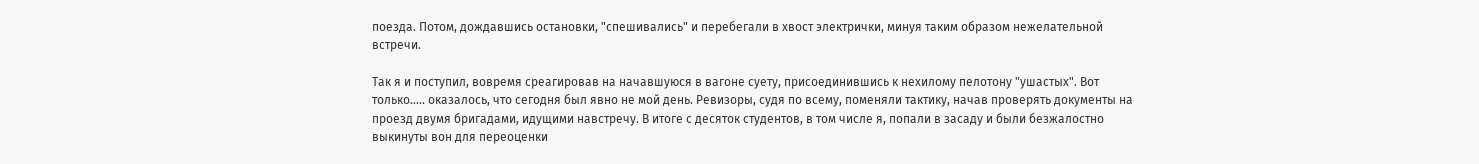поезда. Потом, дождавшись остановки, "спешивались" и перебегали в хвост электрички, минуя таким образом нежелательной встречи.

Так я и поступил, вовремя среагировав на начавшуюся в вагоне суету, присоединившись к нехилому пелотону "ушастых". Вот только..... оказалось, что сегодня был явно не мой день. Ревизоры, судя по всему, поменяли тактику, начав проверять документы на проезд двумя бригадами, идущими навстречу. В итоге с десяток студентов, в том числе я, попали в засаду и были безжалостно выкинуты вон для переоценки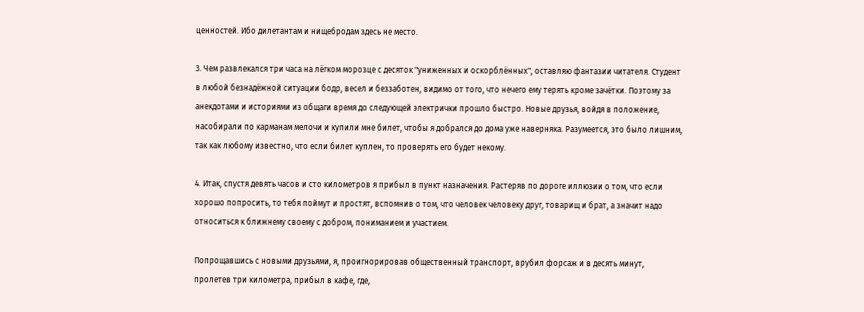ценностей. Ибо дилетантам и нищебродам здесь не место.

3. Чем развлекался три часа на лёгком морозце с десяток "униженных и оскорблённых", оставляю фантазии читателя. Студент в любой безнадёжной ситуации бодр, весел и беззаботен, видимо от того, что нечего ему терять кроме зачётки. Поэтому за анекдотами и историями из общаги время до следующей электрички прошло быстро. Новые друзья, войдя в положение, насобирали по карманам мелочи и купили мне билет, чтобы я добрался до дома уже наверняка. Разумеется, это было лишним, так как любому известно, что если билет куплен, то проверять его будет некому.

4. Итак, спустя девять часов и сто километров я прибыл в пункт назначения. Растеряв по дороге иллюзии о том, что если хорошо попросить, то тебя поймут и простят, вспомнив о том, что человек человеку друг, товарищ и брат, а значит надо относиться к ближнему своему с добром, пониманием и участием.

Попрощавшись с новыми друзьями, я, проигнорировав общественный транспорт, врубил форсаж и в десять минут, пролетев три километра, прибыл в кафе, где,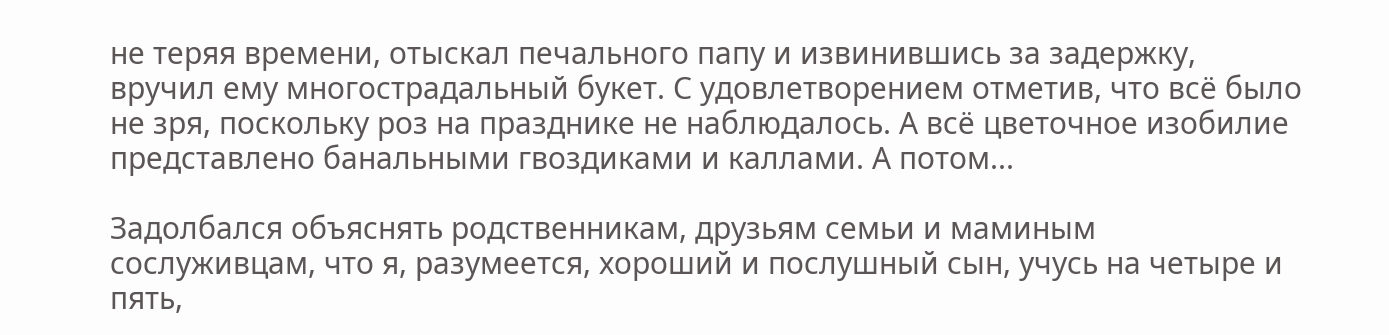не теряя времени, отыскал печального папу и извинившись за задержку, вручил ему многострадальный букет. С удовлетворением отметив, что всё было не зря, поскольку роз на празднике не наблюдалось. А всё цветочное изобилие представлено банальными гвоздиками и каллами. А потом...

Задолбался объяснять родственникам, друзьям семьи и маминым сослуживцам, что я, разумеется, хороший и послушный сын, учусь на четыре и пять,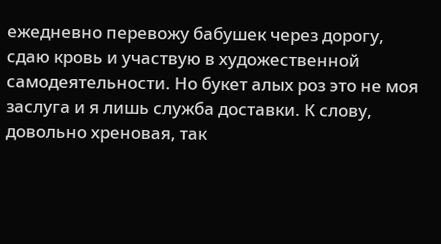ежедневно перевожу бабушек через дорогу, сдаю кровь и участвую в художественной самодеятельности. Но букет алых роз это не моя заслуга и я лишь служба доставки. К слову, довольно хреновая, так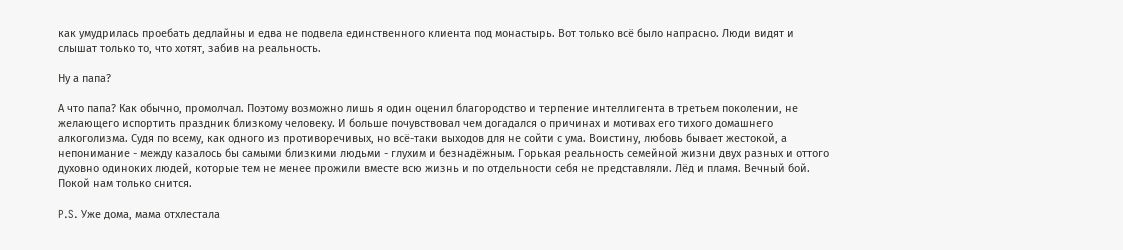как умудрилась проебать дедлайны и едва не подвела единственного клиента под монастырь. Вот только всё было напрасно. Люди видят и слышат только то, что хотят, забив на реальность.

Ну а папа?

А что папа? Как обычно, промолчал. Поэтому возможно лишь я один оценил благородство и терпение интеллигента в третьем поколении, не желающего испортить праздник близкому человеку. И больше почувствовал чем догадался о причинах и мотивах его тихого домашнего алкоголизма. Судя по всему, как одного из противоречивых, но всё-таки выходов для не сойти с ума. Воистину, любовь бывает жестокой, а непонимание - между казалось бы самыми близкими людьми - глухим и безнадёжным. Горькая реальность семейной жизни двух разных и оттого духовно одиноких людей, которые тем не менее прожили вместе всю жизнь и по отдельности себя не представляли. Лёд и пламя. Вечный бой. Покой нам только снится.

P.S. Уже дома, мама отхлестала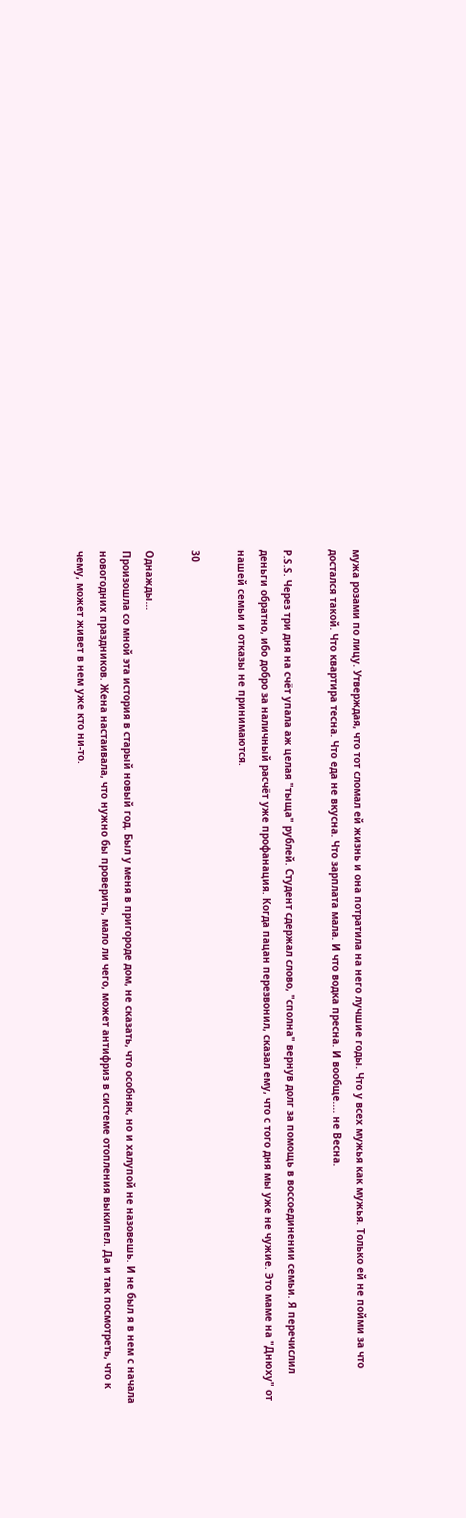мужа розами по лицу. Утверждая, что тот сломал ей жизнь и она потратила на него лучшие годы. Что у всех мужья как мужья. Только ей не пойми за что достался такой. Что квартира тесна. Что еда не вкусна. Что зарплата мала. И что водка пресна. И вообще.... не Весна.

P.S.S. Через три дня на счёт упала аж целая "тыща" рублей. Студент сдержал слово, "сполна" вернув долг за помощь в воссоединении семьи. Я перечислил деньги обратно, ибо добро за наличный расчёт уже профанация. Когда пацан перезвонил, сказал ему, что с того дня мы уже не чужие. Это маме на "Днюху" от нашей семьи и отказы не принимаются.

30

Однажды…
Произошла со мной эта история в старый новый год. Был у меня в пригороде дом, не сказать, что особняк, но и халупой не назовешь. И не был я в нем с начала новогодних праздников. Жена настаивала, что нужно бы проверить, мало ли чего, может антифриз в системе отопления выкипел. Да и так посмотреть, что к чему, может живет в нем уже кто ни-то.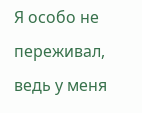Я особо не переживал, ведь у меня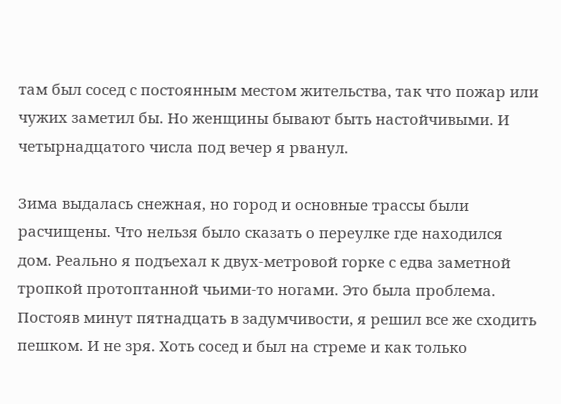там был сосед с постоянным местом жительства, так что пожар или чужих заметил бы. Но женщины бывают быть настойчивыми. И четырнадцатого числа под вечер я рванул.

Зима выдалась снежная, но город и основные трассы были расчищены. Что нельзя было сказать о переулке где находился дом. Реально я подъехал к двух-метровой горке с едва заметной тропкой протоптанной чьими-то ногами. Это была проблема. Постояв минут пятнадцать в задумчивости, я решил все же сходить пешком. И не зря. Хоть сосед и был на стреме и как только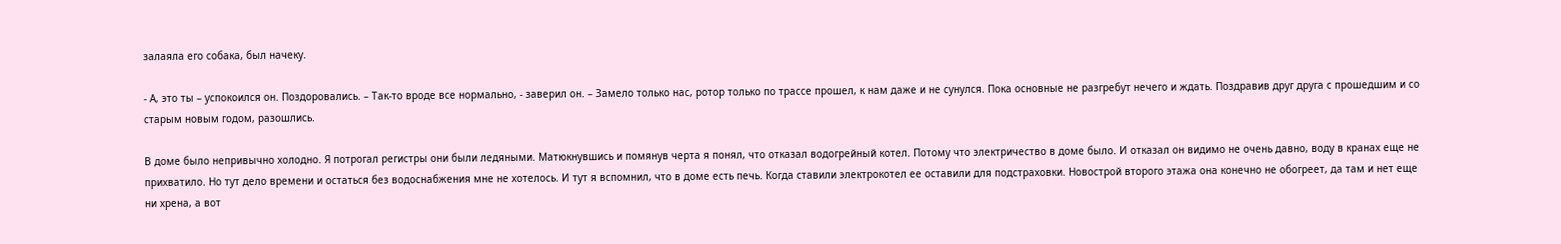залаяла его собака, был начеку.

- А, это ты – успокоился он. Поздоровались. – Так-то вроде все нормально, - заверил он. – Замело только нас, ротор только по трассе прошел, к нам даже и не сунулся. Пока основные не разгребут нечего и ждать. Поздравив друг друга с прошедшим и со старым новым годом, разошлись.

В доме было непривычно холодно. Я потрогал регистры они были ледяными. Матюкнувшись и помянув черта я понял, что отказал водогрейный котел. Потому что электричество в доме было. И отказал он видимо не очень давно, воду в кранах еще не прихватило. Но тут дело времени и остаться без водоснабжения мне не хотелось. И тут я вспомнил, что в доме есть печь. Когда ставили электрокотел ее оставили для подстраховки. Новострой второго этажа она конечно не обогреет, да там и нет еще ни хрена, а вот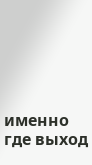именно где выход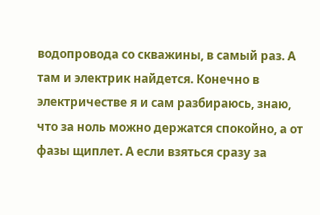водопровода со скважины, в самый раз. А там и электрик найдется. Конечно в электричестве я и сам разбираюсь, знаю, что за ноль можно держатся спокойно, а от фазы щиплет. А если взяться сразу за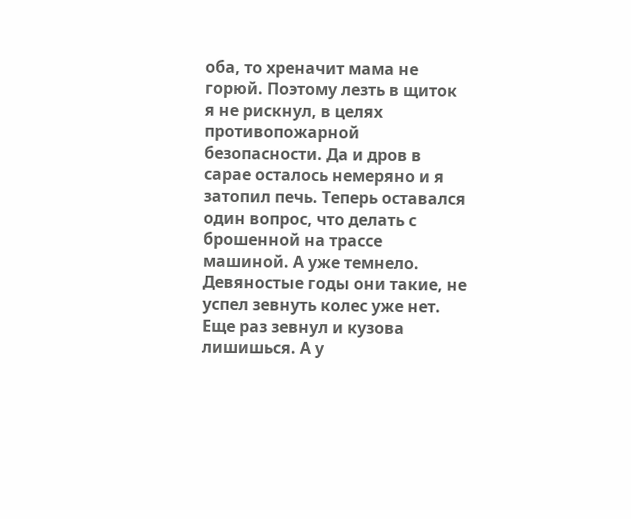оба, то хреначит мама не горюй. Поэтому лезть в щиток я не рискнул, в целях противопожарной безопасности. Да и дров в сарае осталось немеряно и я затопил печь. Теперь оставался один вопрос, что делать с брошенной на трассе машиной. А уже темнело. Девяностые годы они такие, не успел зевнуть колес уже нет. Еще раз зевнул и кузова лишишься. А у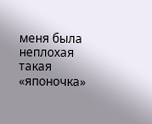меня была неплохая такая «японочка»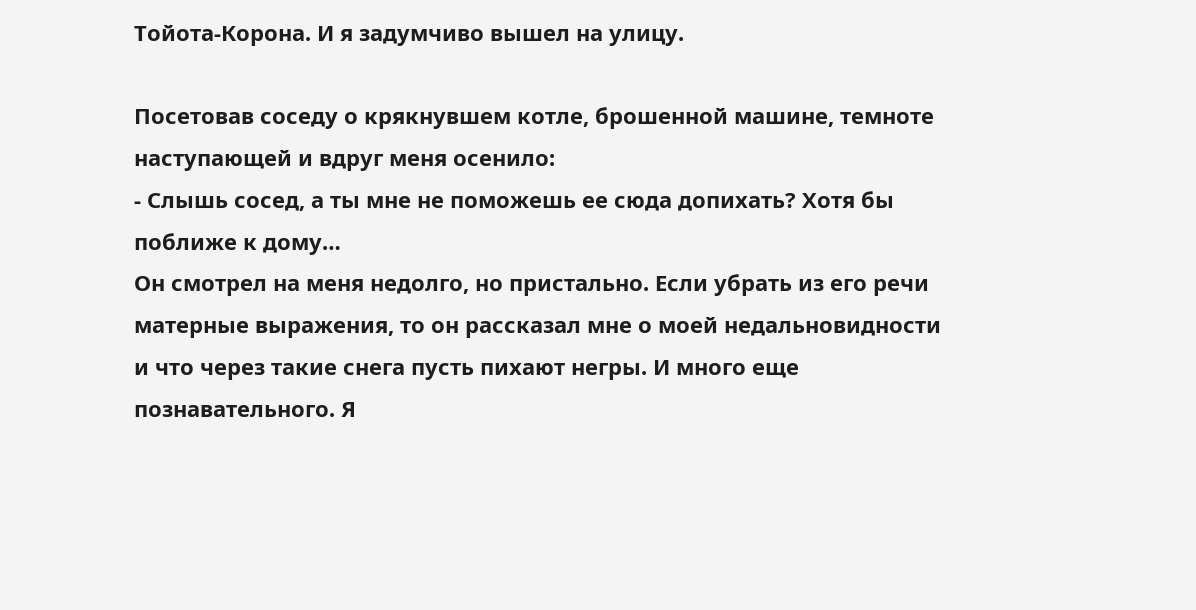Тойота-Корона. И я задумчиво вышел на улицу.

Посетовав соседу о крякнувшем котле, брошенной машине, темноте наступающей и вдруг меня осенило:
- Слышь сосед, а ты мне не поможешь ее сюда допихать? Хотя бы поближе к дому…
Он смотрел на меня недолго, но пристально. Если убрать из его речи матерные выражения, то он рассказал мне о моей недальновидности и что через такие снега пусть пихают негры. И много еще познавательного. Я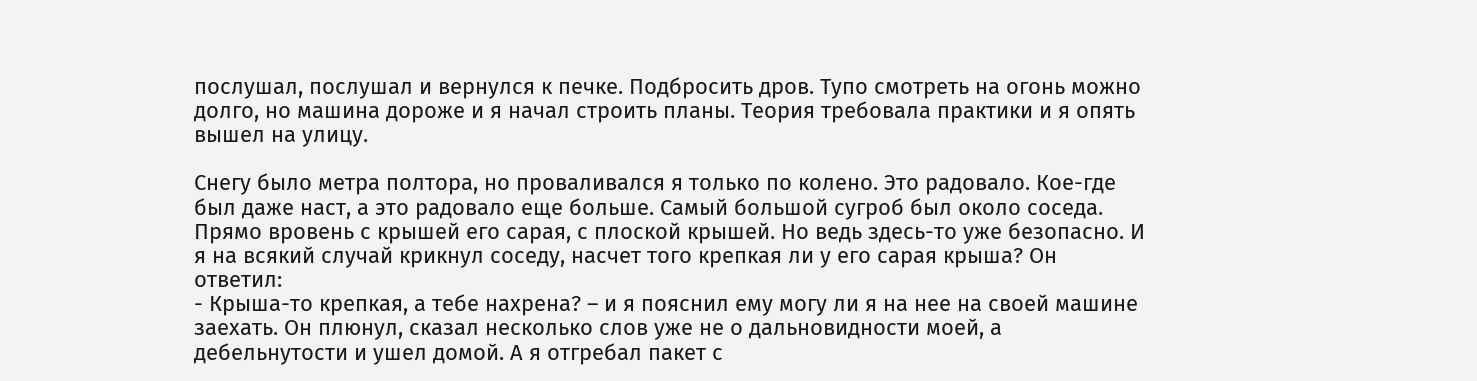послушал, послушал и вернулся к печке. Подбросить дров. Тупо смотреть на огонь можно долго, но машина дороже и я начал строить планы. Теория требовала практики и я опять вышел на улицу.

Снегу было метра полтора, но проваливался я только по колено. Это радовало. Кое-где был даже наст, а это радовало еще больше. Самый большой сугроб был около соседа. Прямо вровень с крышей его сарая, с плоской крышей. Но ведь здесь-то уже безопасно. И я на всякий случай крикнул соседу, насчет того крепкая ли у его сарая крыша? Он ответил:
- Крыша-то крепкая, а тебе нахрена? – и я пояснил ему могу ли я на нее на своей машине заехать. Он плюнул, сказал несколько слов уже не о дальновидности моей, а дебельнутости и ушел домой. А я отгребал пакет с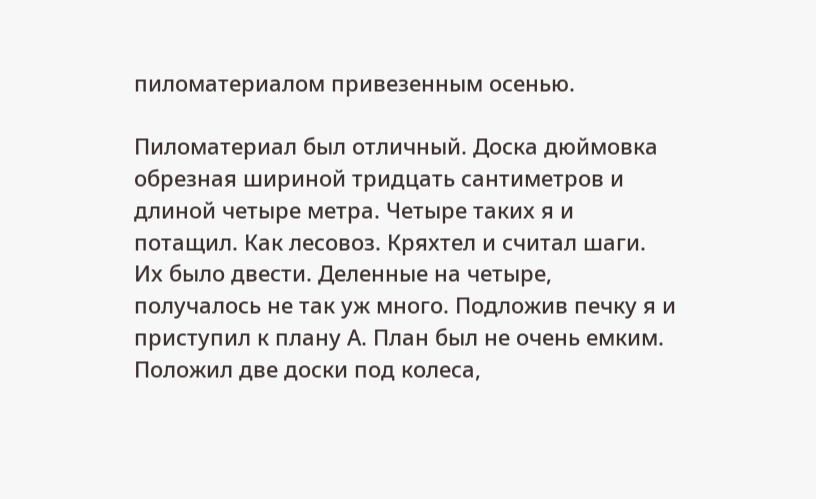пиломатериалом привезенным осенью.

Пиломатериал был отличный. Доска дюймовка обрезная шириной тридцать сантиметров и длиной четыре метра. Четыре таких я и потащил. Как лесовоз. Кряхтел и считал шаги. Их было двести. Деленные на четыре, получалось не так уж много. Подложив печку я и приступил к плану А. План был не очень емким. Положил две доски под колеса,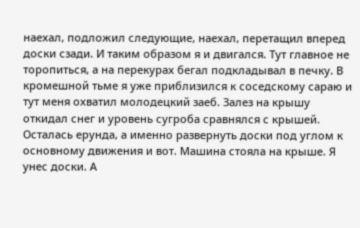наехал, подложил следующие, наехал, перетащил вперед доски сзади. И таким образом я и двигался. Тут главное не торопиться, а на перекурах бегал подкладывал в печку. В кромешной тьме я уже приблизился к соседскому сараю и тут меня охватил молодецкий заеб. Залез на крышу откидал снег и уровень сугроба сравнялся с крышей. Осталась ерунда, а именно развернуть доски под углом к основному движения и вот. Машина стояла на крыше. Я унес доски. А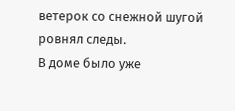ветерок со снежной шугой ровнял следы.
В доме было уже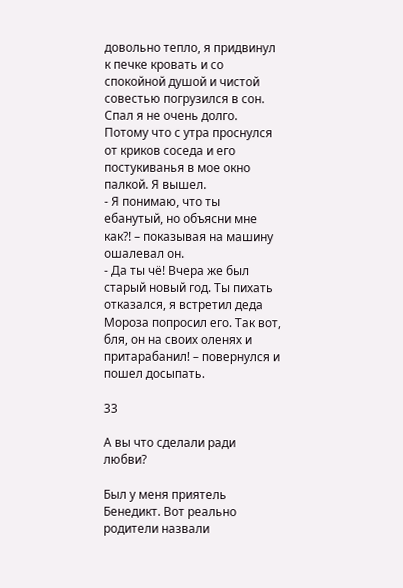довольно тепло, я придвинул к печке кровать и со спокойной душой и чистой совестью погрузился в сон. Спал я не очень долго. Потому что с утра проснулся от криков соседа и его постукиванья в мое окно палкой. Я вышел.
- Я понимаю, что ты ебанутый, но объясни мне как?! – показывая на машину ошалевал он.
- Да ты чё! Вчера же был старый новый год. Ты пихать отказался, я встретил деда Мороза попросил его. Так вот, бля, он на своих оленях и притарабанил! – повернулся и пошел досыпать.

33

А вы что сделали ради любви?

Был у меня приятель Бенедикт. Вот реально родители назвали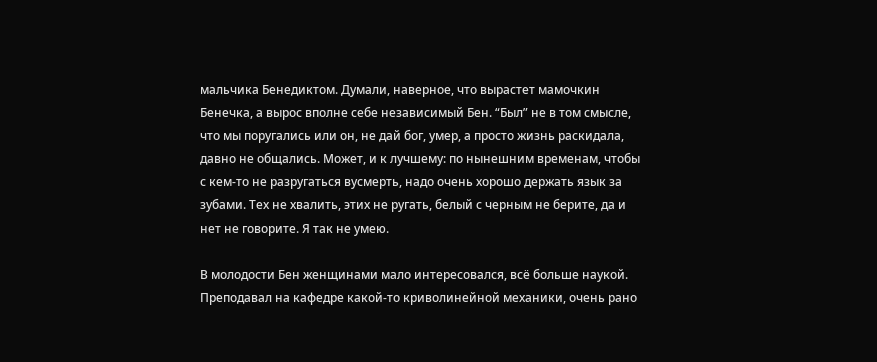мальчика Бенедиктом. Думали, наверное, что вырастет мамочкин Бенечка, а вырос вполне себе независимый Бен. “Был” не в том смысле, что мы поругались или он, не дай бог, умер, а просто жизнь раскидала, давно не общались. Может, и к лучшему: по нынешним временам, чтобы с кем-то не разругаться вусмерть, надо очень хорошо держать язык за зубами. Тех не хвалить, этих не ругать, белый с черным не берите, да и нет не говорите. Я так не умею.

В молодости Бен женщинами мало интересовался, всё больше наукой. Преподавал на кафедре какой-то криволинейной механики, очень рано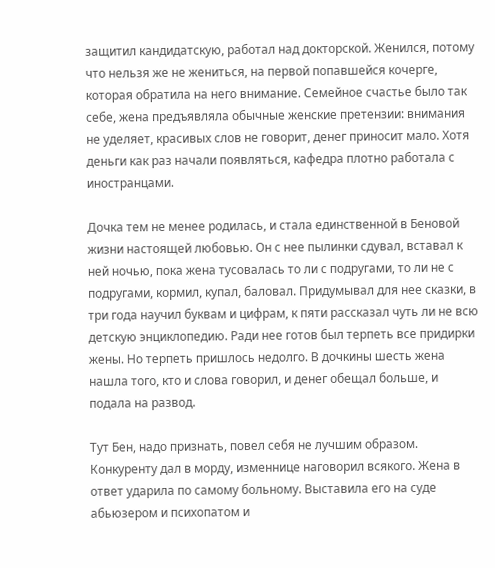защитил кандидатскую, работал над докторской. Женился, потому что нельзя же не жениться, на первой попавшейся кочерге, которая обратила на него внимание. Семейное счастье было так себе, жена предъявляла обычные женские претензии: внимания не уделяет, красивых слов не говорит, денег приносит мало. Хотя деньги как раз начали появляться, кафедра плотно работала с иностранцами.

Дочка тем не менее родилась, и стала единственной в Беновой жизни настоящей любовью. Он с нее пылинки сдувал, вставал к ней ночью, пока жена тусовалась то ли с подругами, то ли не с подругами, кормил, купал, баловал. Придумывал для нее сказки, в три года научил буквам и цифрам, к пяти рассказал чуть ли не всю детскую энциклопедию. Ради нее готов был терпеть все придирки жены. Но терпеть пришлось недолго. В дочкины шесть жена нашла того, кто и слова говорил, и денег обещал больше, и подала на развод.

Тут Бен, надо признать, повел себя не лучшим образом. Конкуренту дал в морду, изменнице наговорил всякого. Жена в ответ ударила по самому больному. Выставила его на суде абьюзером и психопатом и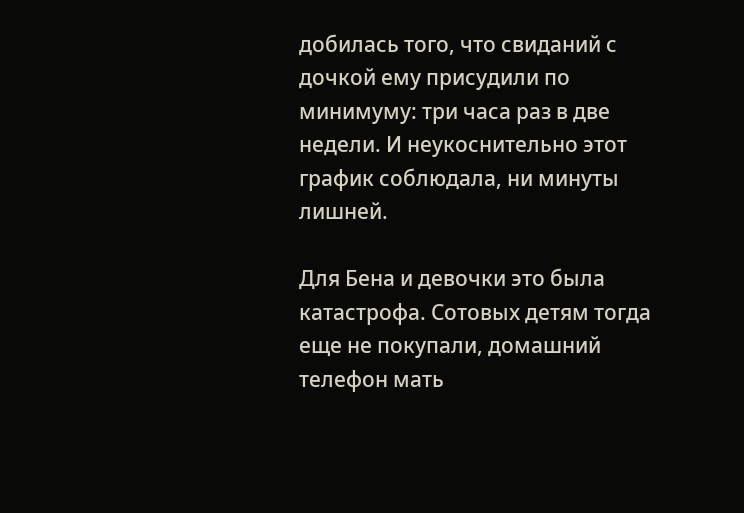добилась того, что свиданий с дочкой ему присудили по минимуму: три часа раз в две недели. И неукоснительно этот график соблюдала, ни минуты лишней.

Для Бена и девочки это была катастрофа. Сотовых детям тогда еще не покупали, домашний телефон мать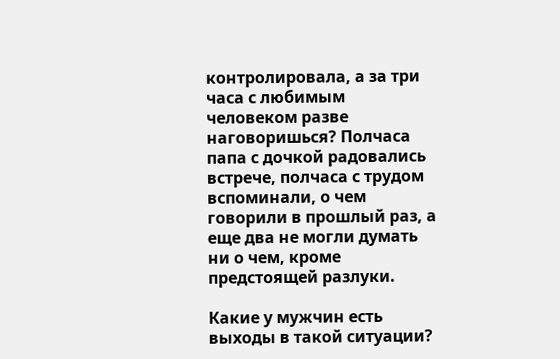контролировала, а за три часа с любимым человеком разве наговоришься? Полчаса папа с дочкой радовались встрече, полчаса с трудом вспоминали, о чем говорили в прошлый раз, а еще два не могли думать ни о чем, кроме предстоящей разлуки.

Какие у мужчин есть выходы в такой ситуации?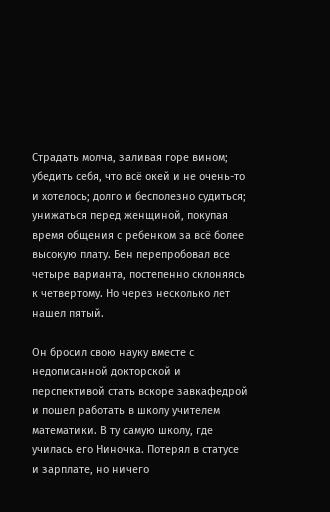Страдать молча, заливая горе вином; убедить себя, что всё окей и не очень-то и хотелось; долго и бесполезно судиться; унижаться перед женщиной, покупая время общения с ребенком за всё более высокую плату. Бен перепробовал все четыре варианта, постепенно склоняясь к четвертому. Но через несколько лет нашел пятый.

Он бросил свою науку вместе с недописанной докторской и перспективой стать вскоре завкафедрой и пошел работать в школу учителем математики. В ту самую школу, где училась его Ниночка. Потерял в статусе и зарплате, но ничего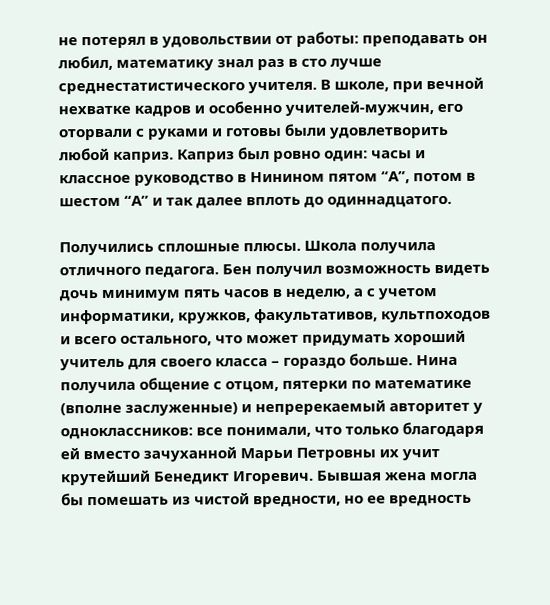не потерял в удовольствии от работы: преподавать он любил, математику знал раз в сто лучше среднестатистического учителя. В школе, при вечной нехватке кадров и особенно учителей-мужчин, его оторвали с руками и готовы были удовлетворить любой каприз. Каприз был ровно один: часы и классное руководство в Нинином пятом “А”, потом в шестом “А” и так далее вплоть до одиннадцатого.

Получились сплошные плюсы. Школа получила отличного педагога. Бен получил возможность видеть дочь минимум пять часов в неделю, а с учетом информатики, кружков, факультативов, культпоходов и всего остального, что может придумать хороший учитель для своего класса – гораздо больше. Нина получила общение с отцом, пятерки по математике (вполне заслуженные) и непререкаемый авторитет у одноклассников: все понимали, что только благодаря ей вместо зачуханной Марьи Петровны их учит крутейший Бенедикт Игоревич. Бывшая жена могла бы помешать из чистой вредности, но ее вредность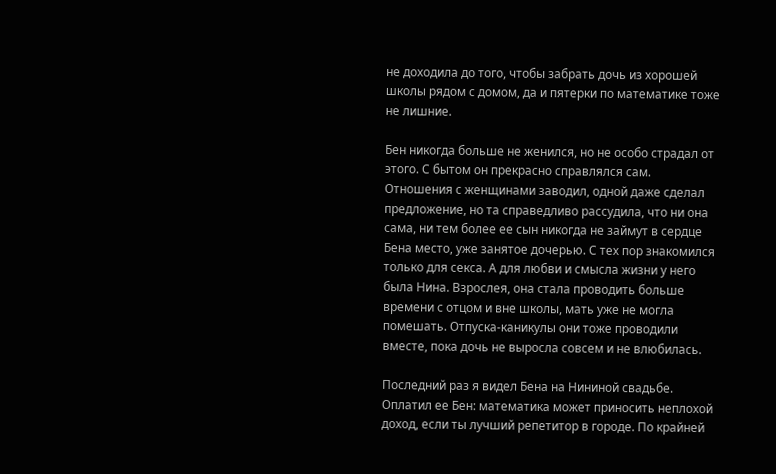не доходила до того, чтобы забрать дочь из хорошей школы рядом с домом, да и пятерки по математике тоже не лишние.

Бен никогда больше не женился, но не особо страдал от этого. С бытом он прекрасно справлялся сам. Отношения с женщинами заводил, одной даже сделал предложение, но та справедливо рассудила, что ни она сама, ни тем более ее сын никогда не займут в сердце Бена место, уже занятое дочерью. С тех пор знакомился только для секса. А для любви и смысла жизни у него была Нина. Взрослея, она стала проводить больше времени с отцом и вне школы, мать уже не могла помешать. Отпуска-каникулы они тоже проводили вместе, пока дочь не выросла совсем и не влюбилась.

Последний раз я видел Бена на Нининой свадьбе. Оплатил ее Бен: математика может приносить неплохой доход, если ты лучший репетитор в городе. По крайней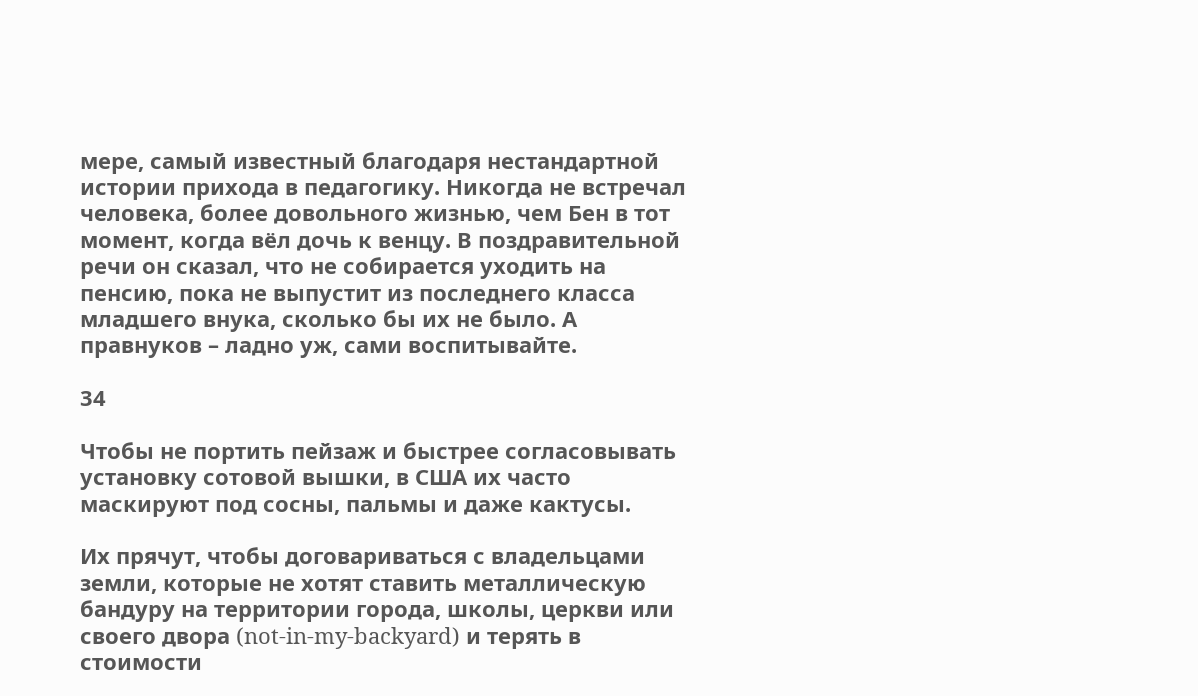мере, самый известный благодаря нестандартной истории прихода в педагогику. Никогда не встречал человека, более довольного жизнью, чем Бен в тот момент, когда вёл дочь к венцу. В поздравительной речи он сказал, что не собирается уходить на пенсию, пока не выпустит из последнего класса младшего внука, сколько бы их не было. А правнуков – ладно уж, сами воспитывайте.

34

Чтобы не портить пейзаж и быстрее согласовывать установку сотовой вышки, в США их часто маскируют под сосны, пальмы и даже кактусы.

Их прячут, чтобы договариваться с владельцами земли, которые не хотят ставить металлическую бандуру на территории города, школы, церкви или своего двора (not-in-my-backyard) и терять в стоимости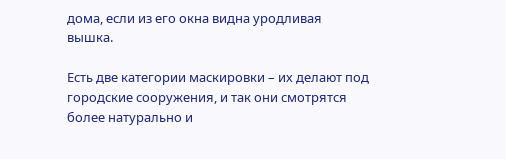дома, если из его окна видна уродливая вышка.

Есть две категории маскировки – их делают под городские сооружения, и так они смотрятся более натурально и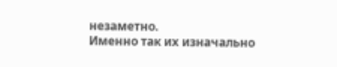незаметно.
Именно так их изначально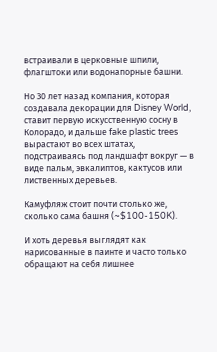встраивали в церковные шпили, флагштоки или водонапорные башни.

Но 30 лет назад компания, которая создавала декорации для Disney World, ставит первую искусственную сосну в Колорадо, и дальше fake plastic trees вырастают во всех штатах, подстраиваясь под ландшафт вокруг — в виде пальм, эвкалиптов, кактусов или лиственных деревьев.

Камуфляж стоит почти столько же, сколько сама башня (~$100-150K).

И хоть деревья выглядят как нарисованные в паинте и часто только обращают на себя лишнее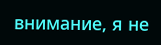внимание, я не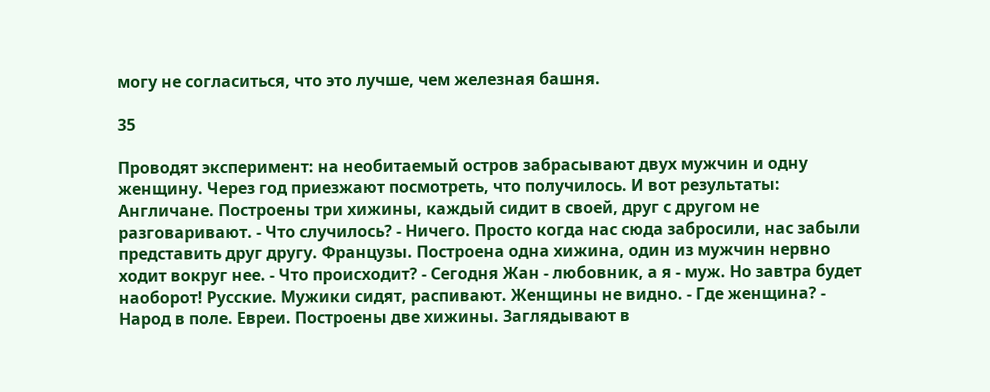могу не согласиться, что это лучше, чем железная башня.

35

Проводят эксперимент: на необитаемый остров забрасывают двух мужчин и одну женщину. Через год приезжают посмотреть, что получилось. И вот результаты: Англичане. Построены три хижины, каждый сидит в своей, друг с другом не разговаривают. - Что случилось? - Ничего. Просто когда нас сюда забросили, нас забыли представить друг другу. Французы. Построена одна хижина, один из мужчин нервно ходит вокруг нее. - Что происходит? - Сегодня Жан - любовник, а я - муж. Но завтра будет наоборот! Русские. Мужики сидят, распивают. Женщины не видно. - Где женщина? - Народ в поле. Евреи. Построены две хижины. Заглядывают в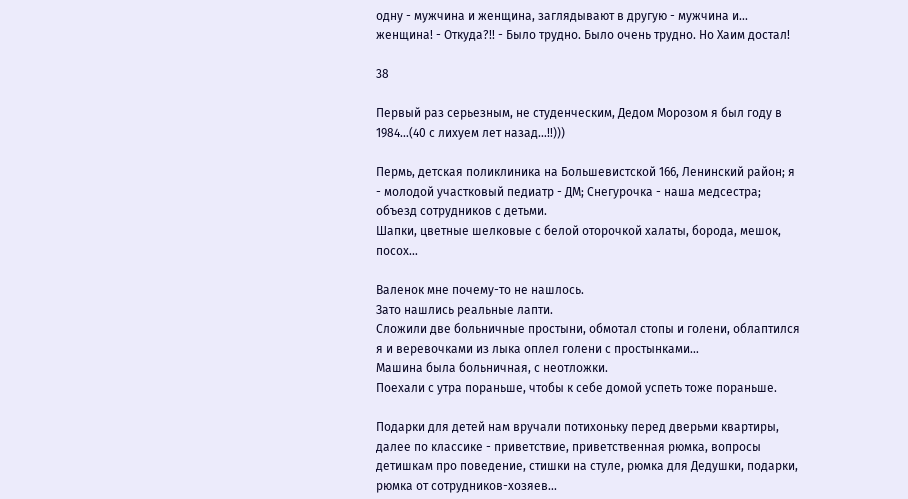одну - мужчина и женщина, заглядывают в другую - мужчина и... женщина! - Откуда?!! - Было трудно. Было очень трудно. Но Хаим достал!

38

Первый раз серьезным, не студенческим, Дедом Морозом я был году в 1984…(40 с лихуем лет назад…!!)))

Пермь, детская поликлиника на Большевистской 166, Ленинский район; я - молодой участковый педиатр - ДМ; Снегурочка - наша медсестра; объезд сотрудников с детьми.
Шапки, цветные шелковые с белой оторочкой халаты, борода, мешок, посох…

Валенок мне почему-то не нашлось.
Зато нашлись реальные лапти.
Сложили две больничные простыни, обмотал стопы и голени, облаптился я и веревочками из лыка оплел голени с простынками…
Машина была больничная, с неотложки.
Поехали с утра пораньше, чтобы к себе домой успеть тоже пораньше.

Подарки для детей нам вручали потихоньку перед дверьми квартиры, далее по классике - приветствие, приветственная рюмка, вопросы детишкам про поведение, стишки на стуле, рюмка для Дедушки, подарки, рюмка от сотрудников-хозяев...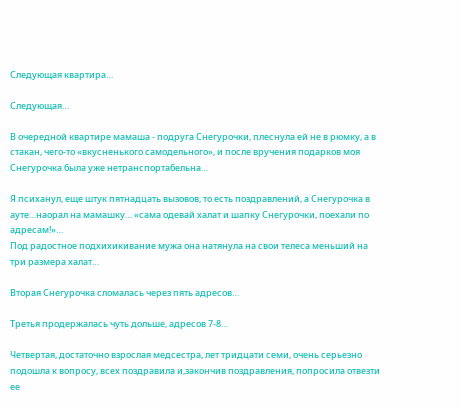Следующая квартира…

Следующая…

В очередной квартире мамаша - подруга Снегурочки, плеснула ей не в рюмку, а в стакан, чего-то «вкусненького самодельного», и после вручения подарков моя Снегурочка была уже нетранспортабельна…

Я психанул, еще штук пятнадцать вызовов, то есть поздравлений, а Снегурочка в ауте…наорал на мамашку… «сама одевай халат и шапку Снегурочки, поехали по адресам!»…
Под радостное подхихикивание мужа она натянула на свои телеса меньший на три размера халат…

Вторая Снегурочка сломалась через пять адресов…

Третья продержалась чуть дольше, адресов 7-8…

Четвертая, достаточно взрослая медсестра, лет тридцати семи, очень серьезно подошла к вопросу, всех поздравила и,закончив поздравления, попросила отвезти ее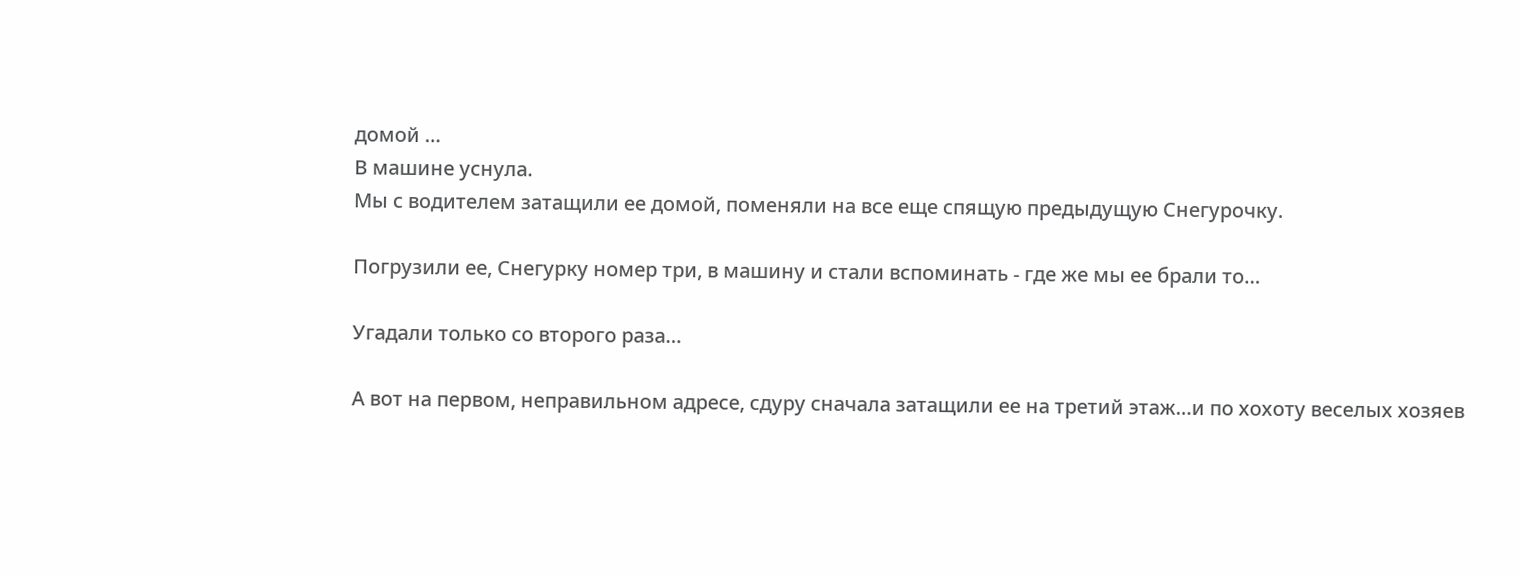домой …
В машине уснула.
Мы с водителем затащили ее домой, поменяли на все еще спящую предыдущую Снегурочку.

Погрузили ее, Снегурку номер три, в машину и стали вспоминать - где же мы ее брали то…

Угадали только со второго раза…

А вот на первом, неправильном адресе, сдуру сначала затащили ее на третий этаж…и по хохоту веселых хозяев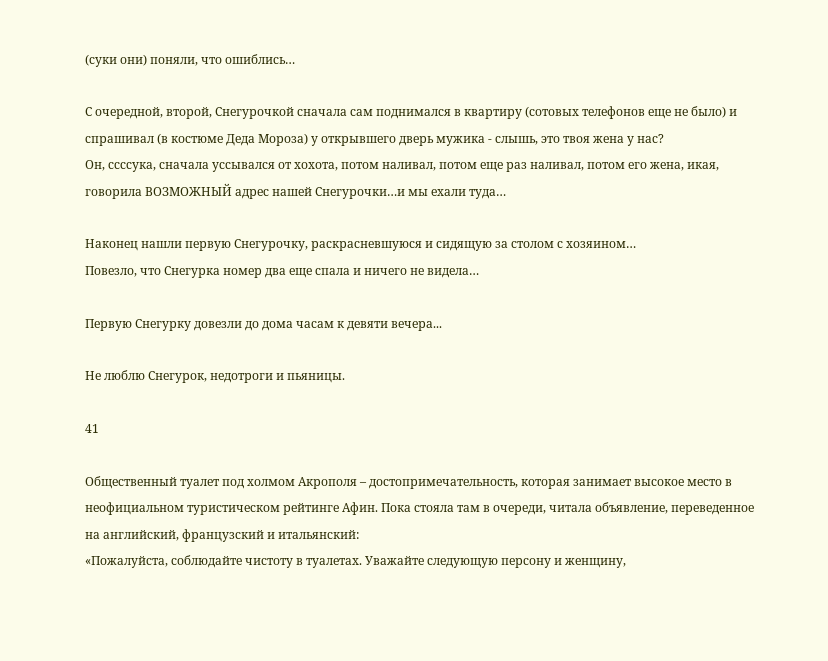(суки они) поняли, что ошиблись…

С очередной, второй, Снегурочкой сначала сам поднимался в квартиру (сотовых телефонов еще не было) и спрашивал (в костюме Деда Мороза) у открывшего дверь мужика - слышь, это твоя жена у нас?
Он, ссссука, сначала уссывался от хохота, потом наливал, потом еще раз наливал, потом его жена, икая, говорила ВОЗМОЖНЫЙ адрес нашей Снегурочки…и мы ехали туда…

Наконец нашли первую Снегурочку, раскрасневшуюся и сидящую за столом с хозяином…
Повезло, что Снегурка номер два еще спала и ничего не видела…

Первую Снегурку довезли до дома часам к девяти вечера...

Не люблю Снегурок, недотроги и пьяницы.

41

Общественный туалет под холмом Акрополя – достопримечательность, которая занимает высокое место в неофициальном туристическом рейтинге Афин. Пока стояла там в очереди, читала объявление, переведенное на английский, французский и итальянский:
«Пожалуйста, соблюдайте чистоту в туалетах. Уважайте следующую персону и женщину,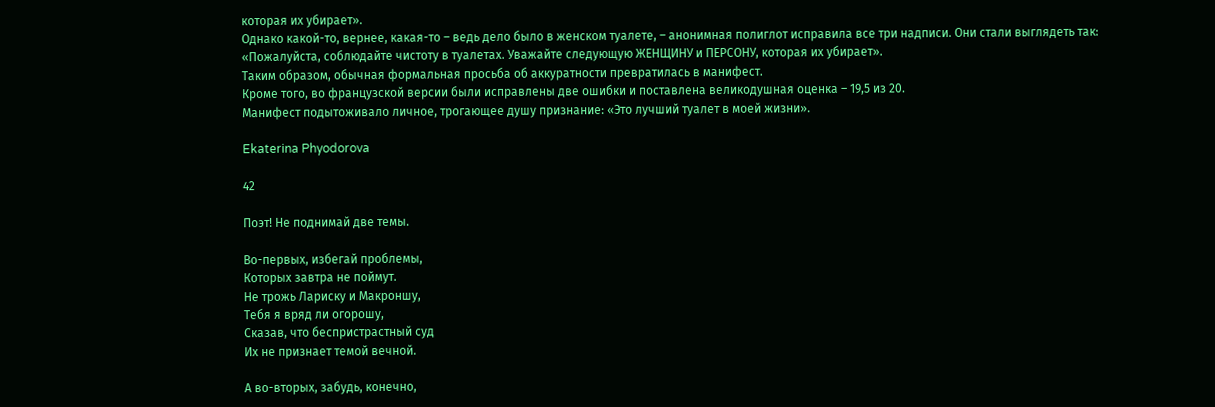которая их убирает».
Однако какой-то, вернее, какая-то – ведь дело было в женском туалете, – анонимная полиглот исправила все три надписи. Они стали выглядеть так:
«Пожалуйста, соблюдайте чистоту в туалетах. Уважайте следующую ЖЕНЩИНУ и ПЕРСОНУ, которая их убирает».
Таким образом, обычная формальная просьба об аккуратности превратилась в манифест.
Кроме того, во французской версии были исправлены две ошибки и поставлена великодушная оценка – 19,5 из 20.
Манифест подытоживало личное, трогающее душу признание: «Это лучший туалет в моей жизни».

Ekaterina Phyodorova

42

Поэт! Не поднимай две темы.

Во-первых, избегай проблемы,
Которых завтра не поймут.
Не трожь Лариску и Макроншу,
Тебя я вряд ли огорошу,
Сказав, что беспристрастный суд
Их не признает темой вечной.

А во-вторых, забудь, конечно,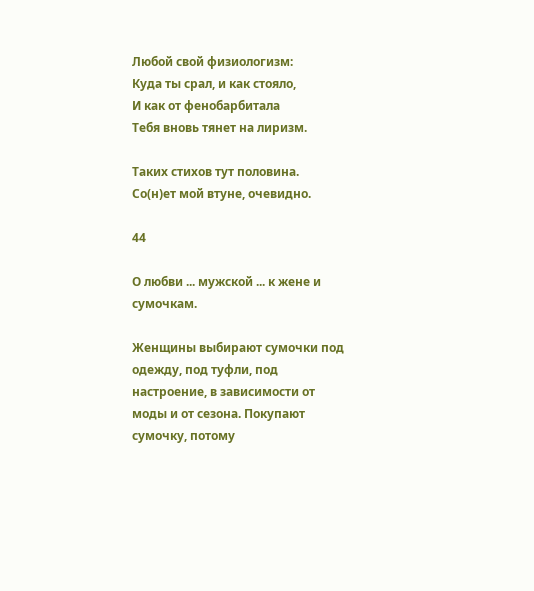Любой свой физиологизм:
Куда ты срал, и как стояло,
И как от фенобарбитала
Тебя вновь тянет на лиризм.

Таких стихов тут половина.
Со(н)ет мой втуне, очевидно.

44

О любви ... мужской ... к жене и сумочкам.

Женщины выбирают сумочки под одежду, под туфли, под настроение, в зависимости от моды и от сезона. Покупают сумочку, потому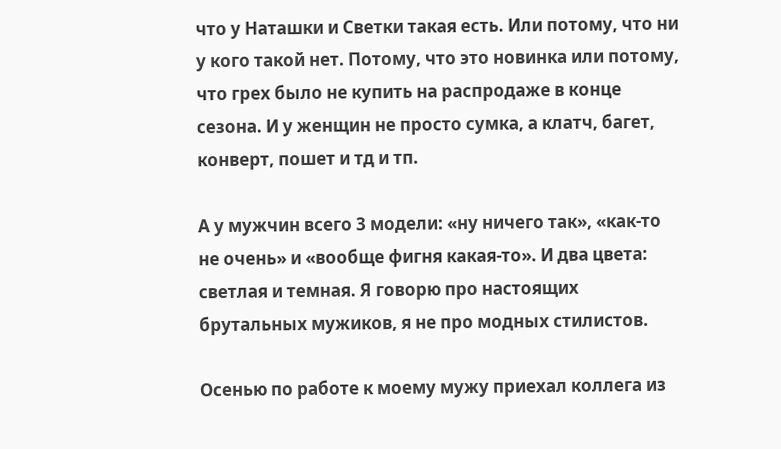что у Наташки и Светки такая есть. Или потому, что ни у кого такой нет. Потому, что это новинка или потому, что грех было не купить на распродаже в конце сезона. И у женщин не просто сумка, а клатч, багет, конверт, пошет и тд и тп.

А у мужчин всего 3 модели: «ну ничего так», «как-то не очень» и «вообще фигня какая-то». И два цвета: светлая и темная. Я говорю про настоящих брутальных мужиков, я не про модных стилистов.

Осенью по работе к моему мужу приехал коллега из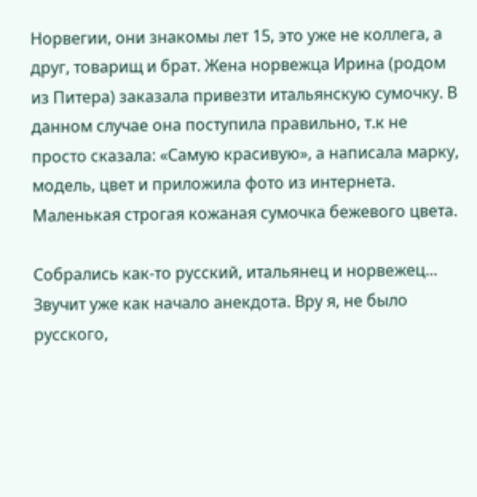Норвегии, они знакомы лет 15, это уже не коллега, а друг, товарищ и брат. Жена норвежца Ирина (родом из Питера) заказала привезти итальянскую сумочку. В данном случае она поступила правильно, т.к не просто сказала: «Самую красивую», а написала марку, модель, цвет и приложила фото из интернета. Маленькая строгая кожаная сумочка бежевого цвета.

Собрались как-то русский, итальянец и норвежец... Звучит уже как начало анекдота. Вру я, не было русского,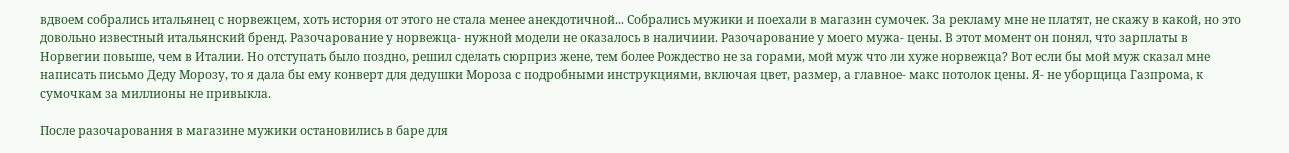вдвоем собрались итальянец с норвежцем, хоть история от этого не стала менее анекдотичной... Собрались мужики и поехали в магазин сумочек. За рекламу мне не платят, не скажу в какой, но это довольно известный итальянский бренд. Разочарование у норвежца- нужной модели не оказалось в наличиии. Разочарование у моего мужа- цены. В этот момент он понял, что зарплаты в Норвегии повыше, чем в Италии. Но отступать было поздно, решил сделать сюрприз жене, тем более Рождество не за горами, мой муж что ли хуже норвежца? Вот если бы мой муж сказал мне написать письмо Деду Морозу, то я дала бы ему конверт для дедушки Мороза с подробными инструкциями, включая цвет, размер, а главное- макс потолок цены. Я- не уборщица Газпрома, к сумочкам за миллионы не привыкла.

После разочарования в магазине мужики остановились в баре для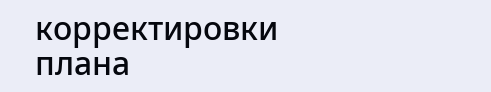корректировки плана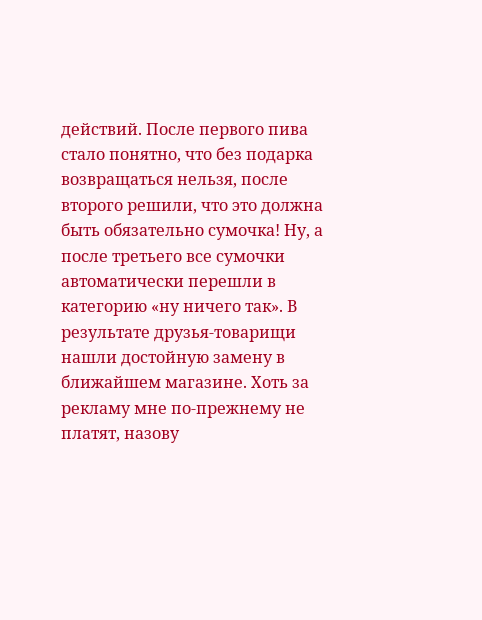действий. После первого пива стало понятно, что без подарка возвращаться нельзя, после второго решили, что это должна быть обязательно сумочка! Ну, а после третьего все сумочки автоматически перешли в категорию «ну ничего так». В результате друзья-товарищи нашли достойную замену в ближайшем магазине. Хоть за рекламу мне по-прежнему не платят, назову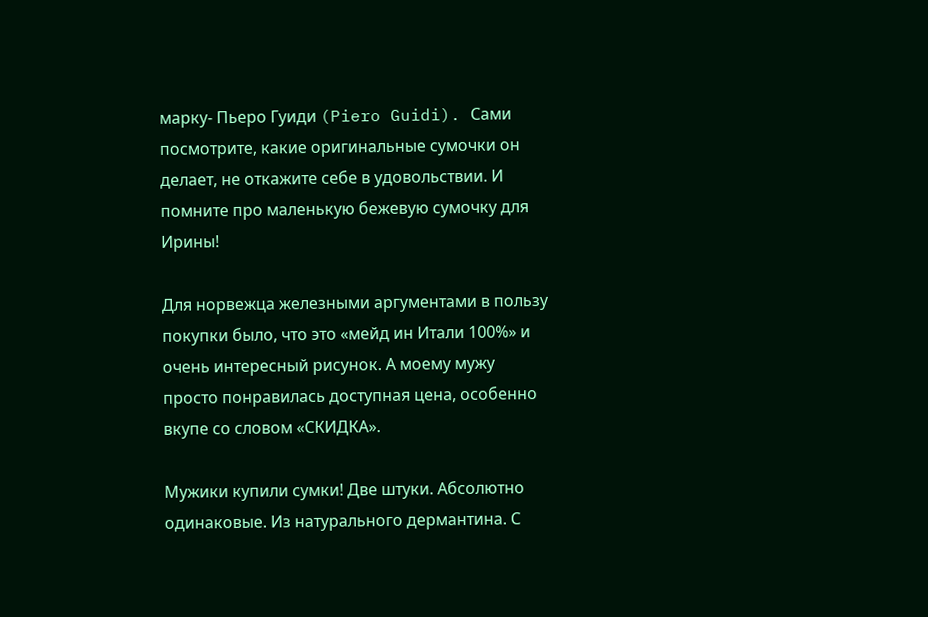марку- Пьеро Гуиди (Piero Guidi). Сами посмотрите, какие оригинальные сумочки он делает, не откажите себе в удовольствии. И помните про маленькую бежевую сумочку для Ирины!

Для норвежца железными аргументами в пользу покупки было, что это «мейд ин Итали 100%» и очень интересный рисунок. А моему мужу просто понравилась доступная цена, особенно вкупе со словом «СКИДКА».

Мужики купили сумки! Две штуки. Абсолютно одинаковые. Из натурального дермантина. С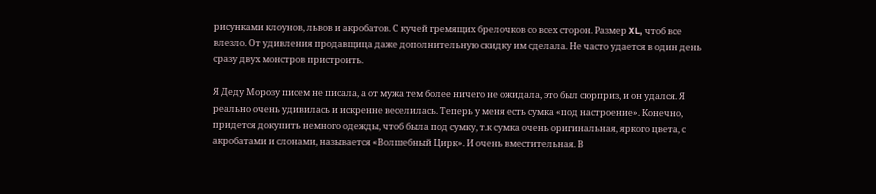рисунками клоунов, львов и акробатов. С кучей гремящих брелочков со всех сторон. Размер XL, чтоб все влезло. От удивления продавщица даже дополнительную скидку им сделала. Не часто удается в один день сразу двух монстров пристроить.

Я Деду Морозу писем не писала, а от мужа тем более ничего не ожидала, это был сюрприз, и он удался. Я реально очень удивилась и искренне веселилась. Теперь у меня есть сумка «под настроение». Конечно, придется докупить немного одежды, чтоб была под сумку, т.к сумка очень оригинальная, яркого цвета, с акробатами и слонами, называется «Волшебный Цирк». И очень вместительная. В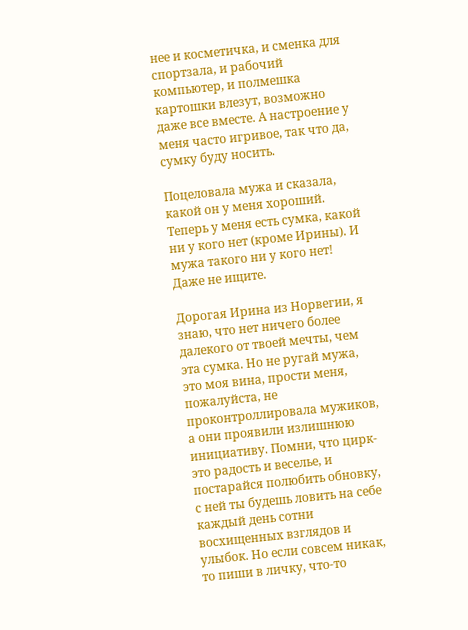нее и косметичка, и сменка для спортзала, и рабочий компьютер, и полмешка картошки влезут, возможно даже все вместе. А настроение у меня часто игривое, так что да, сумку буду носить.

Поцеловала мужа и сказала, какой он у меня хороший. Теперь у меня есть сумка, какой ни у кого нет (кроме Ирины). И мужа такого ни у кого нет! Даже не ищите.

Дорогая Ирина из Норвегии, я знаю, что нет ничего более далекого от твоей мечты, чем эта сумка. Но не ругай мужа, это моя вина, прости меня, пожалуйста, не проконтроллировала мужиков, а они проявили излишнюю инициативу. Помни, что цирк- это радость и веселье, и постарайся полюбить обновку, с ней ты будешь ловить на себе каждый день сотни восхищенных взглядов и улыбок. Но если совсем никак, то пиши в личку, что-то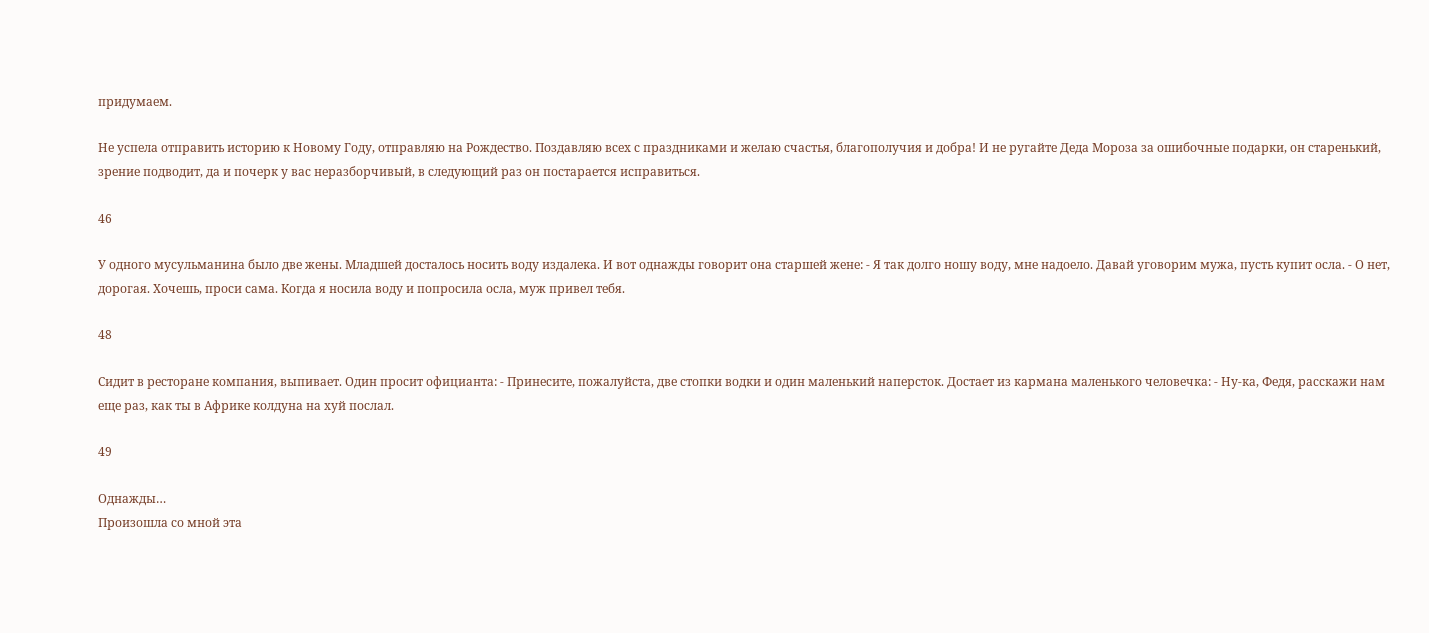придумаем.

Не успела отправить историю к Новому Году, отправляю на Рождество. Поздавляю всех с праздниками и желаю счастья, благополучия и добра! И не ругайте Деда Мороза за ошибочные подарки, он старенький, зрение подводит, да и почерк у вас неразборчивый, в следующий раз он постарается исправиться.

46

У одного мусульманина было две жены. Младшей досталось носить воду издалека. И вот однажды говорит она старшей жене: - Я так долго ношу воду, мне надоело. Давай уговорим мужа, пусть купит осла. - О нет, дорогая. Хочешь, проси сама. Когда я носила воду и попросила осла, муж привел тебя.

48

Сидит в ресторане компания, выпивает. Один просит официанта: - Принесите, пожалуйста, две стопки водки и один маленький наперсток. Достает из кармана маленького человечка: - Ну-ка, Федя, расскажи нам еще раз, как ты в Африке колдуна на хуй послал.

49

Однажды…
Произошла со мной эта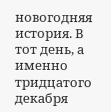новогодняя история. В тот день, а именно тридцатого декабря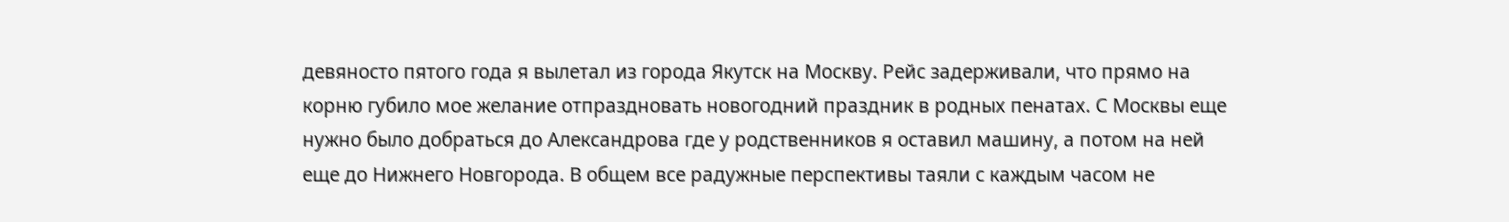девяносто пятого года я вылетал из города Якутск на Москву. Рейс задерживали, что прямо на корню губило мое желание отпраздновать новогодний праздник в родных пенатах. С Москвы еще нужно было добраться до Александрова где у родственников я оставил машину, а потом на ней еще до Нижнего Новгорода. В общем все радужные перспективы таяли с каждым часом не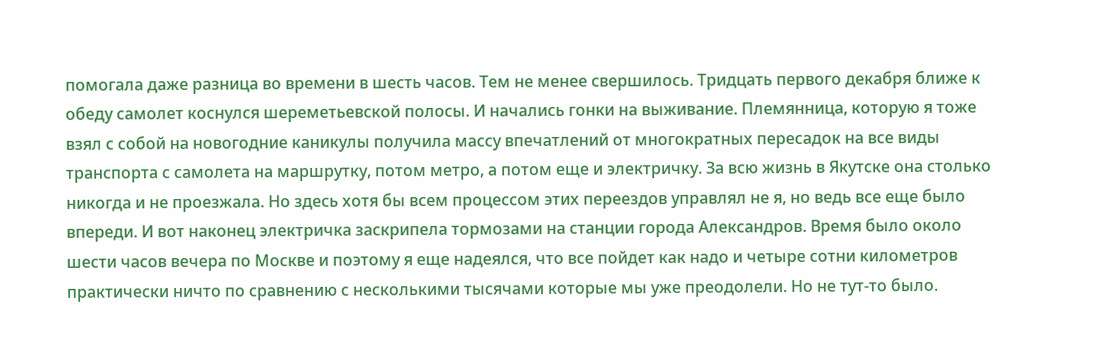помогала даже разница во времени в шесть часов. Тем не менее свершилось. Тридцать первого декабря ближе к обеду самолет коснулся шереметьевской полосы. И начались гонки на выживание. Племянница, которую я тоже взял с собой на новогодние каникулы получила массу впечатлений от многократных пересадок на все виды транспорта с самолета на маршрутку, потом метро, а потом еще и электричку. За всю жизнь в Якутске она столько никогда и не проезжала. Но здесь хотя бы всем процессом этих переездов управлял не я, но ведь все еще было впереди. И вот наконец электричка заскрипела тормозами на станции города Александров. Время было около шести часов вечера по Москве и поэтому я еще надеялся, что все пойдет как надо и четыре сотни километров практически ничто по сравнению с несколькими тысячами которые мы уже преодолели. Но не тут-то было.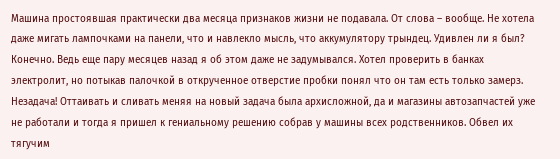Машина простоявшая практически два месяца признаков жизни не подавала. От слова – вообще. Не хотела даже мигать лампочками на панели, что и навлекло мысль, что аккумулятору трындец. Удивлен ли я был? Конечно. Ведь еще пару месяцев назад я об этом даже не задумывался. Хотел проверить в банках электролит, но потыкав палочкой в открученное отверстие пробки понял что он там есть только замерз. Незадача! Оттаивать и сливать меняя на новый задача была архисложной, да и магазины автозапчастей уже не работали и тогда я пришел к гениальному решению собрав у машины всех родственников. Обвел их тягучим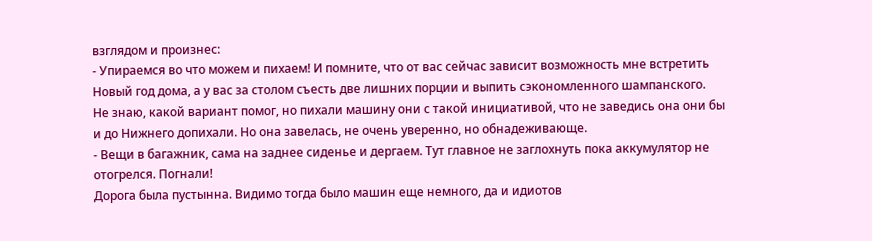взглядом и произнес:
- Упираемся во что можем и пихаем! И помните, что от вас сейчас зависит возможность мне встретить Новый год дома, а у вас за столом съесть две лишних порции и выпить сэкономленного шампанского.
Не знаю, какой вариант помог, но пихали машину они с такой инициативой, что не заведись она они бы и до Нижнего допихали. Но она завелась, не очень уверенно, но обнадеживающе.
- Вещи в багажник, сама на заднее сиденье и дергаем. Тут главное не заглохнуть пока аккумулятор не отогрелся. Погнали!
Дорога была пустынна. Видимо тогда было машин еще немного, да и идиотов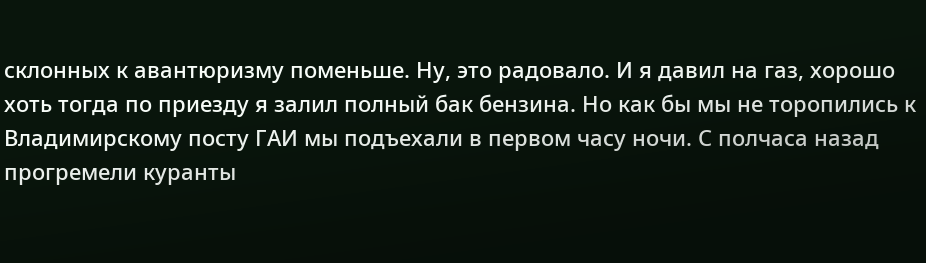склонных к авантюризму поменьше. Ну, это радовало. И я давил на газ, хорошо хоть тогда по приезду я залил полный бак бензина. Но как бы мы не торопились к Владимирскому посту ГАИ мы подъехали в первом часу ночи. С полчаса назад прогремели куранты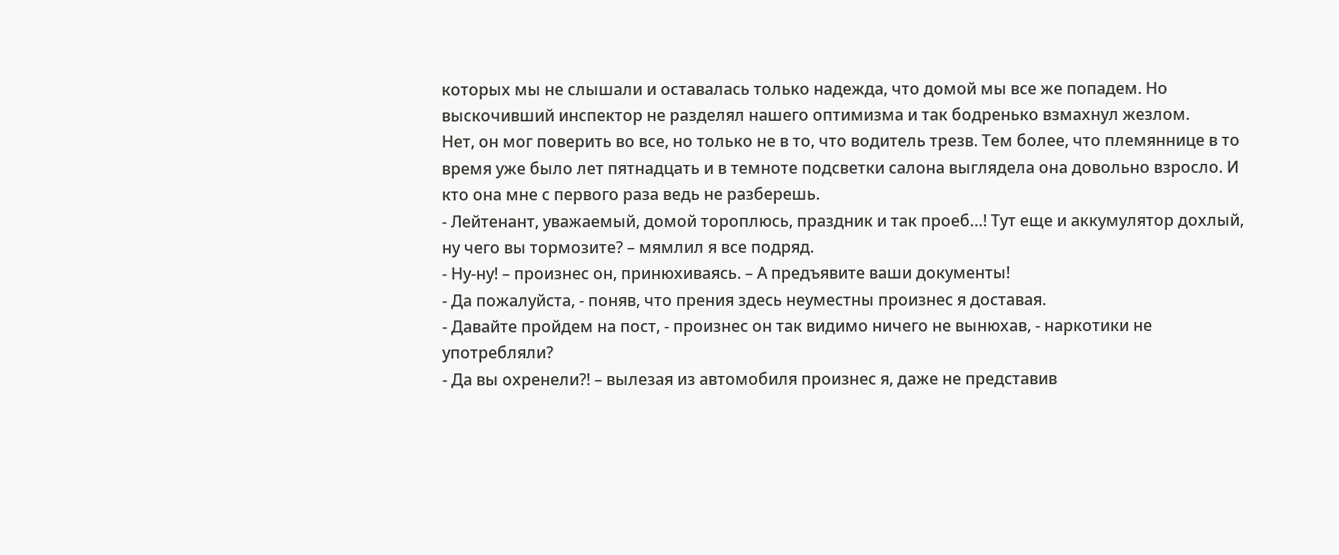которых мы не слышали и оставалась только надежда, что домой мы все же попадем. Но выскочивший инспектор не разделял нашего оптимизма и так бодренько взмахнул жезлом.
Нет, он мог поверить во все, но только не в то, что водитель трезв. Тем более, что племяннице в то время уже было лет пятнадцать и в темноте подсветки салона выглядела она довольно взросло. И кто она мне с первого раза ведь не разберешь.
- Лейтенант, уважаемый, домой тороплюсь, праздник и так проеб…! Тут еще и аккумулятор дохлый, ну чего вы тормозите? – мямлил я все подряд.
- Ну-ну! – произнес он, принюхиваясь. – А предъявите ваши документы!
- Да пожалуйста, - поняв, что прения здесь неуместны произнес я доставая.
- Давайте пройдем на пост, - произнес он так видимо ничего не вынюхав, - наркотики не употребляли?
- Да вы охренели?! – вылезая из автомобиля произнес я, даже не представив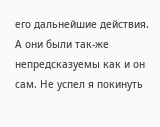его дальнейшие действия.
А они были так-же непредсказуемы как и он сам. Не успел я покинуть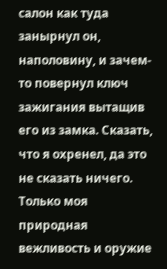салон как туда занырнул он, наполовину, и зачем-то повернул ключ зажигания вытащив его из замка. Сказать, что я охренел, да это не сказать ничего. Только моя природная вежливость и оружие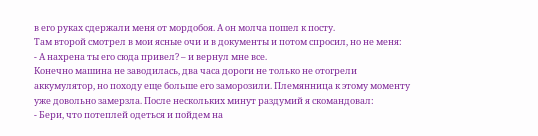в его руках сдержали меня от мордобоя. А он молча пошел к посту.
Там второй смотрел в мои ясные очи и в документы и потом спросил, но не меня:
- А нахрена ты его сюда привел? – и вернул мне все.
Конечно машина не заводилась, два часа дороги не только не отогрели аккумулятор, но походу еще больше его заморозили. Племянница к этому моменту уже довольно замерзла. После нескольких минут раздумий я скомандовал:
- Бери, что потеплей одеться и пойдем на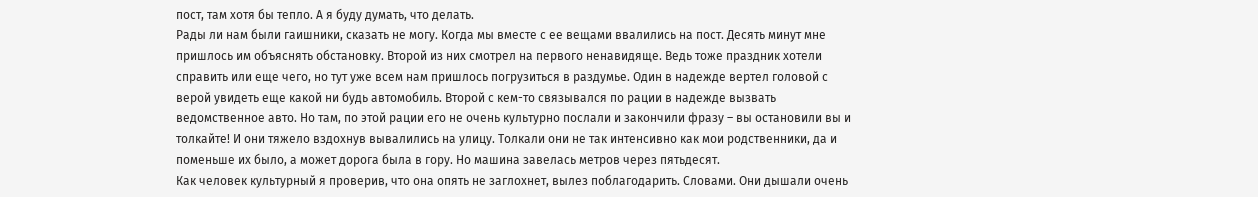пост, там хотя бы тепло. А я буду думать, что делать.
Рады ли нам были гаишники, сказать не могу. Когда мы вместе с ее вещами ввалились на пост. Десять минут мне пришлось им объяснять обстановку. Второй из них смотрел на первого ненавидяще. Ведь тоже праздник хотели справить или еще чего, но тут уже всем нам пришлось погрузиться в раздумье. Один в надежде вертел головой с верой увидеть еще какой ни будь автомобиль. Второй с кем-то связывался по рации в надежде вызвать ведомственное авто. Но там, по этой рации его не очень культурно послали и закончили фразу – вы остановили вы и толкайте! И они тяжело вздохнув вывалились на улицу. Толкали они не так интенсивно как мои родственники, да и поменьше их было, а может дорога была в гору. Но машина завелась метров через пятьдесят.
Как человек культурный я проверив, что она опять не заглохнет, вылез поблагодарить. Словами. Они дышали очень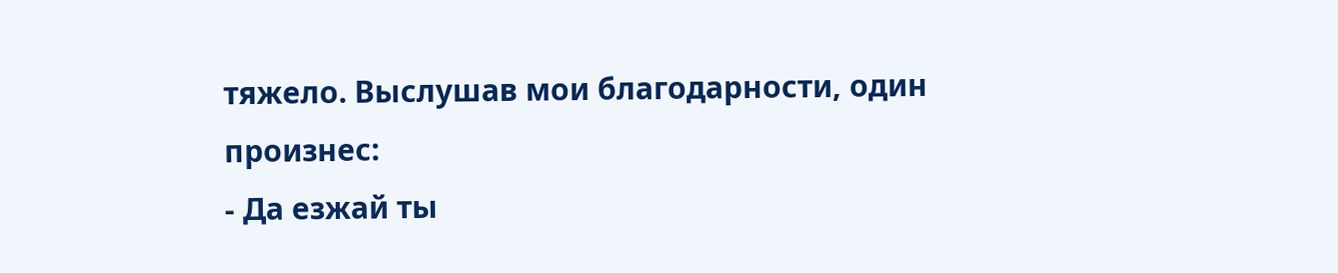тяжело. Выслушав мои благодарности, один произнес:
- Да езжай ты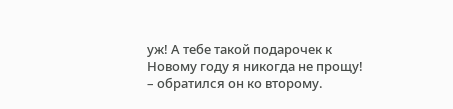уж! А тебе такой подарочек к Новому году я никогда не прощу! – обратился он ко второму.